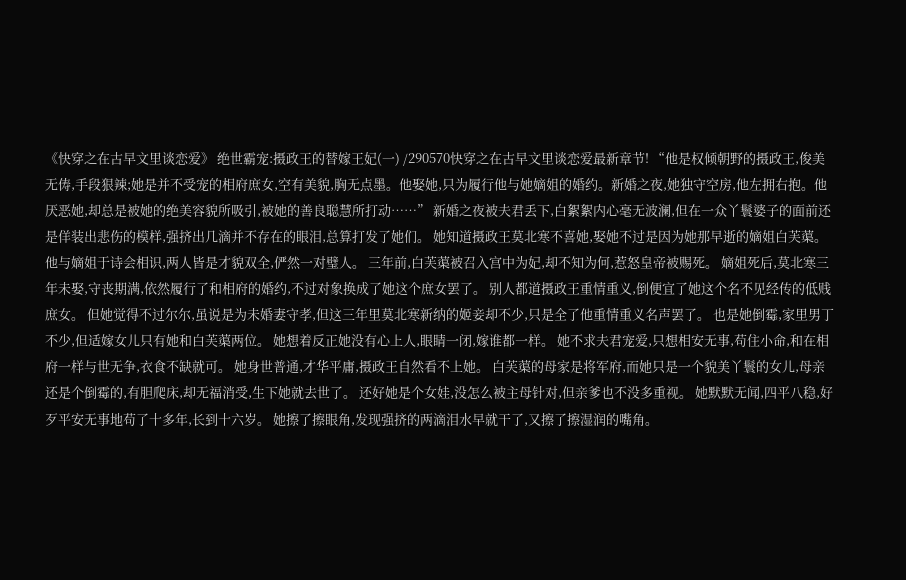《快穿之在古早文里谈恋爱》 绝世霸宠:摄政王的替嫁王妃(一) /290570快穿之在古早文里谈恋爱最新章节! “他是权倾朝野的摄政王,俊美无俦,手段狠辣;她是并不受宠的相府庶女,空有美貌,胸无点墨。他娶她,只为履行他与她嫡姐的婚约。新婚之夜,她独守空房,他左拥右抱。他厌恶她,却总是被她的绝美容貌所吸引,被她的善良聪慧所打动……” 新婚之夜被夫君丢下,白絮絮内心毫无波澜,但在一众丫鬟婆子的面前还是佯装出悲伤的模样,强挤出几滴并不存在的眼泪,总算打发了她们。 她知道摄政王莫北寒不喜她,娶她不过是因为她那早逝的嫡姐白芙蕖。 他与嫡姐于诗会相识,两人皆是才貌双全,俨然一对璧人。 三年前,白芙蕖被召入宫中为妃,却不知为何,惹怒皇帝被赐死。 嫡姐死后,莫北寒三年未娶,守丧期满,依然履行了和相府的婚约,不过对象换成了她这个庶女罢了。 别人都道摄政王重情重义,倒便宜了她这个名不见经传的低贱庶女。 但她觉得不过尔尔,虽说是为未婚妻守孝,但这三年里莫北寒新纳的姬妾却不少,只是全了他重情重义名声罢了。 也是她倒霉,家里男丁不少,但适嫁女儿只有她和白芙蕖两位。 她想着反正她没有心上人,眼睛一闭,嫁谁都一样。 她不求夫君宠爱,只想相安无事,苟住小命,和在相府一样与世无争,衣食不缺就可。 她身世普通,才华平庸,摄政王自然看不上她。 白芙蕖的母家是将军府,而她只是一个貌美丫鬟的女儿,母亲还是个倒霉的,有胆爬床,却无福消受,生下她就去世了。 还好她是个女娃,没怎么被主母针对,但亲爹也不没多重视。 她默默无闻,四平八稳,好歹平安无事地苟了十多年,长到十六岁。 她擦了擦眼角,发现强挤的两滴泪水早就干了,又擦了擦湿润的嘴角。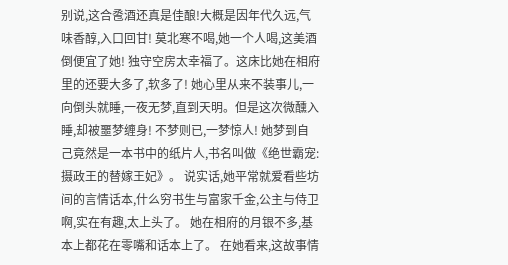别说,这合卺酒还真是佳酿!大概是因年代久远,气味香醇,入口回甘! 莫北寒不喝,她一个人喝,这美酒倒便宜了她! 独守空房太幸福了。这床比她在相府里的还要大多了,软多了! 她心里从来不装事儿,一向倒头就睡,一夜无梦,直到天明。但是这次微醺入睡,却被噩梦缠身! 不梦则已,一梦惊人! 她梦到自己竟然是一本书中的纸片人,书名叫做《绝世霸宠:摄政王的替嫁王妃》。 说实话,她平常就爱看些坊间的言情话本,什么穷书生与富家千金,公主与侍卫啊,实在有趣,太上头了。 她在相府的月银不多,基本上都花在零嘴和话本上了。 在她看来,这故事情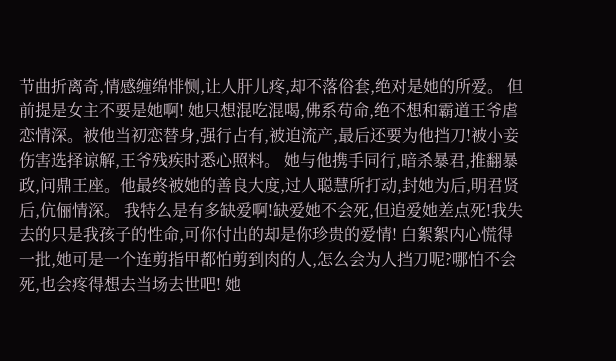节曲折离奇,情感缠绵悱恻,让人肝儿疼,却不落俗套,绝对是她的所爱。 但前提是女主不要是她啊! 她只想混吃混喝,佛系苟命,绝不想和霸道王爷虐恋情深。被他当初恋替身,强行占有,被迫流产,最后还要为他挡刀!被小妾伤害选择谅解,王爷残疾时悉心照料。 她与他携手同行,暗杀暴君,推翻暴政,问鼎王座。他最终被她的善良大度,过人聪慧所打动,封她为后,明君贤后,伉俪情深。 我特么是有多缺爱啊!缺爱她不会死,但追爱她差点死!我失去的只是我孩子的性命,可你付出的却是你珍贵的爱情! 白絮絮内心慌得一批,她可是一个连剪指甲都怕剪到肉的人,怎么会为人挡刀呢?哪怕不会死,也会疼得想去当场去世吧! 她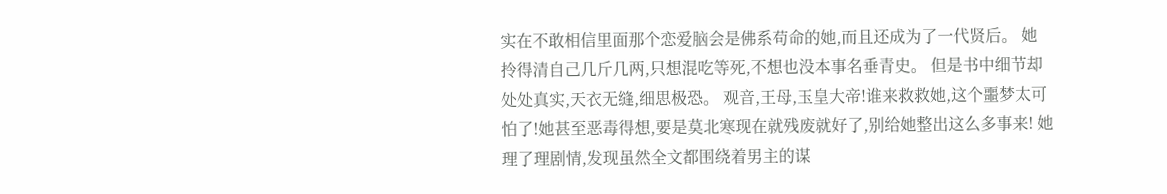实在不敢相信里面那个恋爱脑会是佛系苟命的她,而且还成为了一代贤后。 她拎得清自己几斤几两,只想混吃等死,不想也没本事名垂青史。 但是书中细节却处处真实,天衣无缝,细思极恐。 观音,王母,玉皇大帝!谁来救救她,这个噩梦太可怕了!她甚至恶毒得想,要是莫北寒现在就残废就好了,别给她整出这么多事来! 她理了理剧情,发现虽然全文都围绕着男主的谋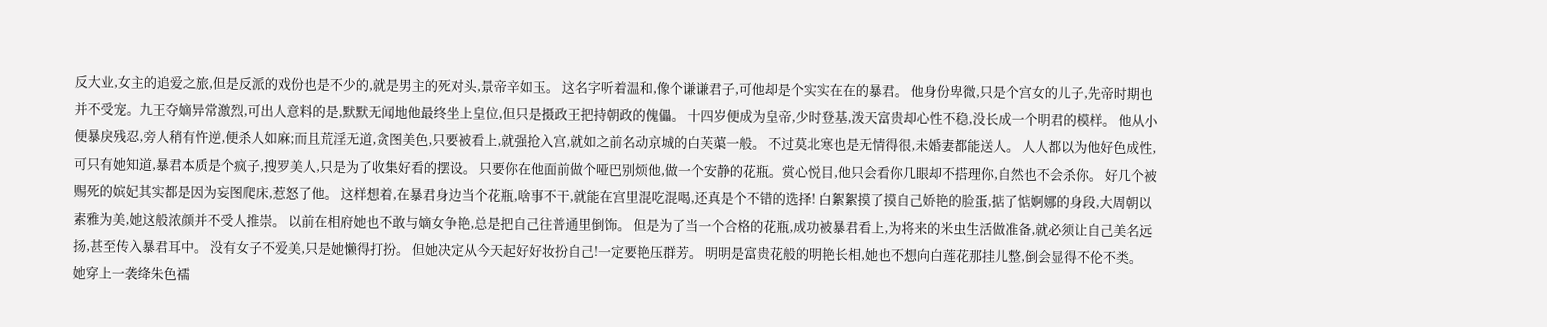反大业,女主的追爱之旅,但是反派的戏份也是不少的,就是男主的死对头,景帝辛如玉。 这名字听着温和,像个谦谦君子,可他却是个实实在在的暴君。 他身份卑微,只是个宫女的儿子,先帝时期也并不受宠。九王夺嫡异常激烈,可出人意料的是,默默无闻地他最终坐上皇位,但只是摄政王把持朝政的傀儡。 十四岁便成为皇帝,少时登基,泼天富贵却心性不稳,没长成一个明君的模样。 他从小便暴戾残忍,旁人稍有忤逆,便杀人如麻;而且荒淫无道,贪图美色,只要被看上,就强抢入宫,就如之前名动京城的白芙蕖一般。 不过莫北寒也是无情得很,未婚妻都能送人。 人人都以为他好色成性,可只有她知道,暴君本质是个疯子,搜罗美人,只是为了收集好看的摆设。 只要你在他面前做个哑巴别烦他,做一个安静的花瓶。赏心悦目,他只会看你几眼却不搭理你,自然也不会杀你。 好几个被赐死的嫔妃其实都是因为妄图爬床,惹怒了他。 这样想着,在暴君身边当个花瓶,啥事不干,就能在宫里混吃混喝,还真是个不错的选择! 白絮絮摸了摸自己娇艳的脸蛋,掂了惦婀娜的身段,大周朝以素雅为美,她这般浓颜并不受人推崇。 以前在相府她也不敢与嫡女争艳,总是把自己往普通里倒饰。 但是为了当一个合格的花瓶,成功被暴君看上,为将来的米虫生活做准备,就必须让自己美名远扬,甚至传入暴君耳中。 没有女子不爱美,只是她懒得打扮。 但她决定从今天起好好妆扮自己!一定要艳压群芳。 明明是富贵花般的明艳长相,她也不想向白莲花那挂儿整,倒会显得不伦不类。 她穿上一袭绛朱色襦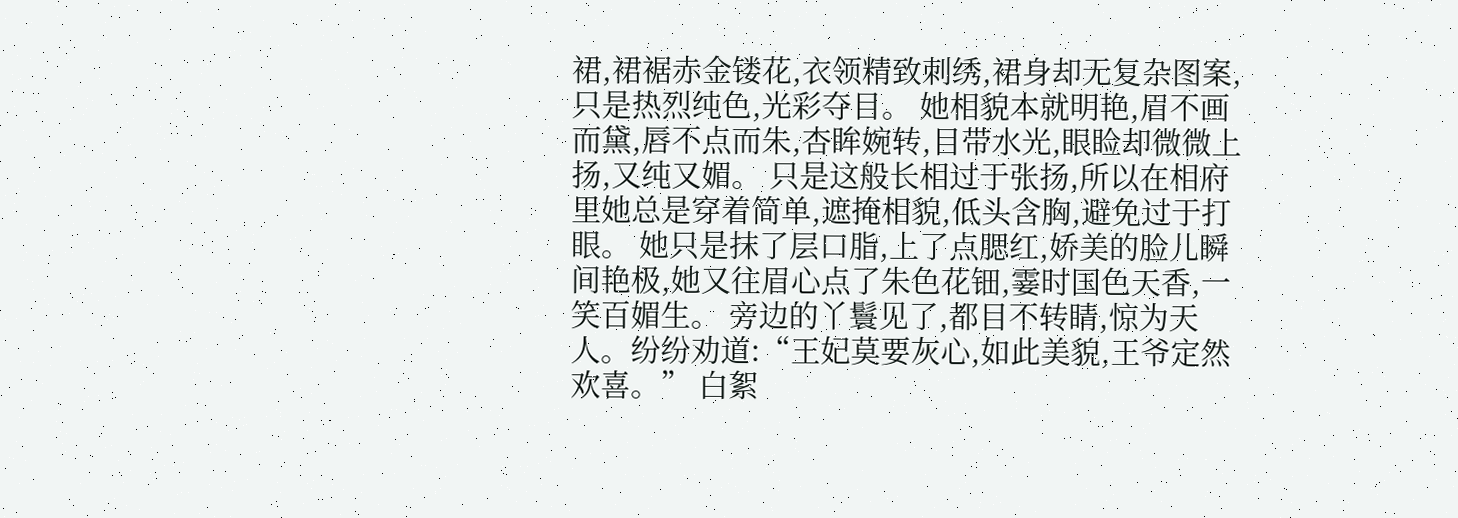裙,裙裾赤金镂花,衣领精致刺绣,裙身却无复杂图案,只是热烈纯色,光彩夺目。 她相貌本就明艳,眉不画而黛,唇不点而朱,杏眸婉转,目带水光,眼睑却微微上扬,又纯又媚。 只是这般长相过于张扬,所以在相府里她总是穿着简单,遮掩相貌,低头含胸,避免过于打眼。 她只是抹了层口脂,上了点腮红,娇美的脸儿瞬间艳极,她又往眉心点了朱色花钿,霎时国色天香,一笑百媚生。 旁边的丫鬟见了,都目不转睛,惊为天人。纷纷劝道:“王妃莫要灰心,如此美貌,王爷定然欢喜。” 白絮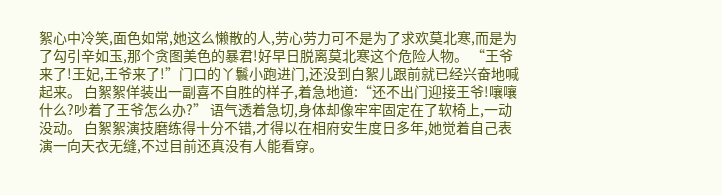絮心中冷笑,面色如常,她这么懒散的人,劳心劳力可不是为了求欢莫北寒,而是为了勾引辛如玉,那个贪图美色的暴君!好早日脱离莫北寒这个危险人物。 “王爷来了!王妃,王爷来了!”门口的丫鬟小跑进门,还没到白絮儿跟前就已经兴奋地喊起来。 白絮絮佯装出一副喜不自胜的样子,着急地道:“还不出门迎接王爷!嚷嚷什么?吵着了王爷怎么办?” 语气透着急切,身体却像牢牢固定在了软椅上,一动没动。 白絮絮演技磨练得十分不错,才得以在相府安生度日多年,她觉着自己表演一向天衣无缝,不过目前还真没有人能看穿。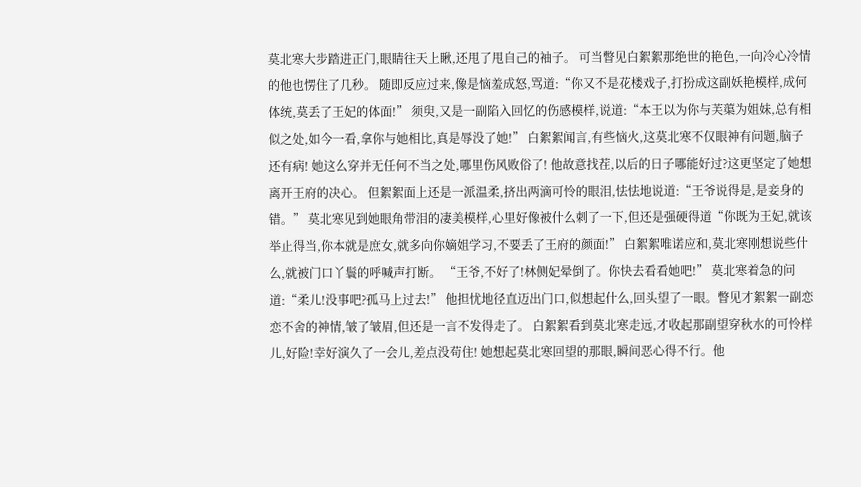莫北寒大步踏进正门,眼睛往天上瞅,还甩了甩自己的袖子。 可当瞥见白絮絮那绝世的艳色,一向冷心冷情的他也愣住了几秒。 随即反应过来,像是恼羞成怒,骂道:“你又不是花楼戏子,打扮成这副妖艳模样,成何体统,莫丢了王妃的体面!” 须臾,又是一副陷入回忆的伤感模样,说道:“本王以为你与芙蕖为姐妹,总有相似之处,如今一看,拿你与她相比,真是辱没了她!” 白絮絮闻言,有些恼火,这莫北寒不仅眼神有问题,脑子还有病! 她这么穿并无任何不当之处,哪里伤风败俗了! 他故意找茬,以后的日子哪能好过?这更坚定了她想离开王府的决心。 但絮絮面上还是一派温柔,挤出两滴可怜的眼泪,怯怯地说道:“王爷说得是,是妾身的错。” 莫北寒见到她眼角带泪的凄美模样,心里好像被什么刺了一下,但还是强硬得道“你既为王妃,就该举止得当,你本就是庶女,就多向你嫡姐学习,不要丢了王府的颜面!” 白絮絮唯诺应和,莫北寒刚想说些什么,就被门口丫鬟的呼喊声打断。 “王爷,不好了!林侧妃晕倒了。你快去看看她吧!” 莫北寒着急的问道:“柔儿!没事吧?孤马上过去!” 他担忧地径直迈出门口,似想起什么,回头望了一眼。瞥见才絮絮一副恋恋不舍的神情,皱了皱眉,但还是一言不发得走了。 白絮絮看到莫北寒走远,才收起那副望穿秋水的可怜样儿,好险!幸好演久了一会儿,差点没苟住! 她想起莫北寒回望的那眼,瞬间恶心得不行。他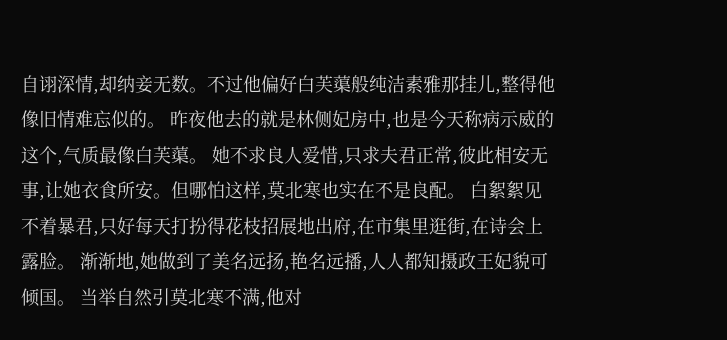自诩深情,却纳妾无数。不过他偏好白芙蕖般纯洁素雅那挂儿,整得他像旧情难忘似的。 昨夜他去的就是林侧妃房中,也是今天称病示威的这个,气质最像白芙蕖。 她不求良人爱惜,只求夫君正常,彼此相安无事,让她衣食所安。但哪怕这样,莫北寒也实在不是良配。 白絮絮见不着暴君,只好每天打扮得花枝招展地出府,在市集里逛街,在诗会上露脸。 渐渐地,她做到了美名远扬,艳名远播,人人都知摄政王妃貌可倾国。 当举自然引莫北寒不满,他对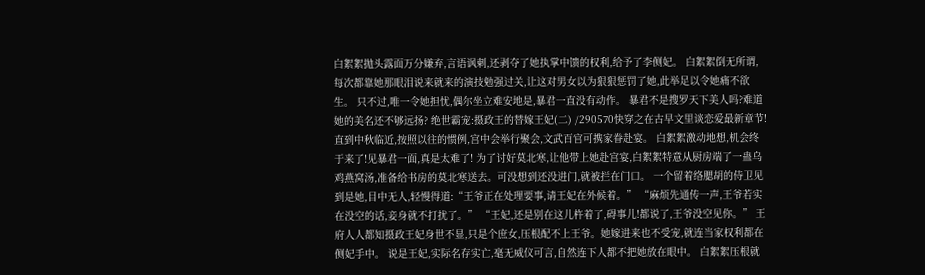白絮絮抛头露面万分嫌弃,言语讽刺,还剥夺了她执掌中馈的权利,给予了李侧妃。 白絮絮倒无所谓,每次都靠她那眼泪说来就来的演技勉强过关,让这对男女以为狠狠惩罚了她,此举足以令她痛不欲生。 只不过,唯一令她担忧,偶尔坐立难安地是,暴君一直没有动作。 暴君不是搜罗天下美人吗?难道她的美名还不够远扬? 绝世霸宠:摄政王的替嫁王妃(二) /290570快穿之在古早文里谈恋爱最新章节! 直到中秋临近,按照以往的惯例,宫中会举行聚会,文武百官可携家眷赴宴。 白絮絮激动地想,机会终于来了!见暴君一面,真是太难了! 为了讨好莫北寒,让他带上她赴宫宴,白絮絮特意从厨房端了一蛊乌鸡燕窝汤,准备给书房的莫北寒送去。可没想到还没进门,就被拦在门口。 一个留着络腮胡的侍卫见到是她,目中无人,轻慢得道:“王爷正在处理要事,请王妃在外候着。” “麻烦先通传一声,王爷若实在没空的话,妾身就不打扰了。” “王妃,还是别在这儿杵着了,碍事儿!都说了,王爷没空见你。” 王府人人都知摄政王妃身世不显,只是个庶女,压根配不上王爷。她嫁进来也不受宠,就连当家权利都在侧妃手中。 说是王妃,实际名存实亡,毫无威仪可言,自然连下人都不把她放在眼中。 白絮絮压根就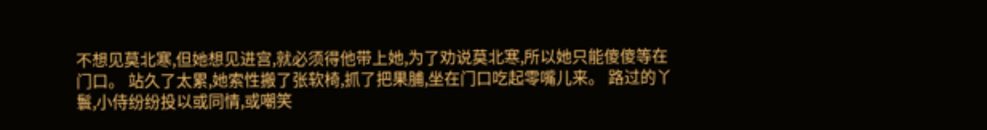不想见莫北寒,但她想见进宫,就必须得他带上她,为了劝说莫北寒,所以她只能傻傻等在门口。 站久了太累,她索性搬了张软椅,抓了把果脯,坐在门口吃起零嘴儿来。 路过的丫鬟,小侍纷纷投以或同情,或嘲笑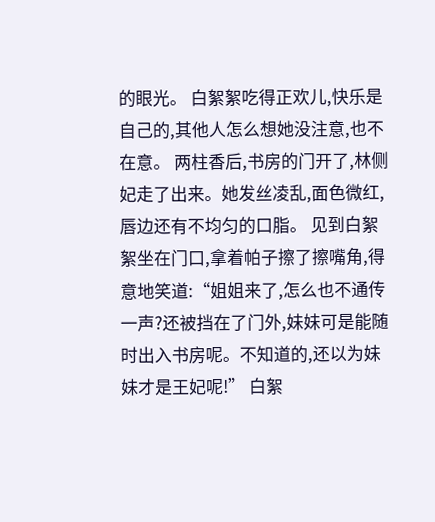的眼光。 白絮絮吃得正欢儿,快乐是自己的,其他人怎么想她没注意,也不在意。 两柱香后,书房的门开了,林侧妃走了出来。她发丝凌乱,面色微红,唇边还有不均匀的口脂。 见到白絮絮坐在门口,拿着帕子擦了擦嘴角,得意地笑道:“姐姐来了,怎么也不通传一声?还被挡在了门外,妹妹可是能随时出入书房呢。不知道的,还以为妹妹才是王妃呢!” 白絮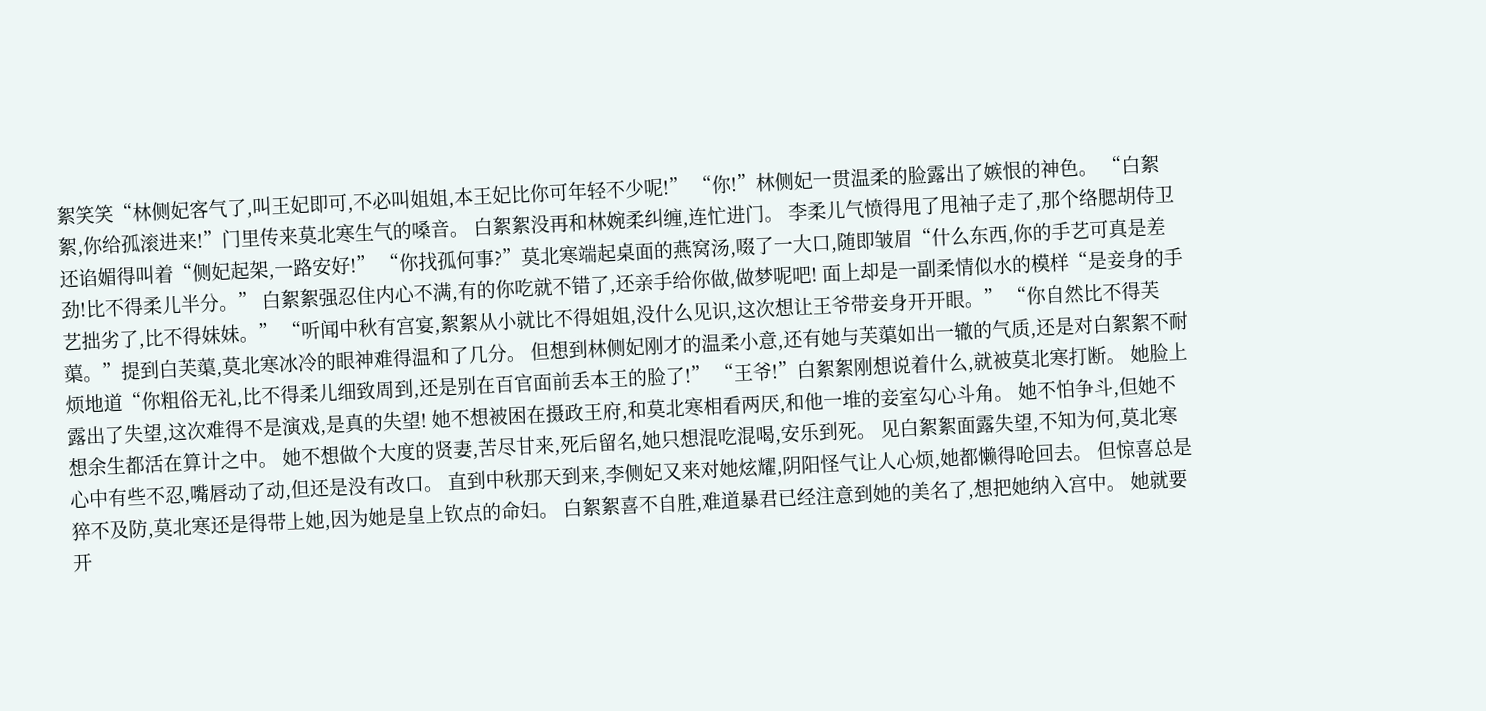絮笑笑“林侧妃客气了,叫王妃即可,不必叫姐姐,本王妃比你可年轻不少呢!” “你!”林侧妃一贯温柔的脸露出了嫉恨的神色。 “白絮絮,你给孤滚进来!”门里传来莫北寒生气的嗓音。 白絮絮没再和林婉柔纠缠,连忙进门。 李柔儿气愤得甩了甩袖子走了,那个络腮胡侍卫还谄媚得叫着“侧妃起架,一路安好!” “你找孤何事?”莫北寒端起桌面的燕窝汤,啜了一大口,随即皱眉“什么东西,你的手艺可真是差劲!比不得柔儿半分。” 白絮絮强忍住内心不满,有的你吃就不错了,还亲手给你做,做梦呢吧! 面上却是一副柔情似水的模样“是妾身的手艺拙劣了,比不得妹妹。” “听闻中秋有宫宴,絮絮从小就比不得姐姐,没什么见识,这次想让王爷带妾身开开眼。” “你自然比不得芙蕖。”提到白芙蕖,莫北寒冰冷的眼神难得温和了几分。 但想到林侧妃刚才的温柔小意,还有她与芙蕖如出一辙的气质,还是对白絮絮不耐烦地道“你粗俗无礼,比不得柔儿细致周到,还是别在百官面前丢本王的脸了!” “王爷!”白絮絮刚想说着什么,就被莫北寒打断。 她脸上露出了失望,这次难得不是演戏,是真的失望! 她不想被困在摄政王府,和莫北寒相看两厌,和他一堆的妾室勾心斗角。 她不怕争斗,但她不想余生都活在算计之中。 她不想做个大度的贤妻,苦尽甘来,死后留名,她只想混吃混喝,安乐到死。 见白絮絮面露失望,不知为何,莫北寒心中有些不忍,嘴唇动了动,但还是没有改口。 直到中秋那天到来,李侧妃又来对她炫耀,阴阳怪气让人心烦,她都懒得呛回去。 但惊喜总是猝不及防,莫北寒还是得带上她,因为她是皇上钦点的命妇。 白絮絮喜不自胜,难道暴君已经注意到她的美名了,想把她纳入宫中。 她就要开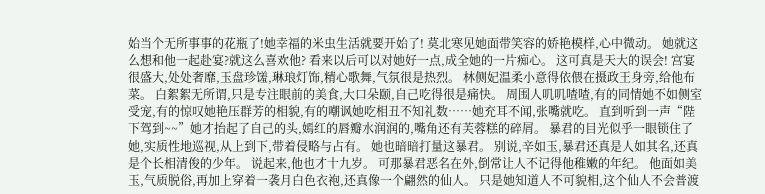始当个无所事事的花瓶了!她幸福的米虫生活就要开始了! 莫北寒见她面带笑容的娇艳模样,心中微动。 她就这么想和他一起赴宴?就这么喜欢他? 看来以后可以对她好一点,成全她的一片痴心。 这可真是天大的误会! 宫宴很盛大,处处奢靡,玉盘珍馐,琳琅灯饰,精心歌舞,气氛很是热烈。 林侧妃温柔小意得依偎在摄政王身旁,给他布菜。 白絮絮无所谓,只是专注眼前的美食,大口朵颐,自己吃得很是痛快。 周围人叽叽喳喳,有的同情她不如侧室受宠,有的惊叹她艳压群芳的相貌,有的嘲讽她吃相丑不知礼数……她充耳不闻,张嘴就吃。 直到听到一声“陛下驾到~~”她才抬起了自己的头,嫣红的唇瓣水润润的,嘴角还有芙蓉糕的碎屑。 暴君的目光似乎一眼锁住了她,实质性地巡视,从上到下,带着侵略与占有。 她也暗暗打量这暴君。 别说,辛如玉,暴君还真是人如其名,还真是个长相清俊的少年。 说起来,他也才十九岁。 可那暴君恶名在外,倒常让人不记得他稚嫩的年纪。 他面如美玉,气质脱俗,再加上穿着一袭月白色衣袍,还真像一个翩然的仙人。 只是她知道人不可貌相,这个仙人不会普渡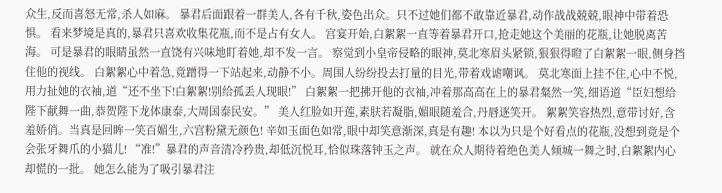众生,反而喜怒无常,杀人如麻。 暴君后面跟着一群美人,各有千秋,姿色出众。只不过她们都不敢靠近暴君,动作战战兢兢,眼神中带着恐惧。 看来梦境是真的,暴君只喜欢收集花瓶,而不是占有女人。 宫宴开始,白絮絮一直等着暴君开口,抢走她这个美丽的花瓶,让她脱离苦海。 可是暴君的眼睛虽然一直饶有兴味地盯着她,却不发一言。 察觉到小皇帝侵略的眼神,莫北寒眉头紧锁,狠狠得瞪了白絮絮一眼,侧身挡住他的视线。 白絮絮心中着急,竟蹭得一下站起来,动静不小。周围人纷纷投去打量的目光,带着戏谑嘲讽。 莫北寒面上挂不住,心中不悦,用力扯她的衣袖,道“还不坐下!白絮絮!别给孤丢人现眼!” 白絮絮一把拂开他的衣袖,冲着那高高在上的暴君粲然一笑,细语道“臣妇想给陛下献舞一曲,恭贺陛下龙体康泰,大周国泰民安。” 美人红脸如开莲,素肤若凝脂,媚眼随羞合,丹唇逐笑开。 絮絮笑容热烈,意带讨好,含羞娇俏。当真是回眸一笑百媚生,六宫粉黛无颜色! 辛如玉面色如常,眼中却笑意渐深,真是有趣! 本以为只是个好看点的花瓶,没想到竟是个会张牙舞爪的小猫儿! “准!”暴君的声音清冷矜贵,却低沉悦耳,恰似珠落钟玉之声。 就在众人期待着绝色美人倾城一舞之时,白絮絮内心却慌的一批。 她怎么能为了吸引暴君注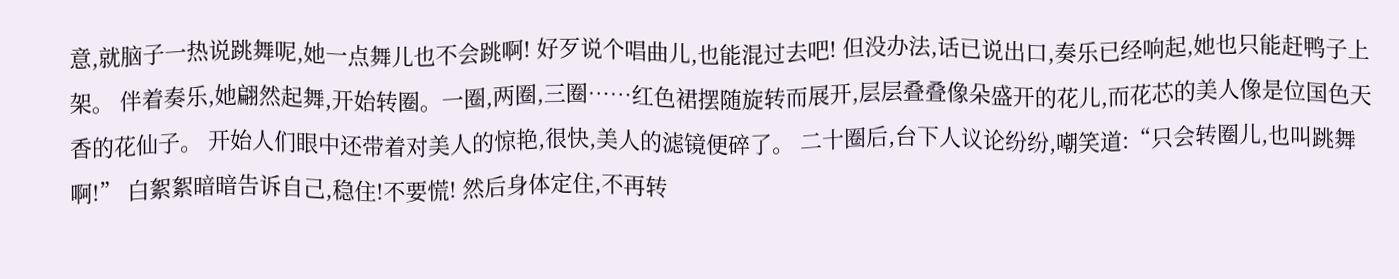意,就脑子一热说跳舞呢,她一点舞儿也不会跳啊! 好歹说个唱曲儿,也能混过去吧! 但没办法,话已说出口,奏乐已经响起,她也只能赶鸭子上架。 伴着奏乐,她翩然起舞,开始转圈。一圈,两圈,三圈……红色裙摆随旋转而展开,层层叠叠像朵盛开的花儿,而花芯的美人像是位国色天香的花仙子。 开始人们眼中还带着对美人的惊艳,很快,美人的滤镜便碎了。 二十圈后,台下人议论纷纷,嘲笑道:“只会转圈儿,也叫跳舞啊!” 白絮絮暗暗告诉自己,稳住!不要慌! 然后身体定住,不再转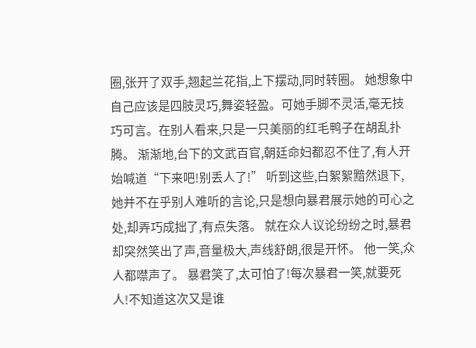圈,张开了双手,翘起兰花指,上下摆动,同时转圈。 她想象中自己应该是四肢灵巧,舞姿轻盈。可她手脚不灵活,毫无技巧可言。在别人看来,只是一只美丽的红毛鸭子在胡乱扑腾。 渐渐地,台下的文武百官,朝廷命妇都忍不住了,有人开始喊道“下来吧!别丢人了!” 听到这些,白絮絮黯然退下,她并不在乎别人难听的言论,只是想向暴君展示她的可心之处,却弄巧成拙了,有点失落。 就在众人议论纷纷之时,暴君却突然笑出了声,音量极大,声线舒朗,很是开怀。 他一笑,众人都噤声了。 暴君笑了,太可怕了!每次暴君一笑,就要死人!不知道这次又是谁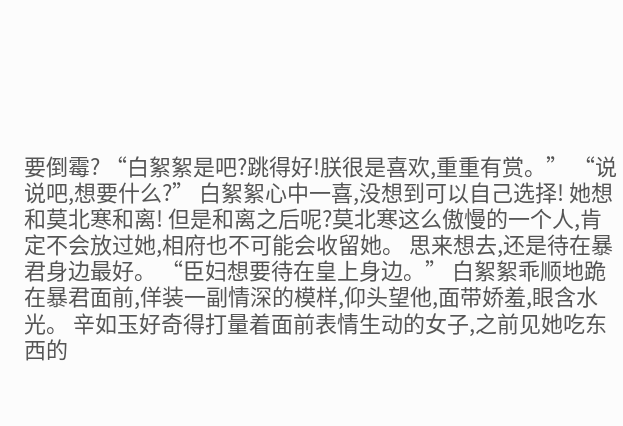要倒霉? “白絮絮是吧?跳得好!朕很是喜欢,重重有赏。” “说说吧,想要什么?” 白絮絮心中一喜,没想到可以自己选择! 她想和莫北寒和离! 但是和离之后呢?莫北寒这么傲慢的一个人,肯定不会放过她,相府也不可能会收留她。 思来想去,还是待在暴君身边最好。 “臣妇想要待在皇上身边。” 白絮絮乖顺地跪在暴君面前,佯装一副情深的模样,仰头望他,面带娇羞,眼含水光。 辛如玉好奇得打量着面前表情生动的女子,之前见她吃东西的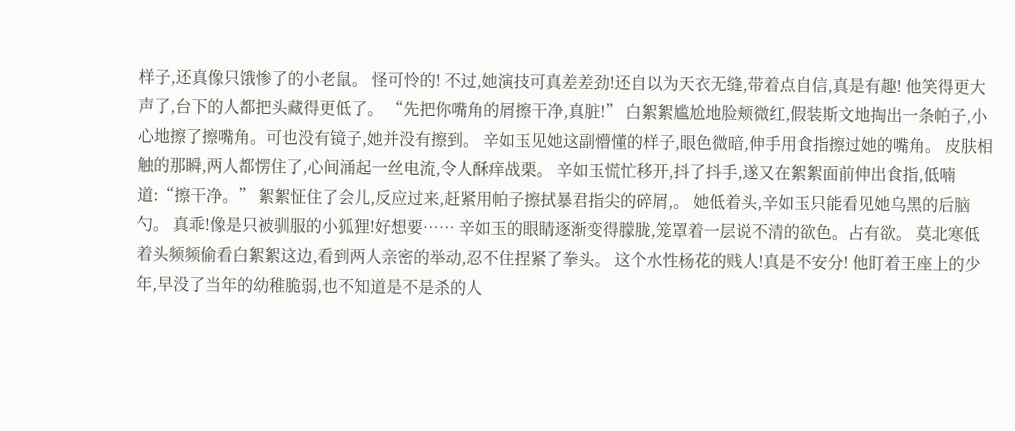样子,还真像只饿惨了的小老鼠。 怪可怜的! 不过,她演技可真差差劲!还自以为天衣无缝,带着点自信,真是有趣! 他笑得更大声了,台下的人都把头藏得更低了。 “先把你嘴角的屑擦干净,真脏!” 白絮絮尴尬地脸颊微红,假装斯文地掏出一条帕子,小心地擦了擦嘴角。可也没有镜子,她并没有擦到。 辛如玉见她这副懵懂的样子,眼色微暗,伸手用食指擦过她的嘴角。 皮肤相触的那瞬,两人都愣住了,心间涌起一丝电流,令人酥痒战栗。 辛如玉慌忙移开,抖了抖手,遂又在絮絮面前伸出食指,低喃道:“擦干净。” 絮絮怔住了会儿,反应过来,赶紧用帕子擦拭暴君指尖的碎屑,。 她低着头,辛如玉只能看见她乌黑的后脑勺。 真乖!像是只被驯服的小狐狸!好想要…… 辛如玉的眼睛逐渐变得朦胧,笼罩着一层说不清的欲色。占有欲。 莫北寒低着头频频偷看白絮絮这边,看到两人亲密的举动,忍不住捏紧了拳头。 这个水性杨花的贱人!真是不安分! 他盯着王座上的少年,早没了当年的幼稚脆弱,也不知道是不是杀的人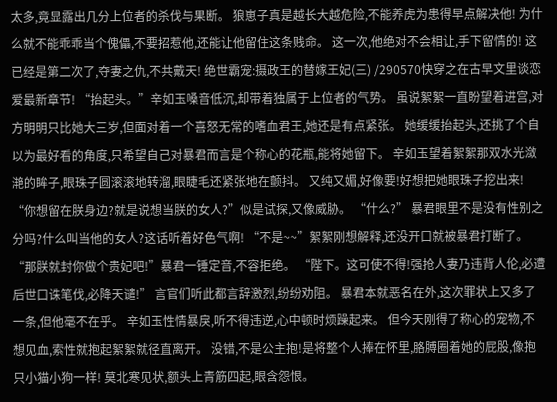太多,竟显露出几分上位者的杀伐与果断。 狼崽子真是越长大越危险,不能养虎为患得早点解决他! 为什么就不能乖乖当个傀儡,不要招惹他,还能让他留住这条贱命。 这一次,他绝对不会相让,手下留情的! 这已经是第二次了,夺妻之仇,不共戴天! 绝世霸宠:摄政王的替嫁王妃(三) /290570快穿之在古早文里谈恋爱最新章节! “抬起头。”辛如玉嗓音低沉,却带着独属于上位者的气势。 虽说絮絮一直盼望着进宫,对方明明只比她大三岁,但面对着一个喜怒无常的嗜血君王,她还是有点紧张。 她缓缓抬起头,还挑了个自以为最好看的角度,只希望自己对暴君而言是个称心的花瓶,能将她留下。 辛如玉望着絮絮那双水光潋滟的眸子,眼珠子圆滚滚地转溜,眼睫毛还紧张地在颤抖。 又纯又媚,好像要!好想把她眼珠子挖出来! “你想留在朕身边?就是说想当朕的女人?”似是试探,又像威胁。 “什么?” 暴君眼里不是没有性别之分吗?什么叫当他的女人?这话听着好色气啊! “不是~~”絮絮刚想解释,还没开口就被暴君打断了。 “那朕就封你做个贵妃吧!”暴君一锤定音,不容拒绝。 “陛下。这可使不得!强抢人妻乃违背人伦,必遭后世口诛笔伐,必降天谴!” 言官们听此都言辞激烈,纷纷劝阻。 暴君本就恶名在外,这次罪状上又多了一条,但他毫不在乎。 辛如玉性情暴戾,听不得违逆,心中顿时烦躁起来。 但今天刚得了称心的宠物,不想见血,索性就抱起絮絮就径直离开。 没错,不是公主抱!是将整个人捧在怀里,胳膊圈着她的屁股,像抱只小猫小狗一样! 莫北寒见状,额头上青筋四起,眼含怨恨。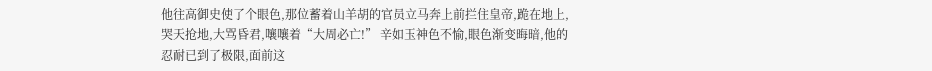他往高御史使了个眼色,那位蓄着山羊胡的官员立马奔上前拦住皇帝,跪在地上,哭天抢地,大骂昏君,嚷嚷着“大周必亡!” 辛如玉神色不愉,眼色渐变晦暗,他的忍耐已到了极限,面前这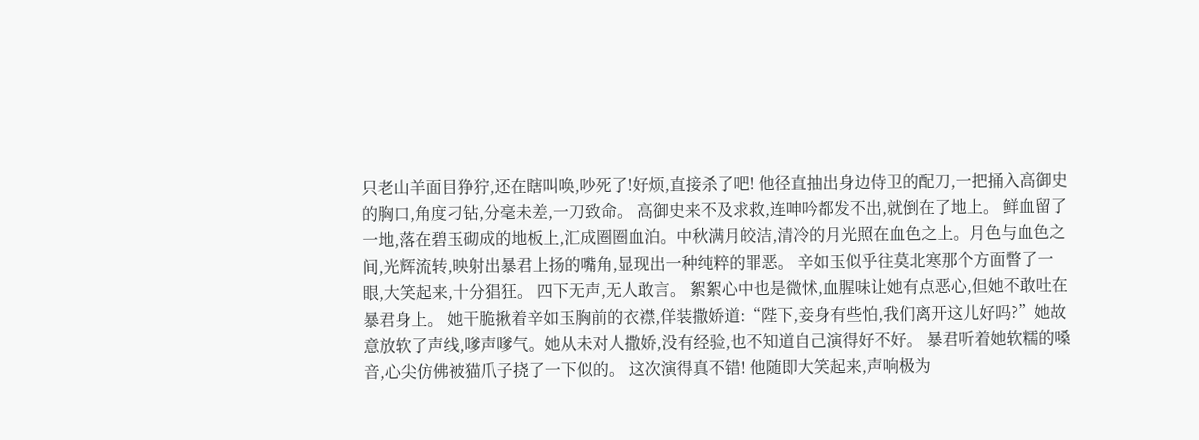只老山羊面目狰狞,还在瞎叫唤,吵死了!好烦,直接杀了吧! 他径直抽出身边侍卫的配刀,一把捅入高御史的胸口,角度刁钻,分毫未差,一刀致命。 高御史来不及求救,连呻吟都发不出,就倒在了地上。 鲜血留了一地,落在碧玉砌成的地板上,汇成圈圈血泊。中秋满月皎洁,清冷的月光照在血色之上。月色与血色之间,光辉流转,映射出暴君上扬的嘴角,显现出一种纯粹的罪恶。 辛如玉似乎往莫北寒那个方面瞥了一眼,大笑起来,十分猖狂。 四下无声,无人敢言。 絮絮心中也是微怵,血腥味让她有点恶心,但她不敢吐在暴君身上。 她干脆揪着辛如玉胸前的衣襟,佯装撒娇道:“陛下,妾身有些怕,我们离开这儿好吗?”她故意放软了声线,嗲声嗲气。她从未对人撒娇,没有经验,也不知道自己演得好不好。 暴君听着她软糯的嗓音,心尖仿佛被猫爪子挠了一下似的。 这次演得真不错! 他随即大笑起来,声响极为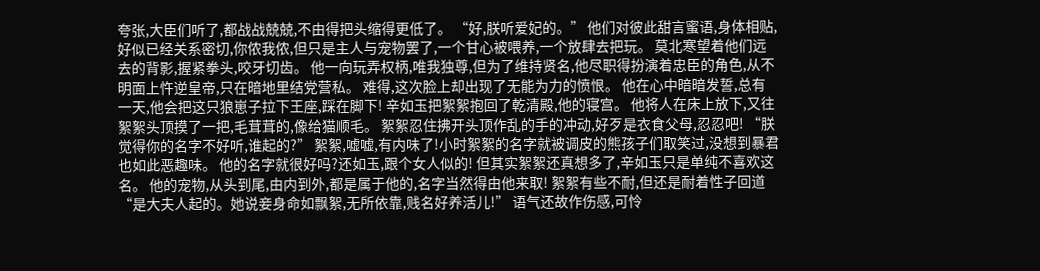夸张,大臣们听了,都战战兢兢,不由得把头缩得更低了。 “好,朕听爱妃的。” 他们对彼此甜言蜜语,身体相贴,好似已经关系密切,你侬我侬,但只是主人与宠物罢了,一个甘心被喂养,一个放肆去把玩。 莫北寒望着他们远去的背影,握紧拳头,咬牙切齿。 他一向玩弄权柄,唯我独尊,但为了维持贤名,他尽职得扮演着忠臣的角色,从不明面上忤逆皇帝,只在暗地里结党营私。 难得,这次脸上却出现了无能为力的愤恨。 他在心中暗暗发誓,总有一天,他会把这只狼崽子拉下王座,踩在脚下! 辛如玉把絮絮抱回了乾清殿,他的寝宫。 他将人在床上放下,又往絮絮头顶摸了一把,毛茸茸的,像给猫顺毛。 絮絮忍住拂开头顶作乱的手的冲动,好歹是衣食父母,忍忍吧! “朕觉得你的名字不好听,谁起的?” 絮絮,嘘嘘,有内味了!小时絮絮的名字就被调皮的熊孩子们取笑过,没想到暴君也如此恶趣味。 他的名字就很好吗?还如玉,跟个女人似的! 但其实絮絮还真想多了,辛如玉只是单纯不喜欢这名。 他的宠物,从头到尾,由内到外,都是属于他的,名字当然得由他来取! 絮絮有些不耐,但还是耐着性子回道“是大夫人起的。她说妾身命如飘絮,无所依靠,贱名好养活儿!” 语气还故作伤感,可怜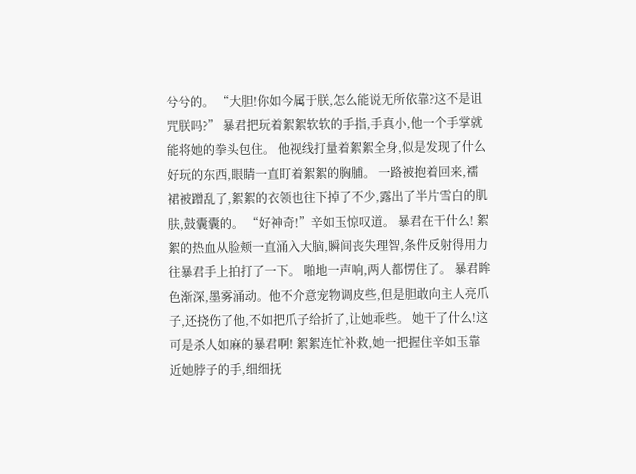兮兮的。 “大胆!你如今属于朕,怎么能说无所依靠?这不是诅咒朕吗?” 暴君把玩着絮絮软软的手指,手真小,他一个手掌就能将她的拳头包住。 他视线打量着絮絮全身,似是发现了什么好玩的东西,眼睛一直盯着絮絮的胸脯。 一路被抱着回来,襦裙被蹭乱了,絮絮的衣领也往下掉了不少,露出了半片雪白的肌肤,鼓囊囊的。 “好神奇!”辛如玉惊叹道。 暴君在干什么! 絮絮的热血从脸颊一直涌入大脑,瞬间丧失理智,条件反射得用力往暴君手上拍打了一下。 啪地一声响,两人都愣住了。 暴君眸色渐深,墨雾涌动。他不介意宠物调皮些,但是胆敢向主人亮爪子,还挠伤了他,不如把爪子给折了,让她乖些。 她干了什么!这可是杀人如麻的暴君啊! 絮絮连忙补救,她一把握住辛如玉靠近她脖子的手,细细抚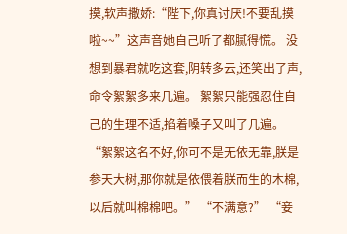摸,软声撒娇:“陛下,你真讨厌!不要乱摸啦~~”这声音她自己听了都腻得慌。 没想到暴君就吃这套,阴转多云,还笑出了声,命令絮絮多来几遍。 絮絮只能强忍住自己的生理不适,掐着嗓子又叫了几遍。 “絮絮这名不好,你可不是无依无靠,朕是参天大树,那你就是依偎着朕而生的木棉,以后就叫棉棉吧。” “不满意?” “妾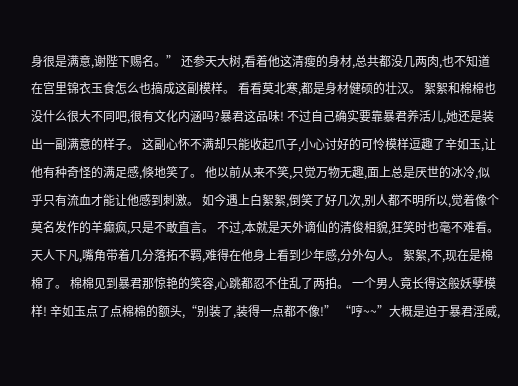身很是满意,谢陛下赐名。” 还参天大树,看着他这清瘦的身材,总共都没几两肉,也不知道在宫里锦衣玉食怎么也搞成这副模样。 看看莫北寒,都是身材健硕的壮汉。 絮絮和棉棉也没什么很大不同吧,很有文化内涵吗?暴君这品味! 不过自己确实要靠暴君养活儿,她还是装出一副满意的样子。 这副心怀不满却只能收起爪子,小心讨好的可怜模样逗趣了辛如玉,让他有种奇怪的满足感,倏地笑了。 他以前从来不笑,只觉万物无趣,面上总是厌世的冰冷,似乎只有流血才能让他感到刺激。 如今遇上白絮絮,倒笑了好几次,别人都不明所以,觉着像个莫名发作的羊癫疯,只是不敢直言。 不过,本就是天外谪仙的清俊相貌,狂笑时也毫不难看。天人下凡,嘴角带着几分落拓不羁,难得在他身上看到少年感,分外勾人。 絮絮,不,现在是棉棉了。 棉棉见到暴君那惊艳的笑容,心跳都忍不住乱了两拍。 一个男人竟长得这般妖孽模样! 辛如玉点了点棉棉的额头,“别装了,装得一点都不像!” “哼~~”大概是迫于暴君淫威,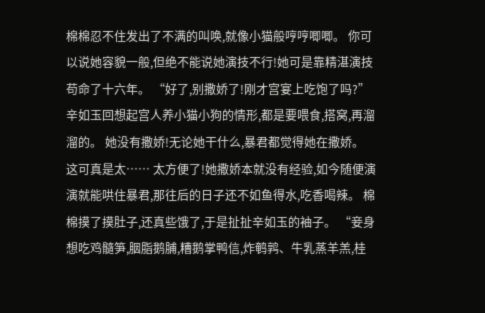棉棉忍不住发出了不满的叫唤,就像小猫般哼哼唧唧。 你可以说她容貌一般,但绝不能说她演技不行!她可是靠精湛演技苟命了十六年。 “好了,别撒娇了!刚才宫宴上吃饱了吗?” 辛如玉回想起宫人养小猫小狗的情形,都是要喂食,搭窝,再溜溜的。 她没有撒娇!无论她干什么,暴君都觉得她在撒娇。 这可真是太…… 太方便了!她撒娇本就没有经验,如今随便演演就能哄住暴君,那往后的日子还不如鱼得水,吃香喝辣。 棉棉摸了摸肚子,还真些饿了,于是扯扯辛如玉的袖子。 “妾身想吃鸡髓笋,胭脂鹅脯,糟鹅掌鸭信,炸鹌鹑、牛乳蒸羊羔,桂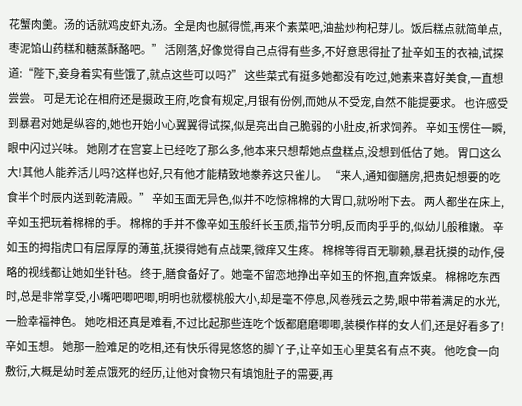花蟹肉羹。汤的话就鸡皮虾丸汤。全是肉也腻得慌,再来个素菜吧,油盐炒枸杞芽儿。饭后糕点就简单点,枣泥馅山药糕和糖蒸酥酪吧。” 活刚落,好像觉得自己点得有些多,不好意思得扯了扯辛如玉的衣袖,试探道:“陛下,妾身着实有些饿了,就点这些可以吗?” 这些菜式有挺多她都没有吃过,她素来喜好美食,一直想尝尝。 可是无论在相府还是摄政王府,吃食有规定,月银有份例,而她从不受宠,自然不能提要求。 也许感受到暴君对她是纵容的,她也开始小心翼翼得试探,似是亮出自己脆弱的小肚皮,祈求饲养。 辛如玉愣住一瞬,眼中闪过兴味。 她刚才在宫宴上已经吃了那么多,他本来只想帮她点盘糕点,没想到低估了她。 胃口这么大!其他人能养活儿吗?这样也好,只有他才能精致地豢养这只雀儿。 “来人,通知御膳房,把贵妃想要的吃食半个时辰内送到乾清殿。” 辛如玉面无异色,似并不吃惊棉棉的大胃口,就吩咐下去。 两人都坐在床上,辛如玉把玩着棉棉的手。 棉棉的手并不像辛如玉般纤长玉质,指节分明,反而肉乎乎的,似幼儿般稚嫩。 辛如玉的拇指虎口有层厚厚的薄茧,抚摸得她有点战栗,微痒又生疼。 棉棉等得百无聊赖,暴君抚摸的动作,侵略的视线都让她如坐针毡。 终于,膳食备好了。她毫不留恋地挣出辛如玉的怀抱,直奔饭桌。 棉棉吃东西时,总是非常享受,小嘴吧唧吧唧,明明也就樱桃般大小,却是毫不停息,风卷残云之势,眼中带着满足的水光,一脸幸福神色。 她吃相还真是难看,不过比起那些连吃个饭都磨磨唧唧,装模作样的女人们,还是好看多了!辛如玉想。 她那一脸难足的吃相,还有快乐得晃悠悠的脚丫子,让辛如玉心里莫名有点不爽。 他吃食一向敷衍,大概是幼时差点饿死的经历,让他对食物只有填饱肚子的需要,再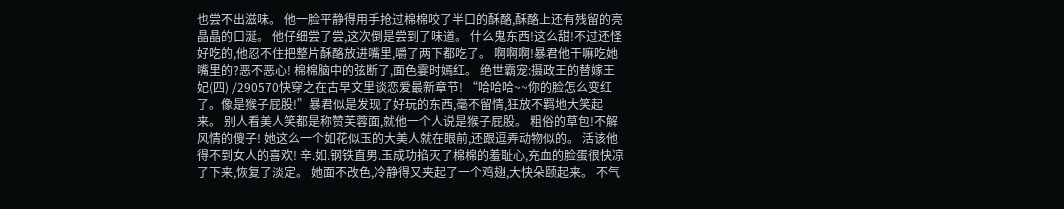也尝不出滋味。 他一脸平静得用手抢过棉棉咬了半口的酥酪,酥酪上还有残留的亮晶晶的口涎。 他仔细尝了尝,这次倒是尝到了味道。 什么鬼东西!这么甜!不过还怪好吃的,他忍不住把整片酥酪放进嘴里,嚼了两下都吃了。 啊啊啊!暴君他干嘛吃她嘴里的?恶不恶心! 棉棉脑中的弦断了,面色霎时嫣红。 绝世霸宠:摄政王的替嫁王妃(四) /290570快穿之在古早文里谈恋爱最新章节! “哈哈哈~~你的脸怎么变红了。像是猴子屁股!”暴君似是发现了好玩的东西,毫不留情,狂放不羁地大笑起来。 别人看美人笑都是称赞芙蓉面,就他一个人说是猴子屁股。 粗俗的草包!不解风情的傻子! 她这么一个如花似玉的大美人就在眼前,还跟逗弄动物似的。 活该他得不到女人的喜欢! 辛.如.钢铁直男.玉成功掐灭了棉棉的羞耻心,充血的脸蛋很快凉了下来,恢复了淡定。 她面不改色,冷静得又夹起了一个鸡翅,大快朵颐起来。 不气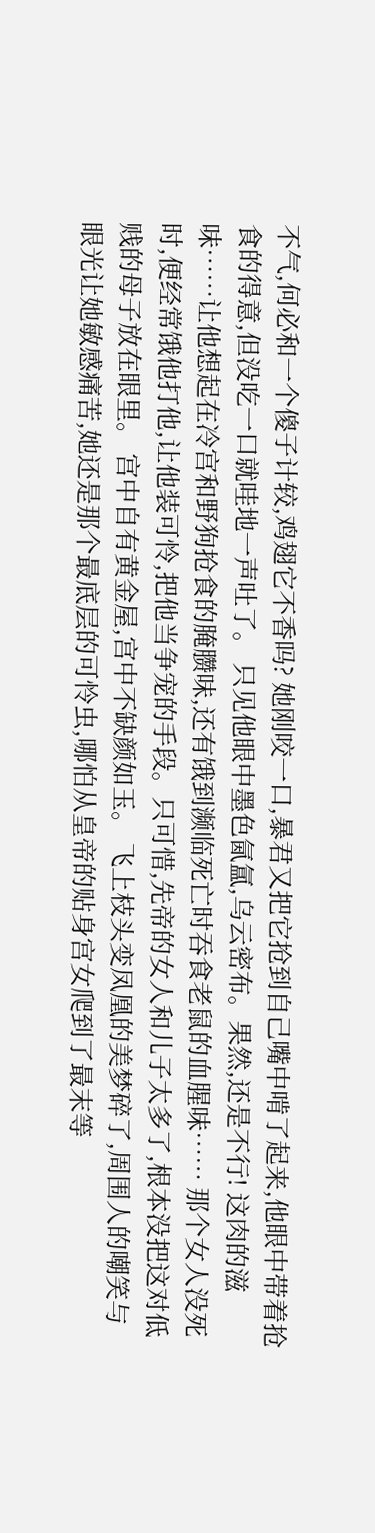不气,何必和一个傻子计较,鸡翅它不香吗? 她刚咬一口,暴君又把它抢到自己嘴中啃了起来,他眼中带着抢食的得意,但没吃一口就哇地一声吐了。 只见他眼中墨色氤氲,乌云密布。果然,还是不行! 这肉的滋味……让他想起在冷宫和野狗抢食的腌臜味,还有饿到濒临死亡时吞食老鼠的血腥味…… 那个女人没死时,便经常饿他打他,让他装可怜,把他当争宠的手段。只可惜,先帝的女人和儿子太多了,根本没把这对低贱的母子放在眼里。 宫中自有黄金屋,宫中不缺颜如玉。 飞上枝头变凤凰的美梦碎了,周围人的嘲笑与眼光让她敏感痛苦,她还是那个最底层的可怜虫,哪怕从皇帝的贴身宫女爬到了最末等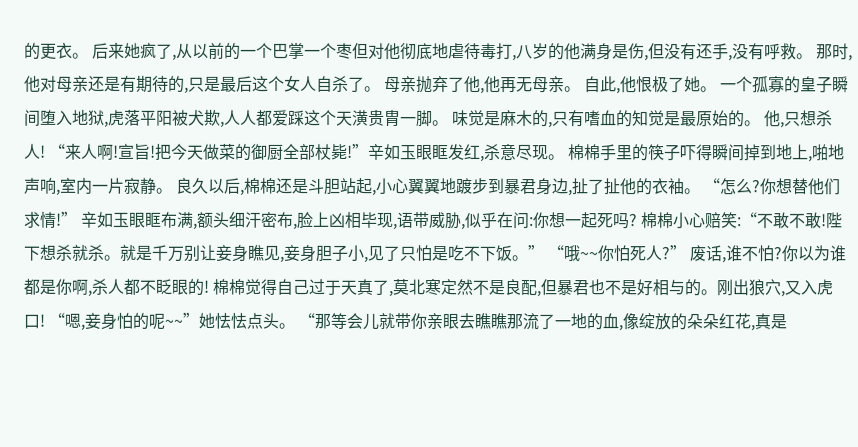的更衣。 后来她疯了,从以前的一个巴掌一个枣但对他彻底地虐待毒打,八岁的他满身是伤,但没有还手,没有呼救。 那时,他对母亲还是有期待的,只是最后这个女人自杀了。 母亲抛弃了他,他再无母亲。 自此,他恨极了她。 一个孤寡的皇子瞬间堕入地狱,虎落平阳被犬欺,人人都爱踩这个天潢贵胄一脚。 味觉是麻木的,只有嗜血的知觉是最原始的。 他,只想杀人! “来人啊!宣旨!把今天做菜的御厨全部杖毙!”辛如玉眼眶发红,杀意尽现。 棉棉手里的筷子吓得瞬间掉到地上,啪地声响,室内一片寂静。 良久以后,棉棉还是斗胆站起,小心翼翼地踱步到暴君身边,扯了扯他的衣袖。 “怎么?你想替他们求情!” 辛如玉眼眶布满,额头细汗密布,脸上凶相毕现,语带威胁,似乎在问:你想一起死吗? 棉棉小心赔笑:“不敢不敢!陛下想杀就杀。就是千万别让妾身瞧见,妾身胆子小,见了只怕是吃不下饭。” “哦~~你怕死人?” 废话,谁不怕?你以为谁都是你啊,杀人都不眨眼的! 棉棉觉得自己过于天真了,莫北寒定然不是良配,但暴君也不是好相与的。刚出狼穴,又入虎口! “嗯,妾身怕的呢~~”她怯怯点头。 “那等会儿就带你亲眼去瞧瞧那流了一地的血,像绽放的朵朵红花,真是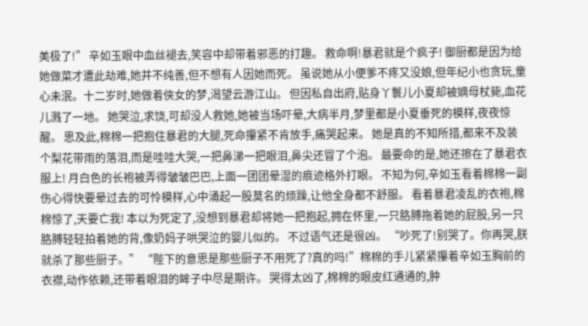美极了!” 辛如玉眼中血丝褪去,笑容中却带着邪恶的打趣。 救命啊!暴君就是个疯子! 御厨都是因为给她做菜才遭此劫难,她并不纯善,但不想有人因她而死。 虽说她从小便爹不疼又没娘,但年纪小也贪玩,童心未泯。十二岁时,她做着侠女的梦,渴望云游江山。 但因私自出府,贴身丫鬟儿小夏却被嫡母杖毙,血花儿溅了一地。 她哭泣,求饶,可却没人救她,她被当场吓晕,大病半月,梦里都是小夏垂死的模样,夜夜惊醒。 思及此,棉棉一把抱住暴君的大腿,死命攥紧不肯放手,痛哭起来。 她是真的不知所措,都来不及装个梨花带雨的落泪,而是哇哇大哭,一把鼻涕一把眼泪,鼻尖还冒了个泡。 最要命的是,她还擦在了暴君衣服上! 月白色的长袍被弄得皱皱巴巴,上面一团团晕湿的痕迹格外打眼。 不知为何,辛如玉看着棉棉一副伤心得快要晕过去的可怜模样,心中涌起一股莫名的烦躁,让他全身都不舒服。 看着暴君凌乱的衣袍,棉棉惊了,天要亡我! 本以为死定了,没想到暴君却将她一把抱起,拥在怀里,一只胳膊拖着她的屁股,另一只胳膊轻轻拍着她的背,像奶妈子哄哭泣的婴儿似的。 不过语气还是很凶。 “吵死了!别哭了。你再哭,朕就杀了那些厨子。” “陛下的意思是那些厨子不用死了?真的吗!”棉棉的手儿紧紧攥着辛如玉胸前的衣襟,动作依赖,还带着眼泪的眸子中尽是期许。 哭得太凶了,棉棉的眼皮红通通的,肿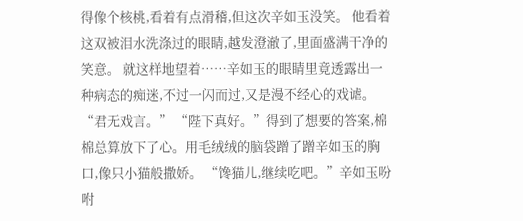得像个核桃,看着有点滑稽,但这次辛如玉没笑。 他看着这双被泪水洗涤过的眼睛,越发澄澈了,里面盛满干净的笑意。 就这样地望着……辛如玉的眼睛里竟透露出一种病态的痴迷,不过一闪而过,又是漫不经心的戏谑。 “君无戏言。” “陛下真好。”得到了想要的答案,棉棉总算放下了心。用毛绒绒的脑袋蹭了蹭辛如玉的胸口,像只小猫般撒娇。 “馋猫儿,继续吃吧。”辛如玉吩咐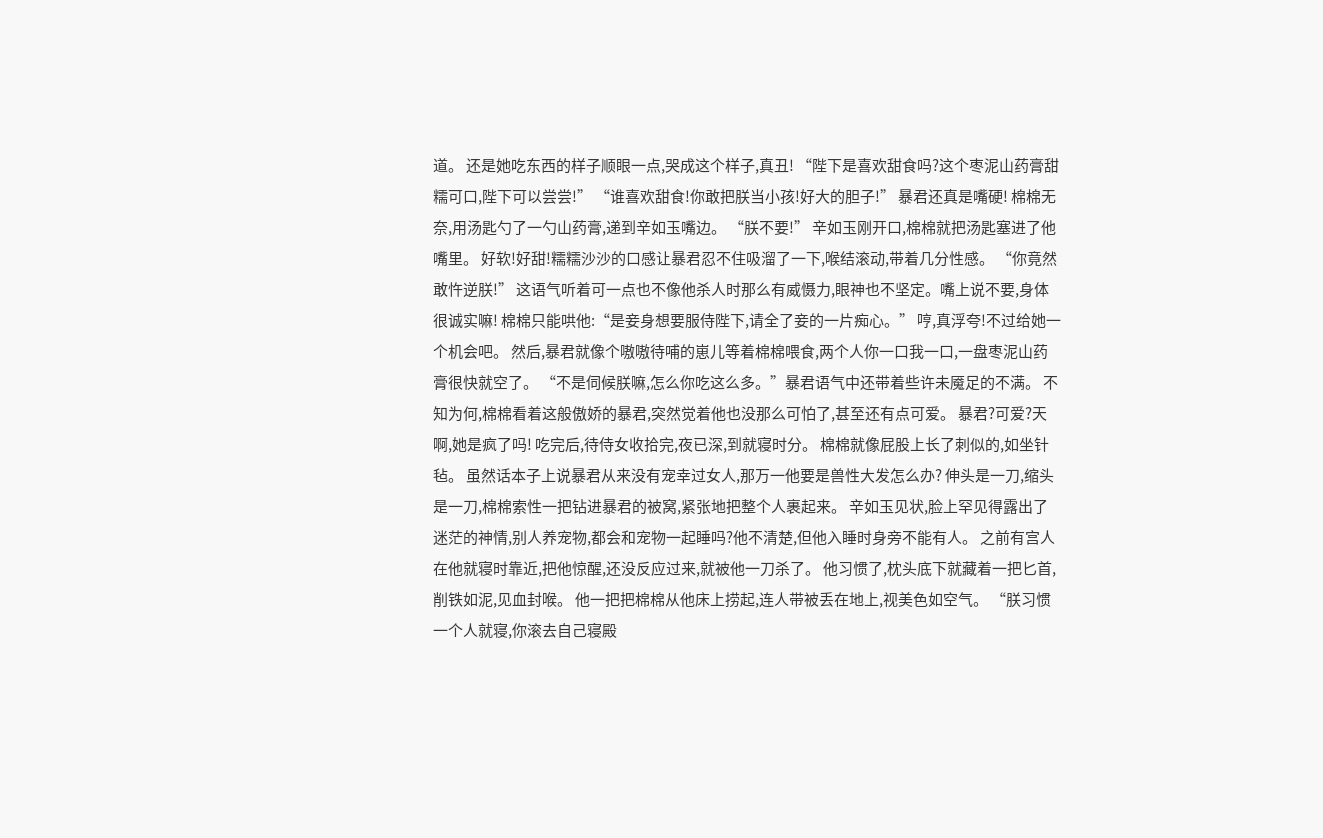道。 还是她吃东西的样子顺眼一点,哭成这个样子,真丑! “陛下是喜欢甜食吗?这个枣泥山药膏甜糯可口,陛下可以尝尝!” “谁喜欢甜食!你敢把朕当小孩!好大的胆子!” 暴君还真是嘴硬! 棉棉无奈,用汤匙勺了一勺山药膏,递到辛如玉嘴边。 “朕不要!” 辛如玉刚开口,棉棉就把汤匙塞进了他嘴里。 好软!好甜!糯糯沙沙的口感让暴君忍不住吸溜了一下,喉结滚动,带着几分性感。 “你竟然敢忤逆朕!” 这语气听着可一点也不像他杀人时那么有威慑力,眼神也不坚定。嘴上说不要,身体很诚实嘛! 棉棉只能哄他:“是妾身想要服侍陛下,请全了妾的一片痴心。” 哼,真浮夸!不过给她一个机会吧。 然后,暴君就像个嗷嗷待哺的崽儿等着棉棉喂食,两个人你一口我一口,一盘枣泥山药膏很快就空了。 “不是伺候朕嘛,怎么你吃这么多。”暴君语气中还带着些许未魇足的不满。 不知为何,棉棉看着这般傲娇的暴君,突然觉着他也没那么可怕了,甚至还有点可爱。 暴君?可爱?天啊,她是疯了吗! 吃完后,待侍女收拾完,夜已深,到就寝时分。 棉棉就像屁股上长了刺似的,如坐针毡。 虽然话本子上说暴君从来没有宠幸过女人,那万一他要是兽性大发怎么办? 伸头是一刀,缩头是一刀,棉棉索性一把钻进暴君的被窝,紧张地把整个人裹起来。 辛如玉见状,脸上罕见得露出了迷茫的神情,别人养宠物,都会和宠物一起睡吗?他不清楚,但他入睡时身旁不能有人。 之前有宫人在他就寝时靠近,把他惊醒,还没反应过来,就被他一刀杀了。 他习惯了,枕头底下就藏着一把匕首,削铁如泥,见血封喉。 他一把把棉棉从他床上捞起,连人带被丢在地上,视美色如空气。 “朕习惯一个人就寝,你滚去自己寝殿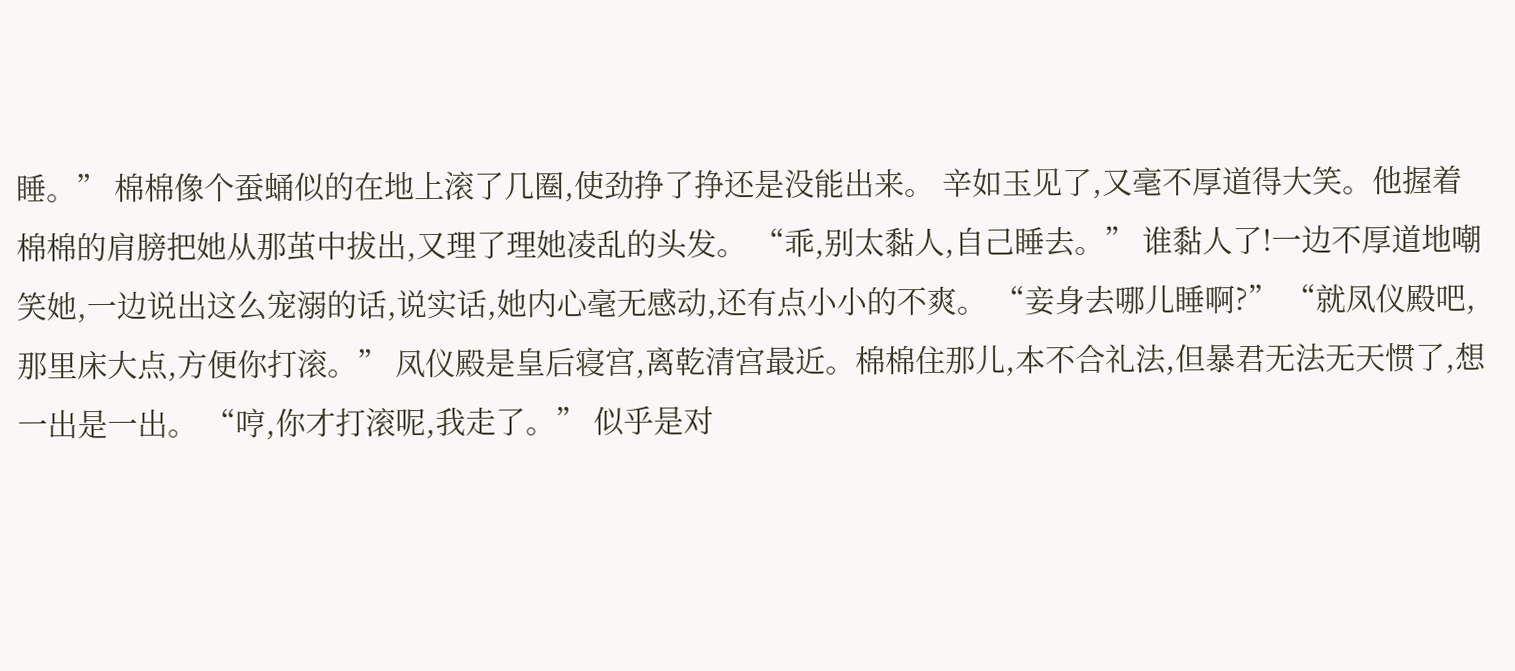睡。” 棉棉像个蚕蛹似的在地上滚了几圈,使劲挣了挣还是没能出来。 辛如玉见了,又毫不厚道得大笑。他握着棉棉的肩膀把她从那茧中拔出,又理了理她凌乱的头发。 “乖,别太黏人,自己睡去。” 谁黏人了!一边不厚道地嘲笑她,一边说出这么宠溺的话,说实话,她内心毫无感动,还有点小小的不爽。 “妾身去哪儿睡啊?” “就凤仪殿吧,那里床大点,方便你打滚。” 凤仪殿是皇后寝宫,离乾清宫最近。棉棉住那儿,本不合礼法,但暴君无法无天惯了,想一出是一出。 “哼,你才打滚呢,我走了。” 似乎是对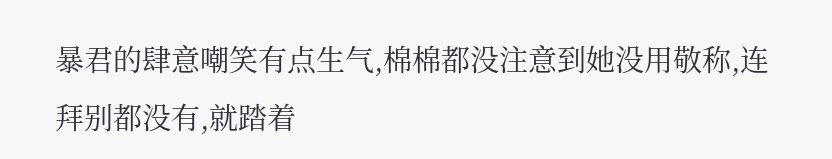暴君的肆意嘲笑有点生气,棉棉都没注意到她没用敬称,连拜别都没有,就踏着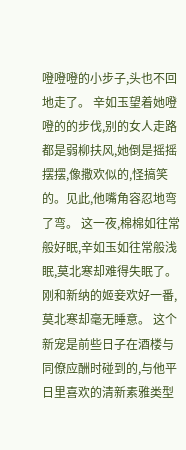噔噔噔的小步子,头也不回地走了。 辛如玉望着她噔噔的的步伐,别的女人走路都是弱柳扶风,她倒是摇摇摆摆,像撒欢似的,怪搞笑的。见此,他嘴角容忍地弯了弯。 这一夜,棉棉如往常般好眠,辛如玉如往常般浅眠,莫北寒却难得失眠了。 刚和新纳的姬妾欢好一番,莫北寒却毫无睡意。 这个新宠是前些日子在酒楼与同僚应酬时碰到的,与他平日里喜欢的清新素雅类型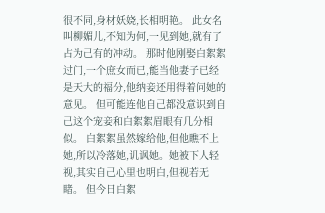很不同,身材妖娆,长相明艳。 此女名叫柳媚儿,不知为何,一见到她,就有了占为己有的冲动。 那时他刚娶白絮絮过门,一个庶女而已,能当他妻子已经是天大的福分,他纳妾还用得着问她的意见。 但可能连他自己都没意识到自己这个宠妾和白絮絮眉眼有几分相似。 白絮絮虽然嫁给他,但他瞧不上她,所以冷落她,讥讽她。她被下人轻视,其实自己心里也明白,但视若无睹。 但今日白絮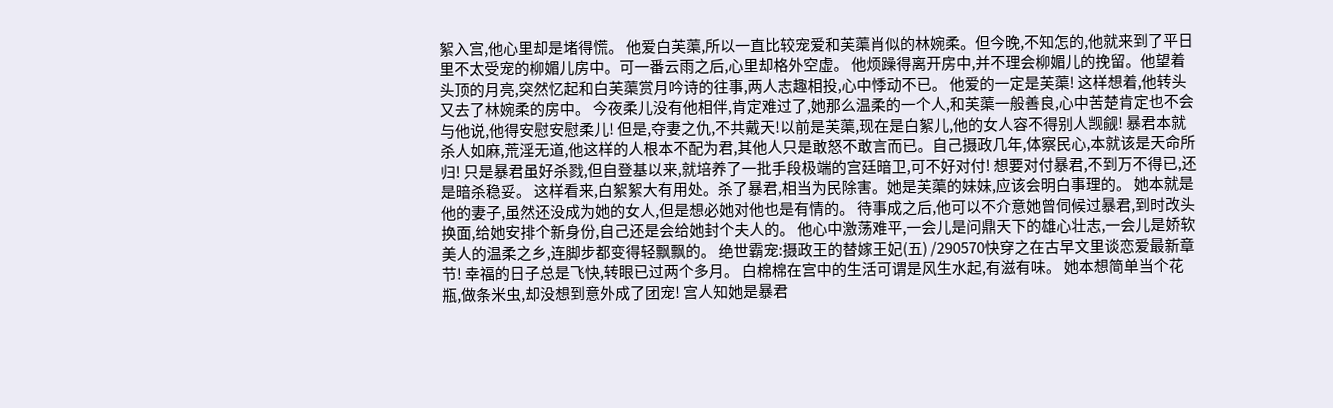絮入宫,他心里却是堵得慌。 他爱白芙蕖,所以一直比较宠爱和芙蕖肖似的林婉柔。但今晚,不知怎的,他就来到了平日里不太受宠的柳媚儿房中。可一番云雨之后,心里却格外空虚。 他烦躁得离开房中,并不理会柳媚儿的挽留。他望着头顶的月亮,突然忆起和白芙蕖赏月吟诗的往事,两人志趣相投,心中悸动不已。 他爱的一定是芙蕖! 这样想着,他转头又去了林婉柔的房中。 今夜柔儿没有他相伴,肯定难过了,她那么温柔的一个人,和芙蕖一般善良,心中苦楚肯定也不会与他说,他得安慰安慰柔儿! 但是,夺妻之仇,不共戴天!以前是芙蕖,现在是白絮儿,他的女人容不得别人觊觎! 暴君本就杀人如麻,荒淫无道,他这样的人根本不配为君,其他人只是敢怒不敢言而已。自己摄政几年,体察民心,本就该是天命所归! 只是暴君虽好杀戮,但自登基以来,就培养了一批手段极端的宫廷暗卫,可不好对付! 想要对付暴君,不到万不得已,还是暗杀稳妥。 这样看来,白絮絮大有用处。杀了暴君,相当为民除害。她是芙蕖的妹妹,应该会明白事理的。 她本就是他的妻子,虽然还没成为她的女人,但是想必她对他也是有情的。 待事成之后,他可以不介意她曾伺候过暴君,到时改头换面,给她安排个新身份,自己还是会给她封个夫人的。 他心中激荡难平,一会儿是问鼎天下的雄心壮志,一会儿是娇软美人的温柔之乡,连脚步都变得轻飘飘的。 绝世霸宠:摄政王的替嫁王妃(五) /290570快穿之在古早文里谈恋爱最新章节! 幸福的日子总是飞快,转眼已过两个多月。 白棉棉在宫中的生活可谓是风生水起,有滋有味。 她本想简单当个花瓶,做条米虫,却没想到意外成了团宠! 宫人知她是暴君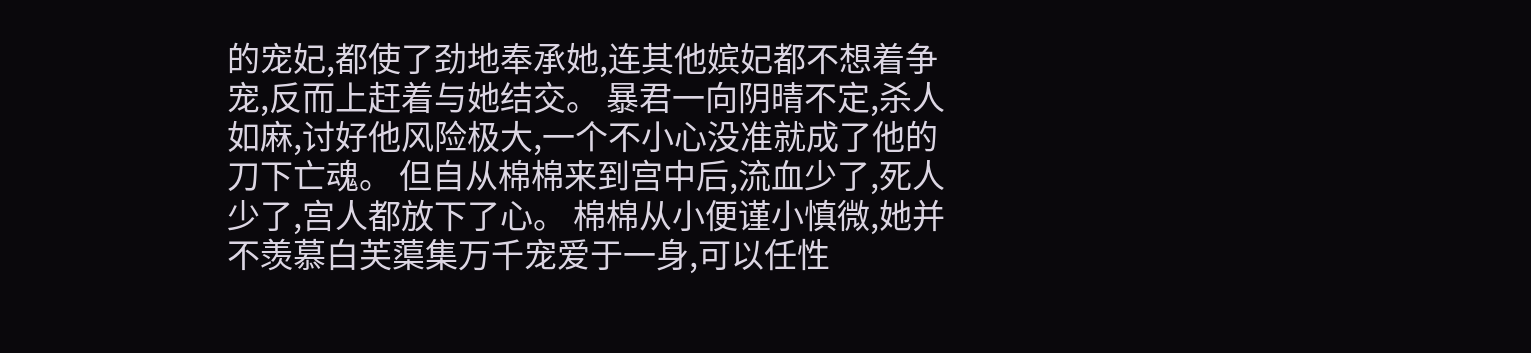的宠妃,都使了劲地奉承她,连其他嫔妃都不想着争宠,反而上赶着与她结交。 暴君一向阴晴不定,杀人如麻,讨好他风险极大,一个不小心没准就成了他的刀下亡魂。 但自从棉棉来到宫中后,流血少了,死人少了,宫人都放下了心。 棉棉从小便谨小慎微,她并不羡慕白芙蕖集万千宠爱于一身,可以任性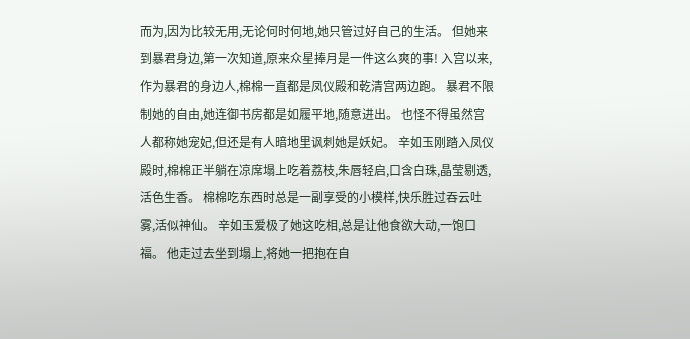而为,因为比较无用,无论何时何地,她只管过好自己的生活。 但她来到暴君身边,第一次知道,原来众星捧月是一件这么爽的事! 入宫以来,作为暴君的身边人,棉棉一直都是凤仪殿和乾清宫两边跑。 暴君不限制她的自由,她连御书房都是如履平地,随意进出。 也怪不得虽然宫人都称她宠妃,但还是有人暗地里讽刺她是妖妃。 辛如玉刚踏入凤仪殿时,棉棉正半躺在凉席塌上吃着荔枝,朱唇轻启,口含白珠,晶莹剔透,活色生香。 棉棉吃东西时总是一副享受的小模样,快乐胜过吞云吐雾,活似神仙。 辛如玉爱极了她这吃相,总是让他食欲大动,一饱口福。 他走过去坐到塌上,将她一把抱在自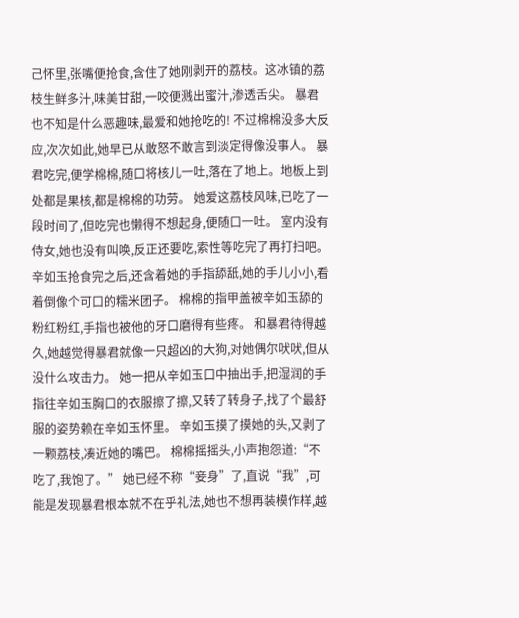己怀里,张嘴便抢食,含住了她刚剥开的荔枝。这冰镇的荔枝生鲜多汁,味美甘甜,一咬便溅出蜜汁,渗透舌尖。 暴君也不知是什么恶趣味,最爱和她抢吃的! 不过棉棉没多大反应,次次如此,她早已从敢怒不敢言到淡定得像没事人。 暴君吃完,便学棉棉,随口将核儿一吐,落在了地上。地板上到处都是果核,都是棉棉的功劳。 她爱这荔枝风味,已吃了一段时间了,但吃完也懒得不想起身,便随口一吐。 室内没有侍女,她也没有叫唤,反正还要吃,索性等吃完了再打扫吧。 辛如玉抢食完之后,还含着她的手指舔舐,她的手儿小小,看着倒像个可口的糯米团子。 棉棉的指甲盖被辛如玉舔的粉红粉红,手指也被他的牙口磨得有些疼。 和暴君待得越久,她越觉得暴君就像一只超凶的大狗,对她偶尔吠吠,但从没什么攻击力。 她一把从辛如玉口中抽出手,把湿润的手指往辛如玉胸口的衣服擦了擦,又转了转身子,找了个最舒服的姿势赖在辛如玉怀里。 辛如玉摸了摸她的头,又剥了一颗荔枝,凑近她的嘴巴。 棉棉摇摇头,小声抱怨道:“不吃了,我饱了。” 她已经不称“妾身”了,直说“我”,可能是发现暴君根本就不在乎礼法,她也不想再装模作样,越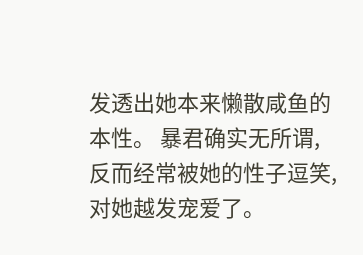发透出她本来懒散咸鱼的本性。 暴君确实无所谓,反而经常被她的性子逗笑,对她越发宠爱了。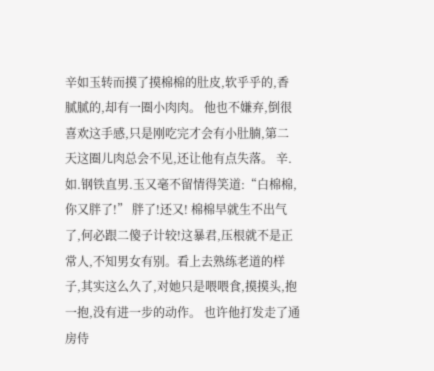辛如玉转而摸了摸棉棉的肚皮,软乎乎的,香腻腻的,却有一圈小肉肉。 他也不嫌弃,倒很喜欢这手感,只是刚吃完才会有小肚腩,第二天这圈儿肉总会不见,还让他有点失落。 辛.如.钢铁直男.玉又毫不留情得笑道:“白棉棉,你又胖了!” 胖了!还又! 棉棉早就生不出气了,何必跟二傻子计较!这暴君,压根就不是正常人,不知男女有别。看上去熟练老道的样子,其实这么久了,对她只是喂喂食,摸摸头,抱一抱,没有进一步的动作。 也许他打发走了通房侍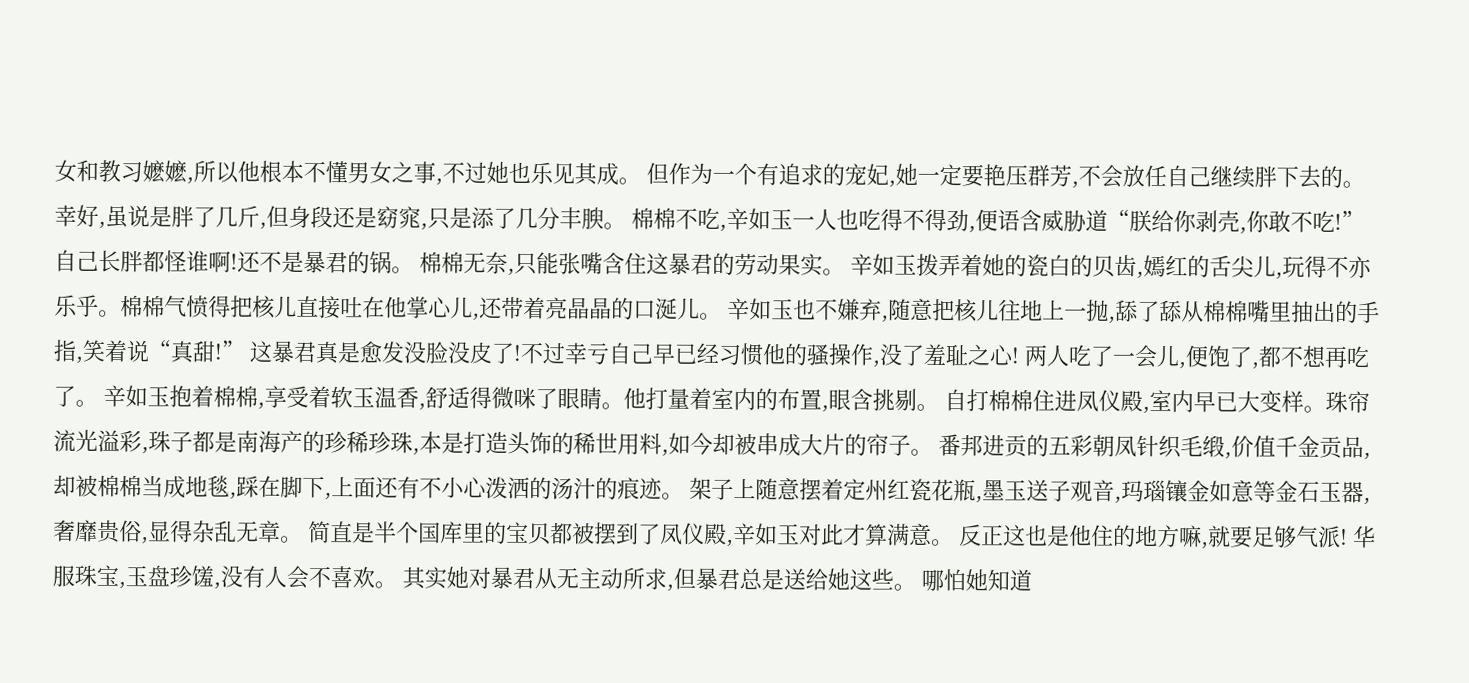女和教习嬷嬷,所以他根本不懂男女之事,不过她也乐见其成。 但作为一个有追求的宠妃,她一定要艳压群芳,不会放任自己继续胖下去的。 幸好,虽说是胖了几斤,但身段还是窈窕,只是添了几分丰腴。 棉棉不吃,辛如玉一人也吃得不得劲,便语含威胁道“朕给你剥壳,你敢不吃!” 自己长胖都怪谁啊!还不是暴君的锅。 棉棉无奈,只能张嘴含住这暴君的劳动果实。 辛如玉拨弄着她的瓷白的贝齿,嫣红的舌尖儿,玩得不亦乐乎。棉棉气愤得把核儿直接吐在他掌心儿,还带着亮晶晶的口涎儿。 辛如玉也不嫌弃,随意把核儿往地上一抛,舔了舔从棉棉嘴里抽出的手指,笑着说“真甜!” 这暴君真是愈发没脸没皮了!不过幸亏自己早已经习惯他的骚操作,没了羞耻之心! 两人吃了一会儿,便饱了,都不想再吃了。 辛如玉抱着棉棉,享受着软玉温香,舒适得微咪了眼睛。他打量着室内的布置,眼含挑剔。 自打棉棉住进凤仪殿,室内早已大变样。珠帘流光溢彩,珠子都是南海产的珍稀珍珠,本是打造头饰的稀世用料,如今却被串成大片的帘子。 番邦进贡的五彩朝凤针织毛缎,价值千金贡品,却被棉棉当成地毯,踩在脚下,上面还有不小心泼洒的汤汁的痕迹。 架子上随意摆着定州红瓷花瓶,墨玉送子观音,玛瑙镶金如意等金石玉器,奢靡贵俗,显得杂乱无章。 简直是半个国库里的宝贝都被摆到了凤仪殿,辛如玉对此才算满意。 反正这也是他住的地方嘛,就要足够气派! 华服珠宝,玉盘珍馐,没有人会不喜欢。 其实她对暴君从无主动所求,但暴君总是送给她这些。 哪怕她知道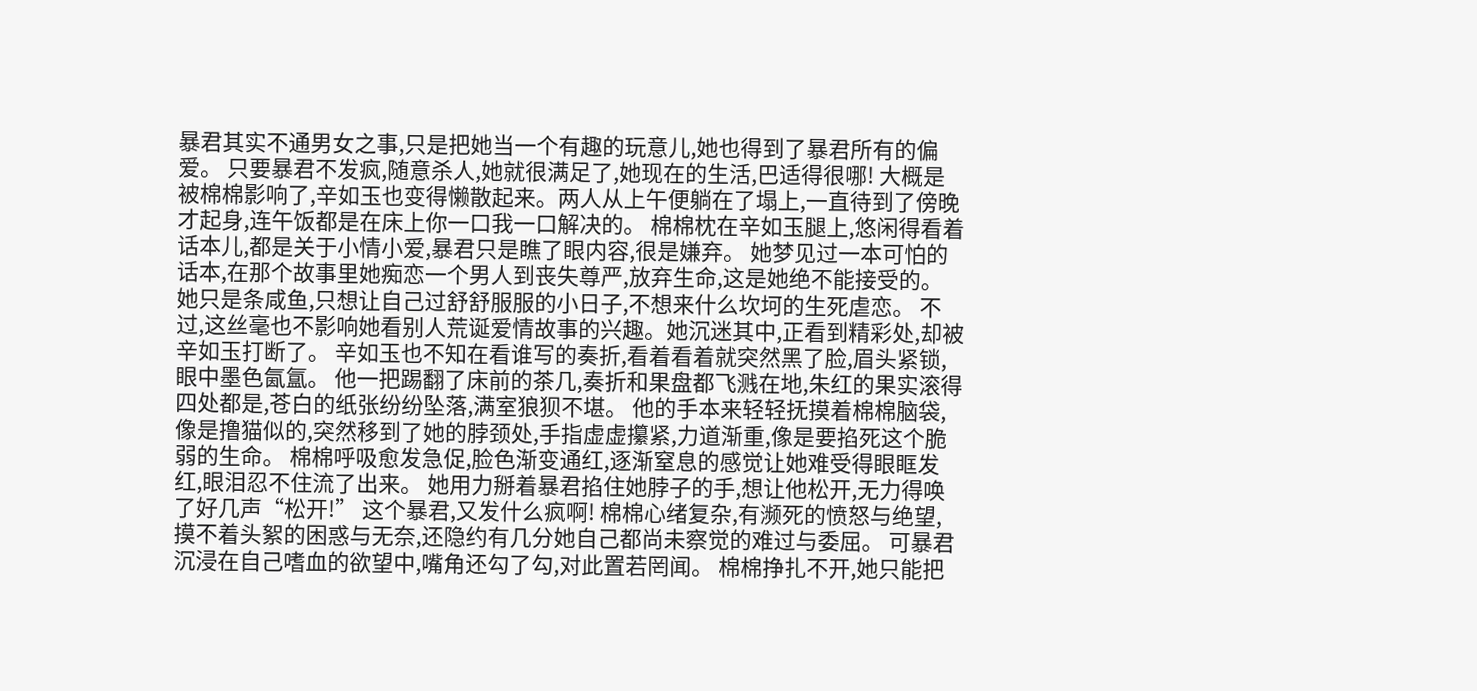暴君其实不通男女之事,只是把她当一个有趣的玩意儿,她也得到了暴君所有的偏爱。 只要暴君不发疯,随意杀人,她就很满足了,她现在的生活,巴适得很哪! 大概是被棉棉影响了,辛如玉也变得懒散起来。两人从上午便躺在了塌上,一直待到了傍晚才起身,连午饭都是在床上你一口我一口解决的。 棉棉枕在辛如玉腿上,悠闲得看着话本儿,都是关于小情小爱,暴君只是瞧了眼内容,很是嫌弃。 她梦见过一本可怕的话本,在那个故事里她痴恋一个男人到丧失尊严,放弃生命,这是她绝不能接受的。 她只是条咸鱼,只想让自己过舒舒服服的小日子,不想来什么坎坷的生死虐恋。 不过,这丝毫也不影响她看别人荒诞爱情故事的兴趣。她沉迷其中,正看到精彩处,却被辛如玉打断了。 辛如玉也不知在看谁写的奏折,看着看着就突然黑了脸,眉头紧锁,眼中墨色氤氲。 他一把踢翻了床前的茶几,奏折和果盘都飞溅在地,朱红的果实滚得四处都是,苍白的纸张纷纷坠落,满室狼狈不堪。 他的手本来轻轻抚摸着棉棉脑袋,像是撸猫似的,突然移到了她的脖颈处,手指虚虚攥紧,力道渐重,像是要掐死这个脆弱的生命。 棉棉呼吸愈发急促,脸色渐变通红,逐渐窒息的感觉让她难受得眼眶发红,眼泪忍不住流了出来。 她用力掰着暴君掐住她脖子的手,想让他松开,无力得唤了好几声“松开!” 这个暴君,又发什么疯啊! 棉棉心绪复杂,有濒死的愤怒与绝望,摸不着头絮的困惑与无奈,还隐约有几分她自己都尚未察觉的难过与委屈。 可暴君沉浸在自己嗜血的欲望中,嘴角还勾了勾,对此置若罔闻。 棉棉挣扎不开,她只能把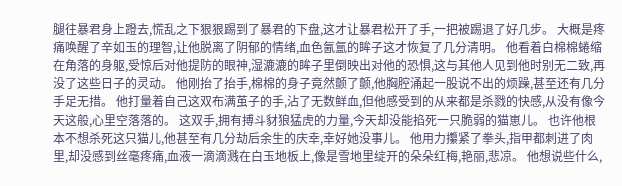腿往暴君身上蹬去,慌乱之下狠狠踢到了暴君的下盘,这才让暴君松开了手,一把被踢退了好几步。 大概是疼痛唤醒了辛如玉的理智,让他脱离了阴郁的情绪,血色氤氲的眸子这才恢复了几分清明。 他看着白棉棉蜷缩在角落的身躯,受惊后对他提防的眼神,湿漉漉的眸子里倒映出对他的恐惧,这与其他人见到他时别无二致,再没了这些日子的灵动。 他刚抬了抬手,棉棉的身子竟然颤了颤,他胸腔涌起一股说不出的烦躁,甚至还有几分手足无措。 他打量着自己这双布满茧子的手,沾了无数鲜血,但他感受到的从来都是杀戮的快感,从没有像今天这般,心里空落落的。 这双手,拥有搏斗豺狼猛虎的力量,今天却没能掐死一只脆弱的猫崽儿。 也许他根本不想杀死这只猫儿,他甚至有几分劫后余生的庆幸,幸好她没事儿。 他用力攥紧了拳头,指甲都刺进了肉里,却没感到丝毫疼痛,血液一滴滴溅在白玉地板上,像是雪地里绽开的朵朵红梅,艳丽,悲凉。 他想说些什么,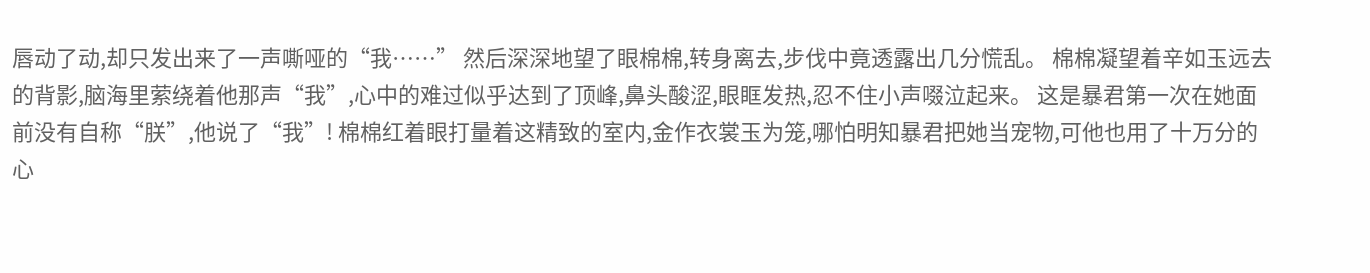唇动了动,却只发出来了一声嘶哑的“我……” 然后深深地望了眼棉棉,转身离去,步伐中竟透露出几分慌乱。 棉棉凝望着辛如玉远去的背影,脑海里萦绕着他那声“我”,心中的难过似乎达到了顶峰,鼻头酸涩,眼眶发热,忍不住小声啜泣起来。 这是暴君第一次在她面前没有自称“朕”,他说了“我”! 棉棉红着眼打量着这精致的室内,金作衣裳玉为笼,哪怕明知暴君把她当宠物,可他也用了十万分的心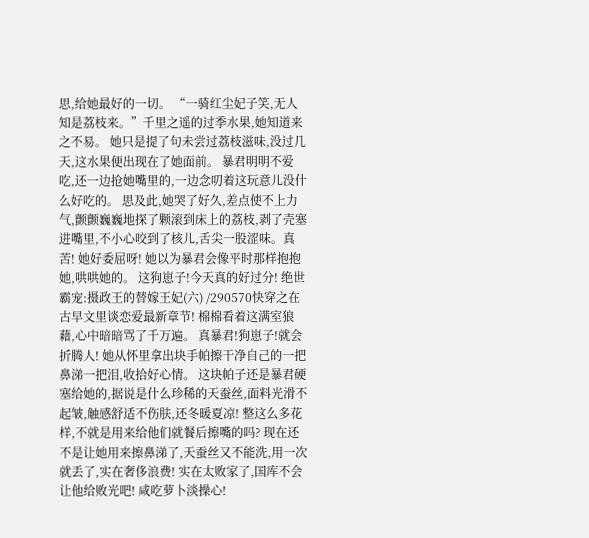思,给她最好的一切。 “一骑红尘妃子笑,无人知是荔枝来。”千里之遥的过季水果,她知道来之不易。 她只是提了句未尝过荔枝滋味,没过几天,这水果便出现在了她面前。 暴君明明不爱吃,还一边抢她嘴里的,一边念叨着这玩意儿没什么好吃的。 思及此,她哭了好久,差点使不上力气,颤颤巍巍地探了颗滚到床上的荔枝,剥了壳塞进嘴里,不小心咬到了核儿,舌尖一股涩味。真苦! 她好委屈呀! 她以为暴君会像平时那样抱抱她,哄哄她的。 这狗崽子!今天真的好过分! 绝世霸宠:摄政王的替嫁王妃(六) /290570快穿之在古早文里谈恋爱最新章节! 棉棉看着这满室狼藉,心中暗暗骂了千万遍。 真暴君!狗崽子!就会折腾人! 她从怀里拿出块手帕擦干净自己的一把鼻涕一把泪,收拾好心情。 这块帕子还是暴君硬塞给她的,据说是什么珍稀的天蚕丝,面料光滑不起皱,触感舒适不伤肤,还冬暖夏凉! 整这么多花样,不就是用来给他们就餐后擦嘴的吗? 现在还不是让她用来擦鼻涕了,天蚕丝又不能洗,用一次就丢了,实在奢侈浪费! 实在太败家了,国库不会让他给败光吧! 咸吃萝卜淡操心!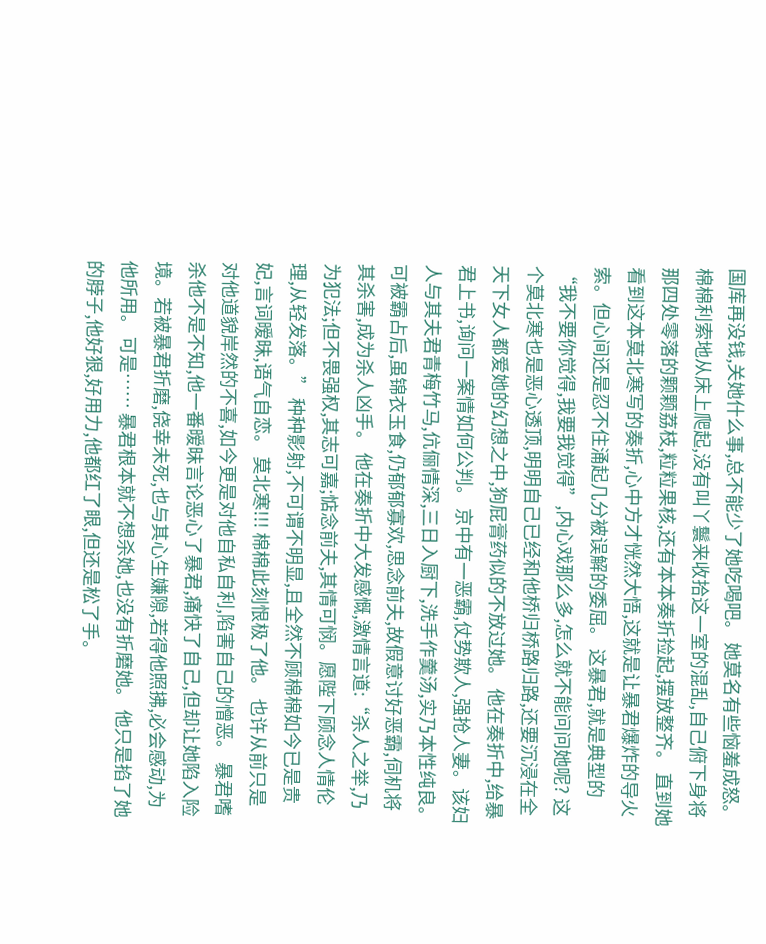国库再没钱,关她什么事,总不能少了她吃喝吧。 她莫名有些恼羞成怒。 棉棉利索地从床上爬起,没有叫丫鬟来收拾这一室的混乱,自己俯下身将那四处零落的颗颗荔枝,粒粒果核,还有本本奏折捡起,摆放整齐。 直到她看到这本莫北寒写的奏折,心中方才恍然大悟,这就是让暴君爆炸的导火索。但心间还是忍不住涌起几分被误解的委屈。 这暴君,就是典型的“我不要你觉得,我要我觉得”,内心戏那么多,怎么就不能问问她呢? 这个莫北寒也是恶心透顶,明明自己已经和他桥归桥路归路,还要沉浸在全天下女人都爱她的幻想之中,狗屁膏药似的不放过她。 他在奏折中,给暴君上书,询问一案情如何公判。 京中有一恶霸,仗势欺人,强抢人妻。该妇人与其夫君青梅竹马,伉俪情深,三日入厨下,洗手作羹汤,实乃本性纯良。可被霸占后,虽锦衣玉食,仍郁郁寡欢,思念前夫,故假意讨好恶霸,伺机将其杀害,成为杀人凶手。 他在奏折中大发感慨,激情言道:“杀人之举,乃为犯法;但不畏强权,其志可嘉;惦念前夫,其情可悯。愿陛下顾念人情伦理,从轻发落。” 种种影射,不可谓不明显,且全然不顾棉棉如今已是贵妃,言词暧昧,语气自恋。 莫北寒!!! 棉棉此刻恨极了他。 也许从前只是对他道貌岸然的不喜,如今更是对他自私自利,陷害自己的憎恶。 暴君嗜杀他不是不知,他一番暧昧言论恶心了暴君,痛快了自己,但却让她陷入险境。若被暴君折磨,侥幸未死,也与其心生嫌隙,若得他照拂,必会感动,为他所用。 可是…… 暴君根本就不想杀她,也没有折磨她。 他只是掐了她的脖子,他好狠,好用力,他都红了眼,但还是松了手。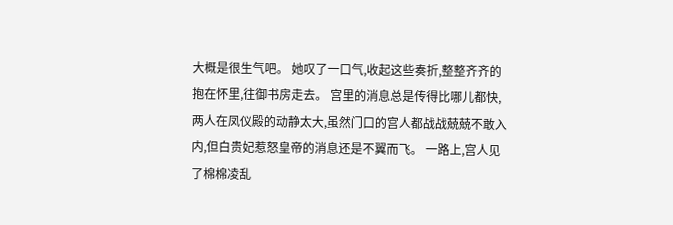大概是很生气吧。 她叹了一口气,收起这些奏折,整整齐齐的抱在怀里,往御书房走去。 宫里的消息总是传得比哪儿都快,两人在凤仪殿的动静太大,虽然门口的宫人都战战兢兢不敢入内,但白贵妃惹怒皇帝的消息还是不翼而飞。 一路上,宫人见了棉棉凌乱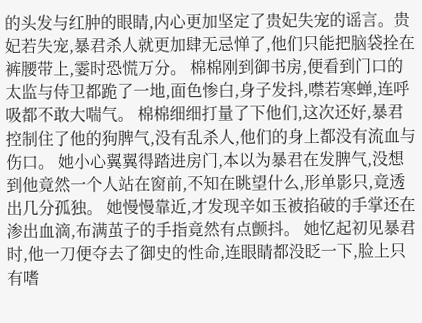的头发与红肿的眼睛,内心更加坚定了贵妃失宠的谣言。贵妃若失宠,暴君杀人就更加肆无忌惮了,他们只能把脑袋拴在裤腰带上,霎时恐慌万分。 棉棉刚到御书房,便看到门口的太监与侍卫都跪了一地,面色惨白,身子发抖,噤若寒蝉,连呼吸都不敢大喘气。 棉棉细细打量了下他们,这次还好,暴君控制住了他的狗脾气,没有乱杀人,他们的身上都没有流血与伤口。 她小心翼翼得踏进房门,本以为暴君在发脾气,没想到他竟然一个人站在窗前,不知在眺望什么,形单影只,竟透出几分孤独。 她慢慢靠近,才发现辛如玉被掐破的手掌还在渗出血滴,布满茧子的手指竟然有点颤抖。 她忆起初见暴君时,他一刀便夺去了御史的性命,连眼睛都没眨一下,脸上只有嗜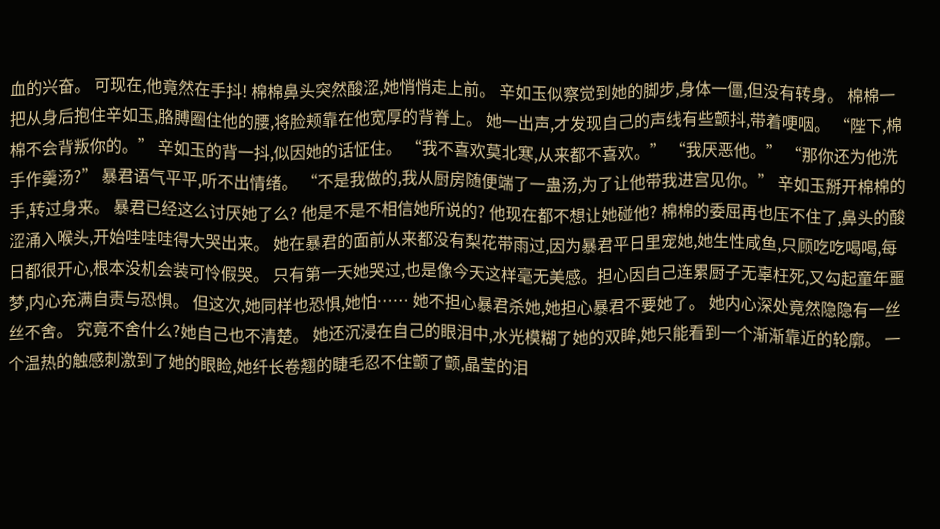血的兴奋。 可现在,他竟然在手抖! 棉棉鼻头突然酸涩,她悄悄走上前。 辛如玉似察觉到她的脚步,身体一僵,但没有转身。 棉棉一把从身后抱住辛如玉,胳膊圈住他的腰,将脸颊靠在他宽厚的背脊上。 她一出声,才发现自己的声线有些颤抖,带着哽咽。 “陛下,棉棉不会背叛你的。” 辛如玉的背一抖,似因她的话怔住。 “我不喜欢莫北寒,从来都不喜欢。” “我厌恶他。” “那你还为他洗手作羹汤?” 暴君语气平平,听不出情绪。 “不是我做的,我从厨房随便端了一蛊汤,为了让他带我进宫见你。” 辛如玉掰开棉棉的手,转过身来。 暴君已经这么讨厌她了么? 他是不是不相信她所说的? 他现在都不想让她碰他? 棉棉的委屈再也压不住了,鼻头的酸涩涌入喉头,开始哇哇哇得大哭出来。 她在暴君的面前从来都没有梨花带雨过,因为暴君平日里宠她,她生性咸鱼,只顾吃吃喝喝,每日都很开心,根本没机会装可怜假哭。 只有第一天她哭过,也是像今天这样毫无美感。担心因自己连累厨子无辜枉死,又勾起童年噩梦,内心充满自责与恐惧。 但这次,她同样也恐惧,她怕…… 她不担心暴君杀她,她担心暴君不要她了。 她内心深处竟然隐隐有一丝丝不舍。 究竟不舍什么?她自己也不清楚。 她还沉浸在自己的眼泪中,水光模糊了她的双眸,她只能看到一个渐渐靠近的轮廓。 一个温热的触感刺激到了她的眼睑,她纤长卷翘的睫毛忍不住颤了颤,晶莹的泪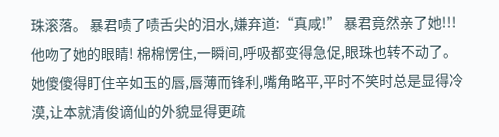珠滚落。 暴君啧了啧舌尖的泪水,嫌弃道:“真咸!” 暴君竟然亲了她!!! 他吻了她的眼睛! 棉棉愣住,一瞬间,呼吸都变得急促,眼珠也转不动了。 她傻傻得盯住辛如玉的唇,唇薄而锋利,嘴角略平,平时不笑时总是显得冷漠,让本就清俊谪仙的外貌显得更疏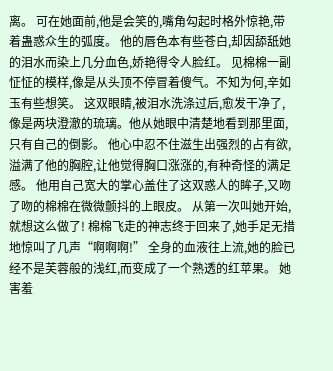离。 可在她面前,他是会笑的,嘴角勾起时格外惊艳,带着蛊惑众生的弧度。 他的唇色本有些苍白,却因舔舐她的泪水而染上几分血色,娇艳得令人脸红。 见棉棉一副怔怔的模样,像是从头顶不停冒着傻气。不知为何,辛如玉有些想笑。 这双眼睛,被泪水洗涤过后,愈发干净了,像是两块澄澈的琉璃。他从她眼中清楚地看到那里面,只有自己的倒影。 他心中忍不住滋生出强烈的占有欲,溢满了他的胸腔,让他觉得胸口涨涨的,有种奇怪的满足感。 他用自己宽大的掌心盖住了这双惑人的眸子,又吻了吻的棉棉在微微颤抖的上眼皮。 从第一次叫她开始,就想这么做了! 棉棉飞走的神志终于回来了,她手足无措地惊叫了几声“啊啊啊!” 全身的血液往上流,她的脸已经不是芙蓉般的浅红,而变成了一个熟透的红苹果。 她害羞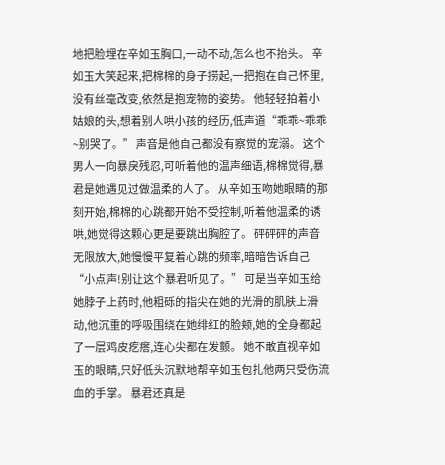地把脸埋在辛如玉胸口,一动不动,怎么也不抬头。 辛如玉大笑起来,把棉棉的身子捞起,一把抱在自己怀里,没有丝毫改变,依然是抱宠物的姿势。 他轻轻拍着小姑娘的头,想着别人哄小孩的经历,低声道“乖乖~乖乖~别哭了。” 声音是他自己都没有察觉的宠溺。 这个男人一向暴戾残忍,可听着他的温声细语,棉棉觉得,暴君是她遇见过做温柔的人了。 从辛如玉吻她眼睛的那刻开始,棉棉的心跳都开始不受控制,听着他温柔的诱哄,她觉得这颗心更是要跳出胸腔了。 砰砰砰的声音无限放大,她慢慢平复着心跳的频率,暗暗告诉自己“小点声!别让这个暴君听见了。” 可是当辛如玉给她脖子上药时,他粗砾的指尖在她的光滑的肌肤上滑动,他沉重的呼吸围绕在她绯红的脸颊,她的全身都起了一层鸡皮疙瘩,连心尖都在发颤。 她不敢直视辛如玉的眼睛,只好低头沉默地帮辛如玉包扎他两只受伤流血的手掌。 暴君还真是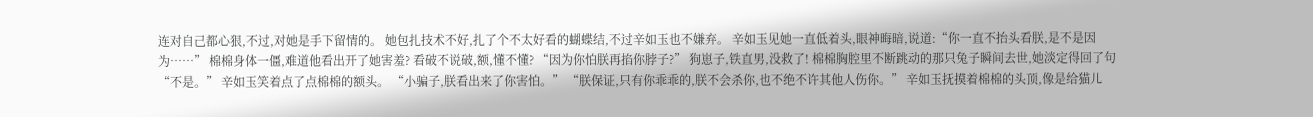连对自己都心狠,不过,对她是手下留情的。 她包扎技术不好,扎了个不太好看的蝴蝶结,不过辛如玉也不嫌弃。 辛如玉见她一直低着头,眼神晦暗,说道:“你一直不抬头看朕,是不是因为……” 棉棉身体一僵,难道他看出开了她害羞? 看破不说破,额,懂不懂? “因为你怕朕再掐你脖子?” 狗崽子,铁直男,没救了! 棉棉胸腔里不断跳动的那只兔子瞬间去世,她淡定得回了句“不是。” 辛如玉笑着点了点棉棉的额头。 “小骗子,朕看出来了你害怕。” “朕保证,只有你乖乖的,朕不会杀你,也不绝不许其他人伤你。” 辛如玉抚摸着棉棉的头顶,像是给猫儿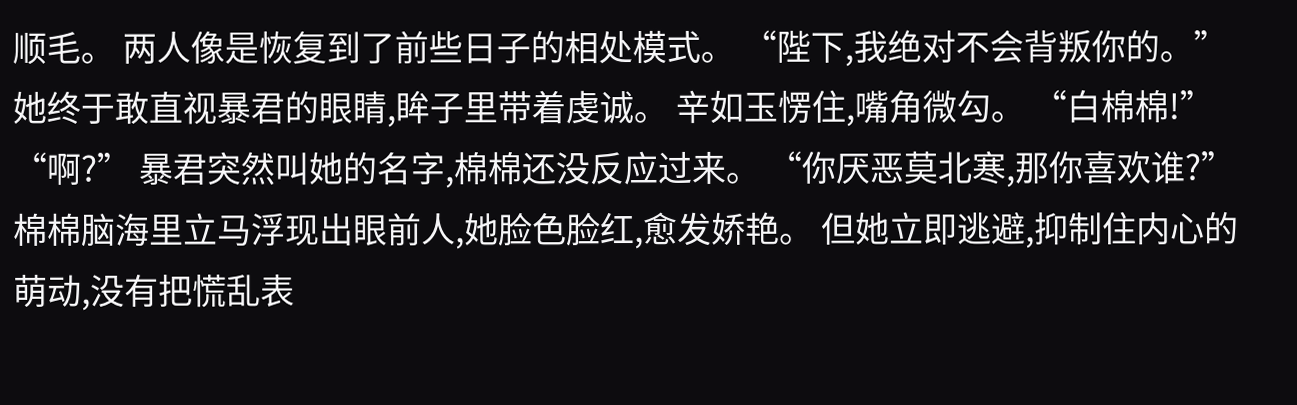顺毛。 两人像是恢复到了前些日子的相处模式。 “陛下,我绝对不会背叛你的。” 她终于敢直视暴君的眼睛,眸子里带着虔诚。 辛如玉愣住,嘴角微勾。 “白棉棉!” “啊?” 暴君突然叫她的名字,棉棉还没反应过来。 “你厌恶莫北寒,那你喜欢谁?” 棉棉脑海里立马浮现出眼前人,她脸色脸红,愈发娇艳。 但她立即逃避,抑制住内心的萌动,没有把慌乱表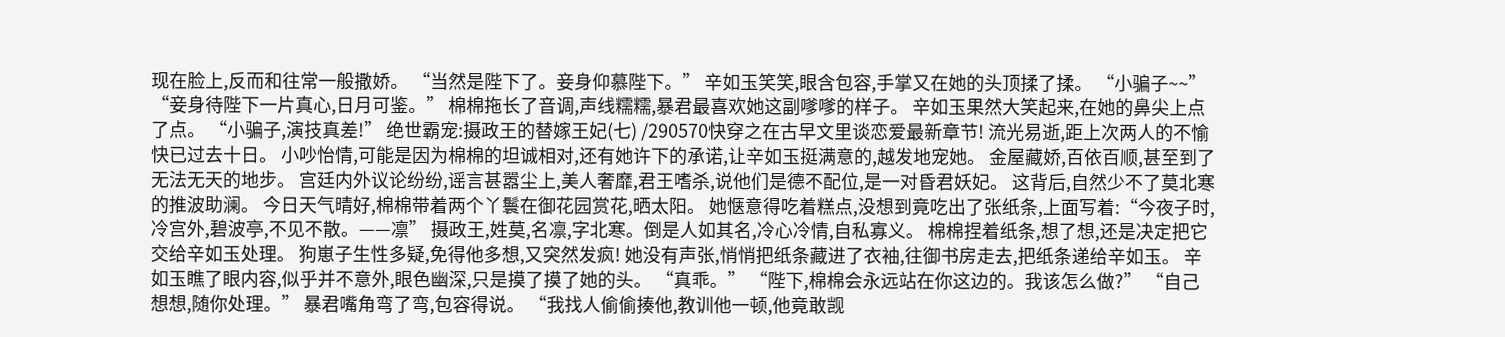现在脸上,反而和往常一般撒娇。 “当然是陛下了。妾身仰慕陛下。” 辛如玉笑笑,眼含包容,手掌又在她的头顶揉了揉。 “小骗子~~” “妾身待陛下一片真心,日月可鉴。” 棉棉拖长了音调,声线糯糯,暴君最喜欢她这副嗲嗲的样子。 辛如玉果然大笑起来,在她的鼻尖上点了点。 “小骗子,演技真差!” 绝世霸宠:摄政王的替嫁王妃(七) /290570快穿之在古早文里谈恋爱最新章节! 流光易逝,距上次两人的不愉快已过去十日。 小吵怡情,可能是因为棉棉的坦诚相对,还有她许下的承诺,让辛如玉挺满意的,越发地宠她。 金屋藏娇,百依百顺,甚至到了无法无天的地步。 宫廷内外议论纷纷,谣言甚嚣尘上,美人奢靡,君王嗜杀,说他们是德不配位,是一对昏君妖妃。 这背后,自然少不了莫北寒的推波助澜。 今日天气晴好,棉棉带着两个丫鬟在御花园赏花,晒太阳。 她惬意得吃着糕点,没想到竟吃出了张纸条,上面写着:“今夜子时,冷宫外,碧波亭,不见不散。——凛” 摄政王,姓莫,名凛,字北寒。倒是人如其名,冷心冷情,自私寡义。 棉棉捏着纸条,想了想,还是决定把它交给辛如玉处理。 狗崽子生性多疑,免得他多想,又突然发疯! 她没有声张,悄悄把纸条藏进了衣袖,往御书房走去,把纸条递给辛如玉。 辛如玉瞧了眼内容,似乎并不意外,眼色幽深,只是摸了摸了她的头。 “真乖。” “陛下,棉棉会永远站在你这边的。我该怎么做?” “自己想想,随你处理。” 暴君嘴角弯了弯,包容得说。 “我找人偷偷揍他,教训他一顿,他竟敢觊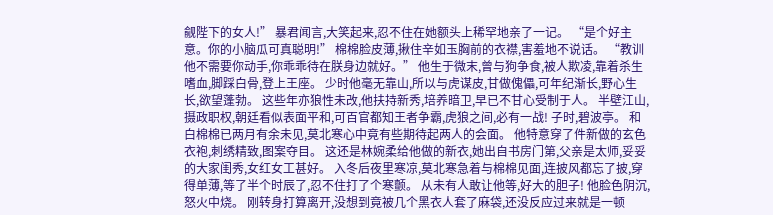觎陛下的女人!” 暴君闻言,大笑起来,忍不住在她额头上稀罕地亲了一记。 “是个好主意。你的小脑瓜可真聪明!” 棉棉脸皮薄,揪住辛如玉胸前的衣襟,害羞地不说话。 “教训他不需要你动手,你乖乖待在朕身边就好。” 他生于微末,曾与狗争食,被人欺凌,靠着杀生嗜血,脚踩白骨,登上王座。 少时他毫无靠山,所以与虎谋皮,甘做傀儡,可年纪渐长,野心生长,欲望蓬勃。 这些年亦狼性未改,他扶持新秀,培养暗卫,早已不甘心受制于人。 半壁江山,摄政职权,朝廷看似表面平和,可百官都知王者争霸,虎狼之间,必有一战! 子时,碧波亭。 和白棉棉已两月有余未见,莫北寒心中竟有些期待起两人的会面。 他特意穿了件新做的玄色衣袍,刺绣精致,图案夺目。 这还是林婉柔给他做的新衣,她出自书房门第,父亲是太师,妥妥的大家闺秀,女红女工甚好。 入冬后夜里寒凉,莫北寒急着与棉棉见面,连披风都忘了披,穿得单薄,等了半个时辰了,忍不住打了个寒颤。 从未有人敢让他等,好大的胆子! 他脸色阴沉,怒火中烧。 刚转身打算离开,没想到竟被几个黑衣人套了麻袋,还没反应过来就是一顿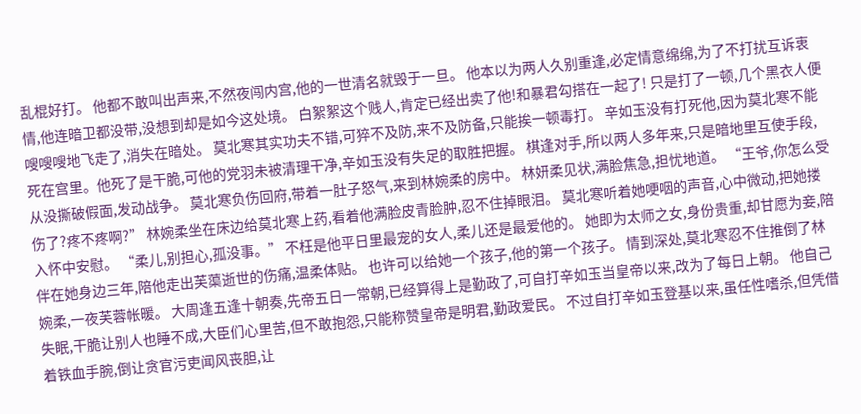乱棍好打。 他都不敢叫出声来,不然夜闯内宫,他的一世清名就毁于一旦。 他本以为两人久别重逢,必定情意绵绵,为了不打扰互诉衷情,他连暗卫都没带,没想到却是如今这处境。 白絮絮这个贱人,肯定已经出卖了他!和暴君勾搭在一起了! 只是打了一顿,几个黑衣人便嗖嗖嗖地飞走了,消失在暗处。 莫北寒其实功夫不错,可猝不及防,来不及防备,只能挨一顿毒打。 辛如玉没有打死他,因为莫北寒不能死在宫里。他死了是干脆,可他的党羽未被清理干净,辛如玉没有失足的取胜把握。 棋逢对手,所以两人多年来,只是暗地里互使手段,从没撕破假面,发动战争。 莫北寒负伤回府,带着一肚子怒气,来到林婉柔的房中。 林妍柔见状,满脸焦急,担忧地道。 “王爷,你怎么受伤了?疼不疼啊?” 林婉柔坐在床边给莫北寒上药,看着他满脸皮青脸肿,忍不住掉眼泪。 莫北寒听着她哽咽的声音,心中微动,把她搂入怀中安慰。 “柔儿,别担心,孤没事。” 不枉是他平日里最宠的女人,柔儿还是最爱他的。 她即为太师之女,身份贵重,却甘愿为妾,陪伴在她身边三年,陪他走出芙蕖逝世的伤痛,温柔体贴。 也许可以给她一个孩子,他的第一个孩子。 情到深处,莫北寒忍不住推倒了林婉柔,一夜芙蓉帐暖。 大周逢五逢十朝奏,先帝五日一常朝,已经算得上是勤政了,可自打辛如玉当皇帝以来,改为了每日上朝。 他自己失眠,干脆让别人也睡不成,大臣们心里苦,但不敢抱怨,只能称赞皇帝是明君,勤政爱民。 不过自打辛如玉登基以来,虽任性嗜杀,但凭借着铁血手腕,倒让贪官污吏闻风丧胆,让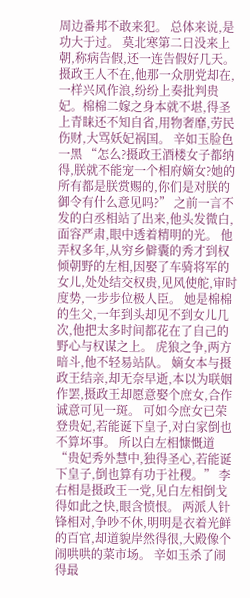周边番邦不敢来犯。 总体来说,是功大于过。 莫北寒第二日没来上朝,称病告假,还一连告假好几天。 摄政王人不在,他那一众朋党却在,一样兴风作浪,纷纷上奏批判贵妃。棉棉二嫁之身本就不堪,得圣上青睐还不知自省,用物奢靡,劳民伤财,大骂妖妃祸国。 辛如玉脸色一黑 “怎么?摄政王酒楼女子都纳得,朕就不能宠一个相府嫡女?她的所有都是朕赏赐的,你们是对朕的御令有什么意见吗?” 之前一言不发的白丞相站了出来,他头发微白,面容严肃,眼中透着精明的光。 他弄权多年,从穷乡僻囊的秀才到权倾朝野的左相,因娶了车骑将军的女儿,处处结交权贵,见风使舵,审时度势,一步步位极人臣。 她是棉棉的生父,一年到头却见不到女儿几次,他把太多时间都花在了自己的野心与权谋之上。 虎狼之争,两方暗斗,他不轻易站队。 嫡女本与摄政王结亲,却无奈早逝,本以为联姻作罢,摄政王却愿意娶个庶女,合作诚意可见一斑。 可如今庶女已荣登贵妃,若能诞下皇子,对白家倒也不算坏事。 所以白左相慷慨道“贵妃秀外慧中,独得圣心,若能诞下皇子,倒也算有功于社稷。” 李右相是摄政王一党,见白左相倒戈得如此之快,眼含愤恨。 两派人针锋相对,争吵不休,明明是衣着光鲜的百官,却道貌岸然得很,大殿像个闹哄哄的菜市场。 辛如玉杀了闹得最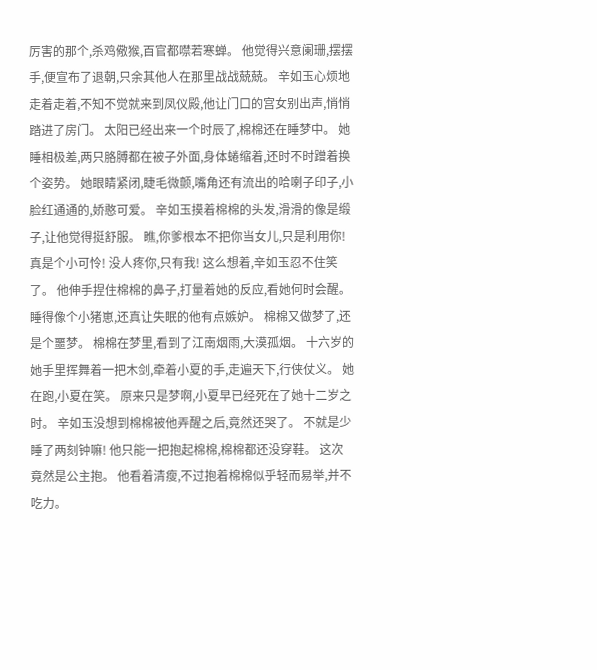厉害的那个,杀鸡儆猴,百官都噤若寒蝉。 他觉得兴意阑珊,摆摆手,便宣布了退朝,只余其他人在那里战战兢兢。 辛如玉心烦地走着走着,不知不觉就来到凤仪殿,他让门口的宫女别出声,悄悄踏进了房门。 太阳已经出来一个时辰了,棉棉还在睡梦中。 她睡相极差,两只胳膊都在被子外面,身体蜷缩着,还时不时蹭着换个姿势。 她眼睛紧闭,睫毛微颤,嘴角还有流出的哈喇子印子,小脸红通通的,娇憨可爱。 辛如玉摸着棉棉的头发,滑滑的像是缎子,让他觉得挺舒服。 瞧,你爹根本不把你当女儿,只是利用你! 真是个小可怜! 没人疼你,只有我! 这么想着,辛如玉忍不住笑了。 他伸手捏住棉棉的鼻子,打量着她的反应,看她何时会醒。 睡得像个小猪崽,还真让失眠的他有点嫉妒。 棉棉又做梦了,还是个噩梦。 棉棉在梦里,看到了江南烟雨,大漠孤烟。 十六岁的她手里挥舞着一把木剑,牵着小夏的手,走遍天下,行侠仗义。 她在跑,小夏在笑。 原来只是梦啊,小夏早已经死在了她十二岁之时。 辛如玉没想到棉棉被他弄醒之后,竟然还哭了。 不就是少睡了两刻钟嘛! 他只能一把抱起棉棉,棉棉都还没穿鞋。 这次竟然是公主抱。 他看着清瘦,不过抱着棉棉似乎轻而易举,并不吃力。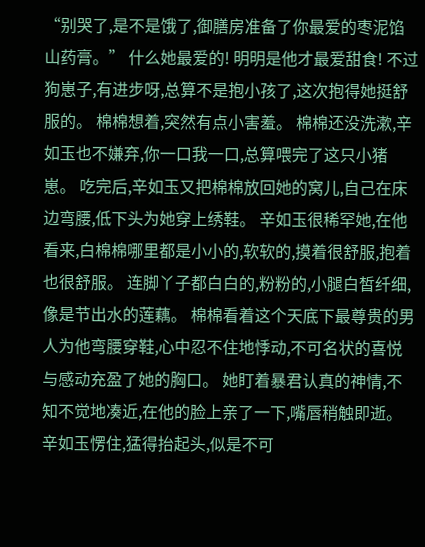“别哭了,是不是饿了,御膳房准备了你最爱的枣泥馅山药膏。” 什么她最爱的! 明明是他才最爱甜食! 不过狗崽子,有进步呀,总算不是抱小孩了,这次抱得她挺舒服的。 棉棉想着,突然有点小害羞。 棉棉还没洗漱,辛如玉也不嫌弃,你一口我一口,总算喂完了这只小猪崽。 吃完后,辛如玉又把棉棉放回她的窝儿,自己在床边弯腰,低下头为她穿上绣鞋。 辛如玉很稀罕她,在他看来,白棉棉哪里都是小小的,软软的,摸着很舒服,抱着也很舒服。 连脚丫子都白白的,粉粉的,小腿白皙纤细,像是节出水的莲藕。 棉棉看着这个天底下最尊贵的男人为他弯腰穿鞋,心中忍不住地悸动,不可名状的喜悦与感动充盈了她的胸口。 她盯着暴君认真的神情,不知不觉地凑近,在他的脸上亲了一下,嘴唇稍触即逝。 辛如玉愣住,猛得抬起头,似是不可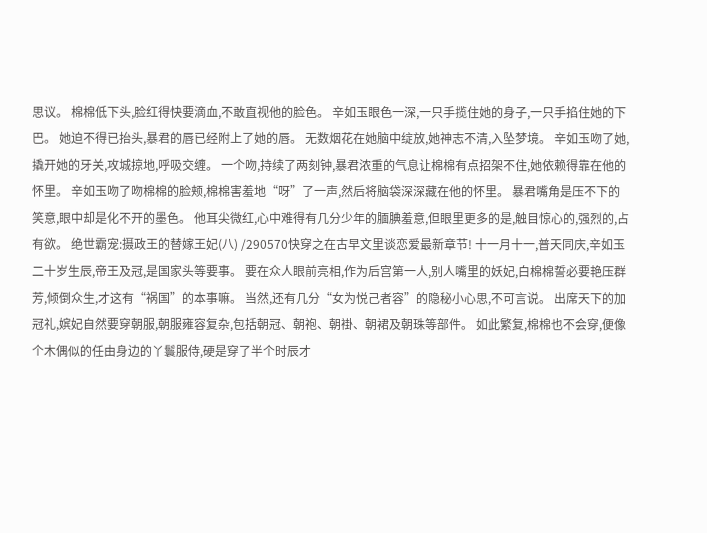思议。 棉棉低下头,脸红得快要滴血,不敢直视他的脸色。 辛如玉眼色一深,一只手揽住她的身子,一只手掐住她的下巴。 她迫不得已抬头,暴君的唇已经附上了她的唇。 无数烟花在她脑中绽放,她神志不清,入坠梦境。 辛如玉吻了她,撬开她的牙关,攻城掠地,呼吸交缠。 一个吻,持续了两刻钟,暴君浓重的气息让棉棉有点招架不住,她依赖得靠在他的怀里。 辛如玉吻了吻棉棉的脸颊,棉棉害羞地“呀”了一声,然后将脑袋深深藏在他的怀里。 暴君嘴角是压不下的笑意,眼中却是化不开的墨色。 他耳尖微红,心中难得有几分少年的腼腆羞意,但眼里更多的是,触目惊心的,强烈的,占有欲。 绝世霸宠:摄政王的替嫁王妃(八) /290570快穿之在古早文里谈恋爱最新章节! 十一月十一,普天同庆,辛如玉二十岁生辰,帝王及冠,是国家头等要事。 要在众人眼前亮相,作为后宫第一人,别人嘴里的妖妃,白棉棉誓必要艳压群芳,倾倒众生,才这有“祸国”的本事嘛。 当然,还有几分“女为悦己者容”的隐秘小心思,不可言说。 出席天下的加冠礼,嫔妃自然要穿朝服,朝服雍容复杂,包括朝冠、朝袍、朝褂、朝裙及朝珠等部件。 如此繁复,棉棉也不会穿,便像个木偶似的任由身边的丫鬟服侍,硬是穿了半个时辰才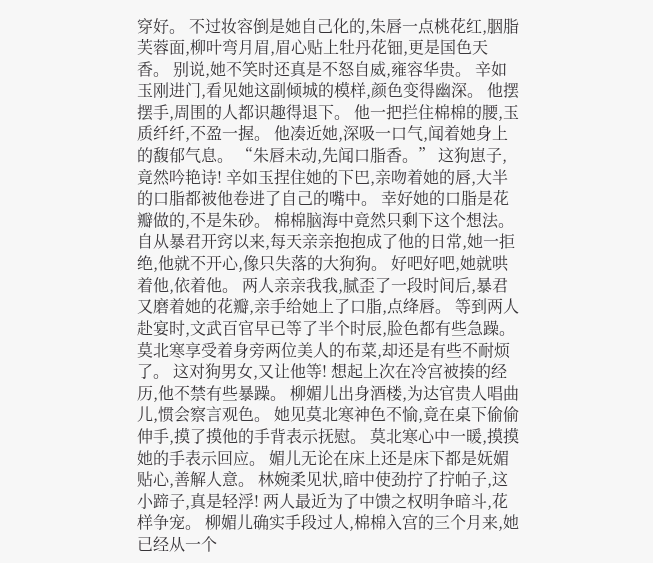穿好。 不过妆容倒是她自己化的,朱唇一点桃花红,胭脂芙蓉面,柳叶弯月眉,眉心贴上牡丹花钿,更是国色天香。 别说,她不笑时还真是不怒自威,雍容华贵。 辛如玉刚进门,看见她这副倾城的模样,颜色变得幽深。 他摆摆手,周围的人都识趣得退下。 他一把拦住棉棉的腰,玉质纤纤,不盈一握。 他凑近她,深吸一口气,闻着她身上的馥郁气息。 “朱唇未动,先闻口脂香。” 这狗崽子,竟然吟艳诗! 辛如玉捏住她的下巴,亲吻着她的唇,大半的口脂都被他卷进了自己的嘴中。 幸好她的口脂是花瓣做的,不是朱砂。 棉棉脑海中竟然只剩下这个想法。 自从暴君开窍以来,每天亲亲抱抱成了他的日常,她一拒绝,他就不开心,像只失落的大狗狗。 好吧好吧,她就哄着他,依着他。 两人亲亲我我,腻歪了一段时间后,暴君又磨着她的花瓣,亲手给她上了口脂,点绛唇。 等到两人赴宴时,文武百官早已等了半个时辰,脸色都有些急躁。 莫北寒享受着身旁两位美人的布菜,却还是有些不耐烦了。 这对狗男女,又让他等! 想起上次在冷宫被揍的经历,他不禁有些暴躁。 柳媚儿出身酒楼,为达官贵人唱曲儿,惯会察言观色。 她见莫北寒神色不愉,竟在桌下偷偷伸手,摸了摸他的手背表示抚慰。 莫北寒心中一暖,摸摸她的手表示回应。 媚儿无论在床上还是床下都是妩媚贴心,善解人意。 林婉柔见状,暗中使劲拧了拧帕子,这小蹄子,真是轻浮! 两人最近为了中馈之权明争暗斗,花样争宠。 柳媚儿确实手段过人,棉棉入宫的三个月来,她已经从一个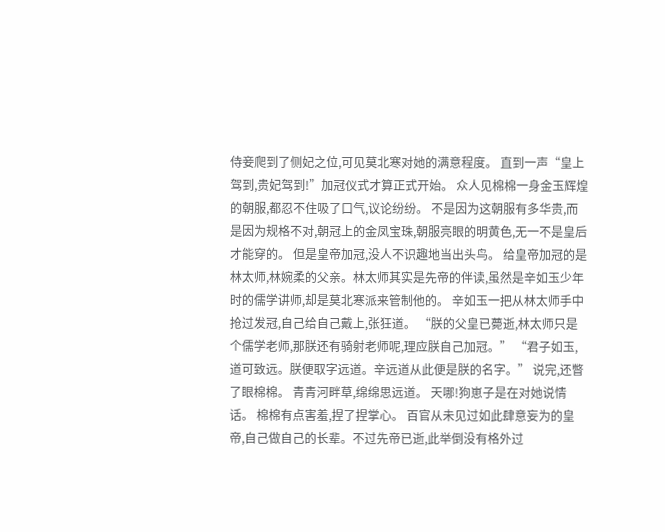侍妾爬到了侧妃之位,可见莫北寒对她的满意程度。 直到一声“皇上驾到,贵妃驾到!”加冠仪式才算正式开始。 众人见棉棉一身金玉辉煌的朝服,都忍不住吸了口气,议论纷纷。 不是因为这朝服有多华贵,而是因为规格不对,朝冠上的金凤宝珠,朝服亮眼的明黄色,无一不是皇后才能穿的。 但是皇帝加冠,没人不识趣地当出头鸟。 给皇帝加冠的是林太师,林婉柔的父亲。林太师其实是先帝的伴读,虽然是辛如玉少年时的儒学讲师,却是莫北寒派来管制他的。 辛如玉一把从林太师手中抢过发冠,自己给自己戴上,张狂道。 “朕的父皇已薨逝,林太师只是个儒学老师,那朕还有骑射老师呢,理应朕自己加冠。” “君子如玉,道可致远。朕便取字远道。辛远道从此便是朕的名字。” 说完,还瞥了眼棉棉。 青青河畔草,绵绵思远道。 天哪!狗崽子是在对她说情话。 棉棉有点害羞,捏了捏掌心。 百官从未见过如此肆意妄为的皇帝,自己做自己的长辈。不过先帝已逝,此举倒没有格外过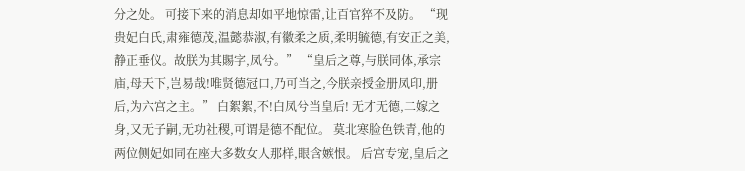分之处。 可接下来的消息却如平地惊雷,让百官猝不及防。 “现贵妃白氏,肃雍德茂,温懿恭淑,有徽柔之质,柔明毓德,有安正之美,静正垂仪。故朕为其賜字,凤兮。” “皇后之尊,与朕同体,承宗庙,母天下,岂易哉!唯贤德冠口,乃可当之,今朕亲授金册凤印,册后,为六宫之主。” 白絮絮,不!白凤兮当皇后! 无才无德,二嫁之身,又无子嗣,无功社稷,可谓是德不配位。 莫北寒脸色铁青,他的两位侧妃如同在座大多数女人那样,眼含嫉恨。 后宫专宠,皇后之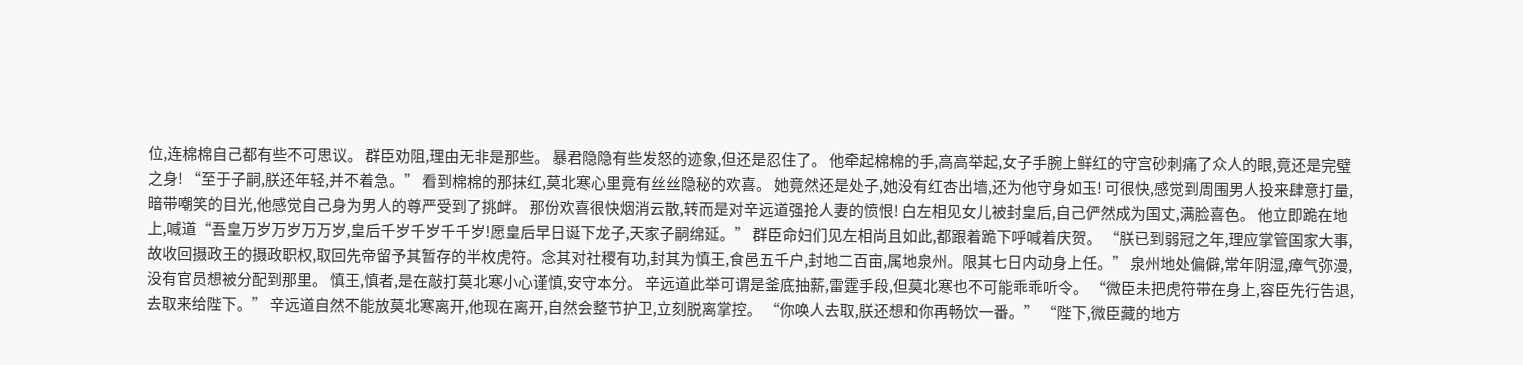位,连棉棉自己都有些不可思议。 群臣劝阻,理由无非是那些。 暴君隐隐有些发怒的迹象,但还是忍住了。 他牵起棉棉的手,高高举起,女子手腕上鲜红的守宫砂刺痛了众人的眼,竟还是完璧之身! “至于子嗣,朕还年轻,并不着急。” 看到棉棉的那抹红,莫北寒心里竟有丝丝隐秘的欢喜。 她竟然还是处子,她没有红杏出墙,还为他守身如玉! 可很快,感觉到周围男人投来肆意打量,暗带嘲笑的目光,他感觉自己身为男人的尊严受到了挑衅。 那份欢喜很快烟消云散,转而是对辛远道强抢人妻的愤恨! 白左相见女儿被封皇后,自己俨然成为国丈,满脸喜色。 他立即跪在地上,喊道“吾皇万岁万岁万万岁,皇后千岁千岁千千岁!愿皇后早日诞下龙子,天家子嗣绵延。” 群臣命妇们见左相尚且如此,都跟着跪下呼喊着庆贺。 “朕已到弱冠之年,理应掌管国家大事,故收回摄政王的摄政职权,取回先帝留予其暂存的半枚虎符。念其对社稷有功,封其为慎王,食邑五千户,封地二百亩,属地泉州。限其七日内动身上任。” 泉州地处偏僻,常年阴湿,瘴气弥漫,没有官员想被分配到那里。 慎王,慎者,是在敲打莫北寒小心谨慎,安守本分。 辛远道此举可谓是釜底抽薪,雷霆手段,但莫北寒也不可能乖乖听令。 “微臣未把虎符带在身上,容臣先行告退,去取来给陛下。” 辛远道自然不能放莫北寒离开,他现在离开,自然会整节护卫,立刻脱离掌控。 “你唤人去取,朕还想和你再畅饮一番。” “陛下,微臣藏的地方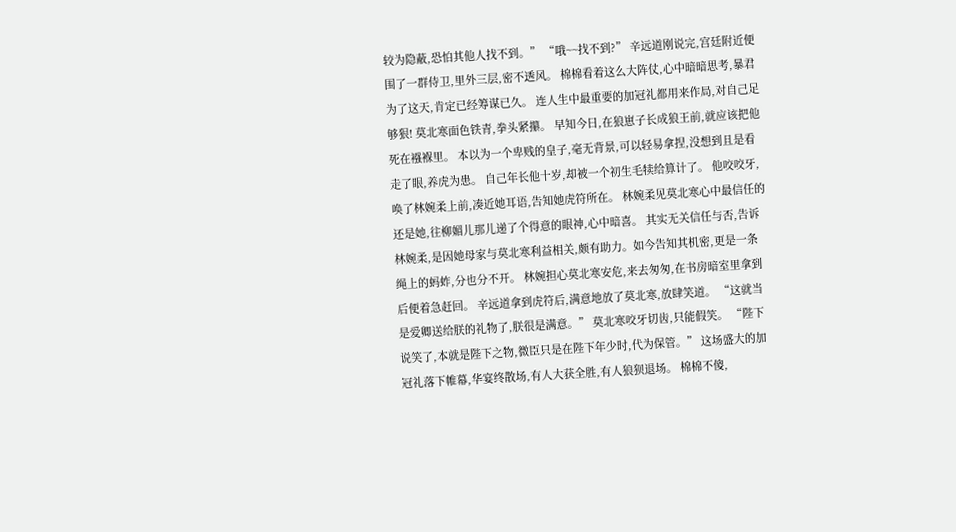较为隐蔽,恐怕其他人找不到。” “哦~~找不到?” 辛远道刚说完,宫廷附近便围了一群侍卫,里外三层,密不透风。 棉棉看着这么大阵仗,心中暗暗思考,暴君为了这天,肯定已经筹谋已久。 连人生中最重要的加冠礼都用来作局,对自己足够狠! 莫北寒面色铁青,拳头紧攥。 早知今日,在狼崽子长成狼王前,就应该把他死在襁褓里。 本以为一个卑贱的皇子,毫无背景,可以轻易拿捏,没想到且是看走了眼,养虎为患。 自己年长他十岁,却被一个初生毛犊给算计了。 他咬咬牙,唤了林婉柔上前,凑近她耳语,告知她虎符所在。 林婉柔见莫北寒心中最信任的还是她,往柳媚儿那儿递了个得意的眼神,心中暗喜。 其实无关信任与否,告诉林婉柔,是因她母家与莫北寒利益相关,颇有助力。如今告知其机密,更是一条绳上的蚂蚱,分也分不开。 林婉担心莫北寒安危,来去匆匆,在书房暗室里拿到后便着急赶回。 辛远道拿到虎符后,满意地放了莫北寒,放肆笑道。 “这就当是爱卿送给朕的礼物了,朕很是满意。” 莫北寒咬牙切齿,只能假笑。 “陛下说笑了,本就是陛下之物,微臣只是在陛下年少时,代为保管。” 这场盛大的加冠礼落下帷幕,华宴终散场,有人大获全胜,有人狼狈退场。 棉棉不傻,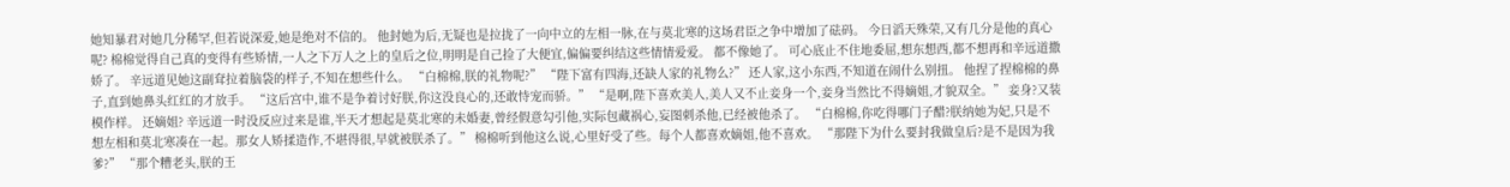她知暴君对她几分稀罕,但若说深爱,她是绝对不信的。 他封她为后,无疑也是拉拢了一向中立的左相一脉,在与莫北寒的这场君臣之争中增加了砝码。 今日滔天殊荣,又有几分是他的真心呢? 棉棉觉得自己真的变得有些矫情,一人之下万人之上的皇后之位,明明是自己捡了大便宜,偏偏要纠结这些情情爱爱。 都不像她了。 可心底止不住地委屈,想东想西,都不想再和辛远道撒娇了。 辛远道见她这副耷拉着脑袋的样子,不知在想些什么。 “白棉棉,朕的礼物呢?” “陛下富有四海,还缺人家的礼物么?” 还人家,这小东西,不知道在闹什么别扭。 他捏了捏棉棉的鼻子,直到她鼻头红红的才放手。 “这后宫中,谁不是争着讨好朕,你这没良心的,还敢恃宠而骄。” “是啊,陛下喜欢美人,美人又不止妾身一个,妾身当然比不得嫡姐,才貌双全。” 妾身?又装模作样。 还嫡姐? 辛远道一时没反应过来是谁,半天才想起是莫北寒的未婚妻,曾经假意勾引他,实际包藏祸心,妄图刺杀他,已经被他杀了。 “白棉棉,你吃得哪门子醋?朕纳她为妃,只是不想左相和莫北寒凑在一起。那女人矫揉造作,不堪得很,早就被朕杀了。” 棉棉听到他这么说,心里好受了些。每个人都喜欢嫡姐,他不喜欢。 “那陛下为什么要封我做皇后?是不是因为我爹?” “那个糟老头,朕的王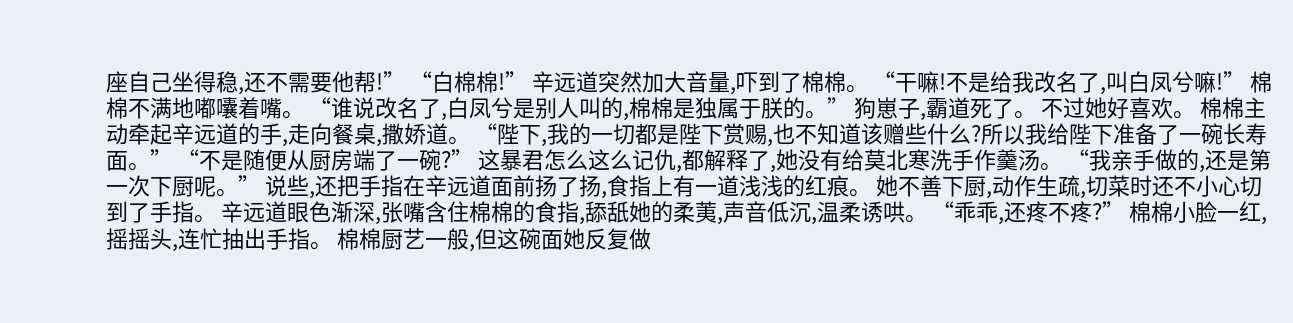座自己坐得稳,还不需要他帮!” “白棉棉!” 辛远道突然加大音量,吓到了棉棉。 “干嘛!不是给我改名了,叫白凤兮嘛!” 棉棉不满地嘟囔着嘴。 “谁说改名了,白凤兮是别人叫的,棉棉是独属于朕的。” 狗崽子,霸道死了。 不过她好喜欢。 棉棉主动牵起辛远道的手,走向餐桌,撒娇道。 “陛下,我的一切都是陛下赏赐,也不知道该赠些什么?所以我给陛下准备了一碗长寿面。” “不是随便从厨房端了一碗?” 这暴君怎么这么记仇,都解释了,她没有给莫北寒洗手作羹汤。 “我亲手做的,还是第一次下厨呢。” 说些,还把手指在辛远道面前扬了扬,食指上有一道浅浅的红痕。 她不善下厨,动作生疏,切菜时还不小心切到了手指。 辛远道眼色渐深,张嘴含住棉棉的食指,舔舐她的柔荑,声音低沉,温柔诱哄。 “乖乖,还疼不疼?” 棉棉小脸一红,摇摇头,连忙抽出手指。 棉棉厨艺一般,但这碗面她反复做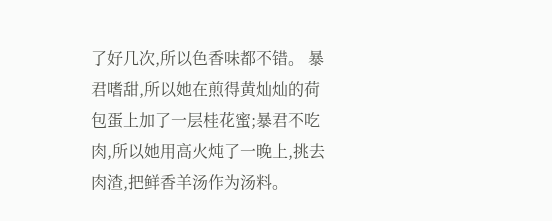了好几次,所以色香味都不错。 暴君嗜甜,所以她在煎得黄灿灿的荷包蛋上加了一层桂花蜜;暴君不吃肉,所以她用高火炖了一晚上,挑去肉渣,把鲜香羊汤作为汤料。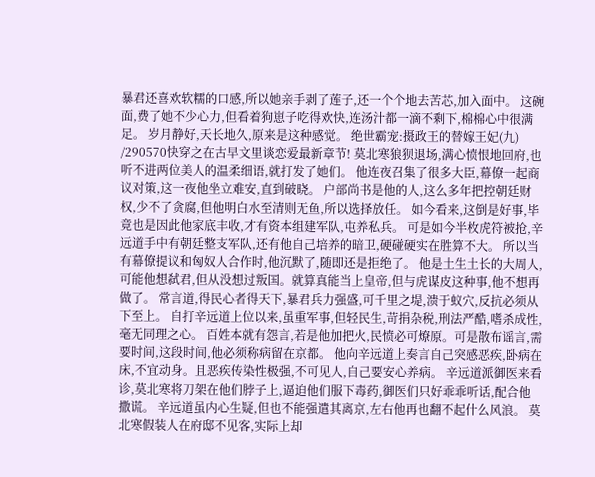暴君还喜欢软糯的口感,所以她亲手剥了莲子,还一个个地去苦芯,加入面中。 这碗面,费了她不少心力,但看着狗崽子吃得欢快,连汤汁都一滴不剩下,棉棉心中很满足。 岁月静好,天长地久,原来是这种感觉。 绝世霸宠:摄政王的替嫁王妃(九) /290570快穿之在古早文里谈恋爱最新章节! 莫北寒狼狈退场,满心愤恨地回府,也听不进两位美人的温柔细语,就打发了她们。 他连夜召集了很多大臣,幕僚一起商议对策,这一夜他坐立难安,直到破晓。 户部尚书是他的人,这么多年把控朝廷财权,少不了贪腐,但他明白水至清则无鱼,所以选择放任。 如今看来,这倒是好事,毕竟也是因此他家底丰收,才有资本组建军队,屯养私兵。 可是如今半枚虎符被抢,辛远道手中有朝廷整支军队,还有他自己培养的暗卫,硬碰硬实在胜算不大。 所以当有幕僚提议和匈奴人合作时,他沉默了,随即还是拒绝了。 他是土生土长的大周人,可能他想弑君,但从没想过叛国。就算真能当上皇帝,但与虎谋皮这种事,他不想再做了。 常言道,得民心者得天下,暴君兵力强盛,可千里之堤,溃于蚁穴,反抗必须从下至上。 自打辛远道上位以来,虽重军事,但轻民生,苛捐杂税,刑法严酷,嗜杀成性,毫无同理之心。 百姓本就有怨言,若是他加把火,民愤必可燎原。可是散布谣言,需要时间,这段时间,他必须称病留在京都。 他向辛远道上奏言自己突感恶疾,卧病在床,不宜动身。且恶疾传染性极强,不可见人,自己要安心养病。 辛远道派御医来看诊,莫北寒将刀架在他们脖子上,逼迫他们服下毒药,御医们只好乖乖听话,配合他撒谎。 辛远道虽内心生疑,但也不能强遣其离京,左右他再也翻不起什么风浪。 莫北寒假装人在府邸不见客,实际上却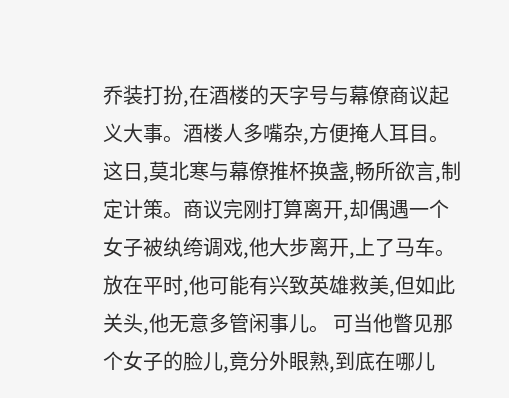乔装打扮,在酒楼的天字号与幕僚商议起义大事。酒楼人多嘴杂,方便掩人耳目。 这日,莫北寒与幕僚推杯换盏,畅所欲言,制定计策。商议完刚打算离开,却偶遇一个女子被纨绔调戏,他大步离开,上了马车。 放在平时,他可能有兴致英雄救美,但如此关头,他无意多管闲事儿。 可当他瞥见那个女子的脸儿,竟分外眼熟,到底在哪儿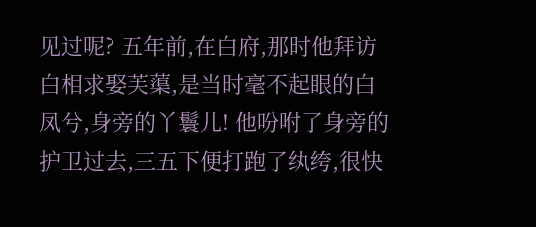见过呢? 五年前,在白府,那时他拜访白相求娶芙蕖,是当时毫不起眼的白凤兮,身旁的丫鬟儿! 他吩咐了身旁的护卫过去,三五下便打跑了纨绔,很快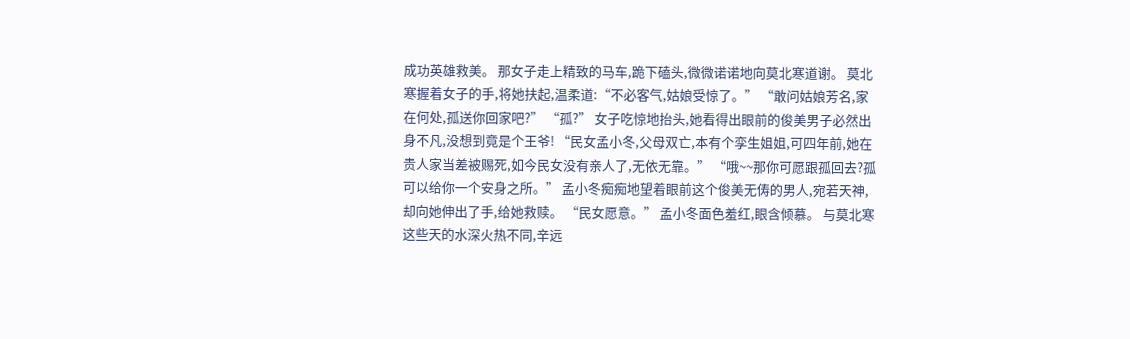成功英雄救美。 那女子走上精致的马车,跪下磕头,微微诺诺地向莫北寒道谢。 莫北寒握着女子的手,将她扶起,温柔道:“不必客气,姑娘受惊了。” “敢问姑娘芳名,家在何处,孤送你回家吧?” “孤?” 女子吃惊地抬头,她看得出眼前的俊美男子必然出身不凡,没想到竟是个王爷! “民女孟小冬,父母双亡,本有个孪生姐姐,可四年前,她在贵人家当差被赐死,如今民女没有亲人了,无依无靠。” “哦~~那你可愿跟孤回去?孤可以给你一个安身之所。” 孟小冬痴痴地望着眼前这个俊美无俦的男人,宛若天神,却向她伸出了手,给她救赎。 “民女愿意。” 孟小冬面色羞红,眼含倾慕。 与莫北寒这些天的水深火热不同,辛远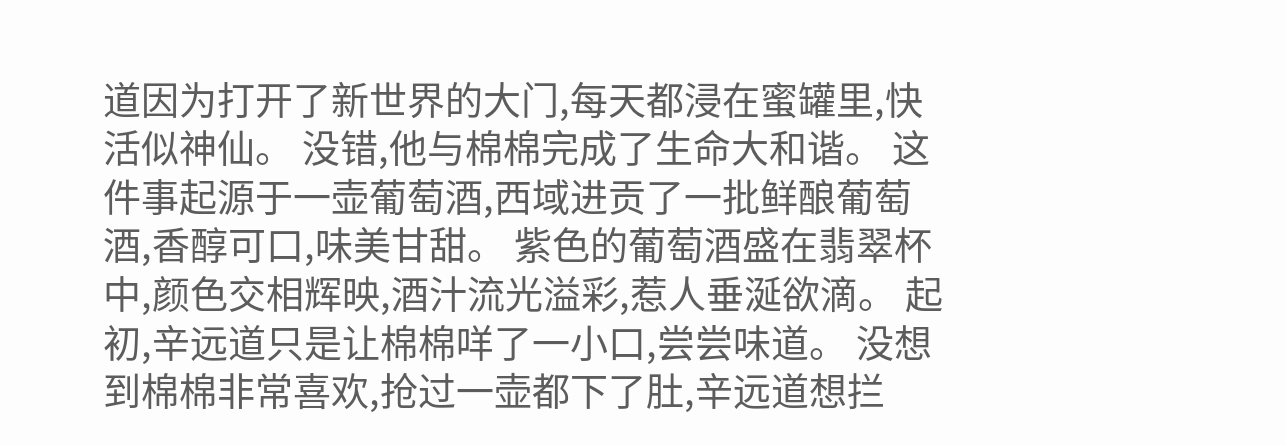道因为打开了新世界的大门,每天都浸在蜜罐里,快活似神仙。 没错,他与棉棉完成了生命大和谐。 这件事起源于一壶葡萄酒,西域进贡了一批鲜酿葡萄酒,香醇可口,味美甘甜。 紫色的葡萄酒盛在翡翠杯中,颜色交相辉映,酒汁流光溢彩,惹人垂涎欲滴。 起初,辛远道只是让棉棉咩了一小口,尝尝味道。 没想到棉棉非常喜欢,抢过一壶都下了肚,辛远道想拦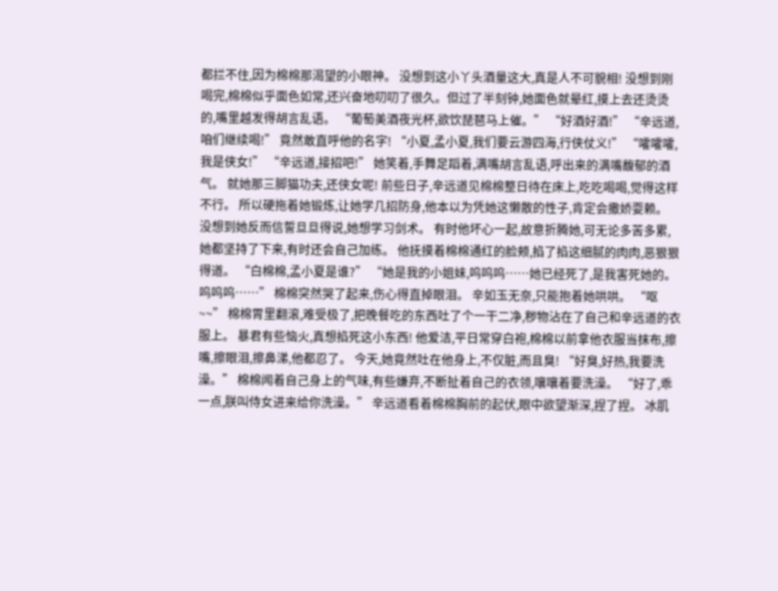都拦不住,因为棉棉那渴望的小眼神。 没想到这小丫头酒量这大,真是人不可貌相! 没想到刚喝完,棉棉似乎面色如常,还兴奋地叨叨了很久。但过了半刻钟,她面色就晕红,摸上去还烫烫的,嘴里越发得胡言乱语。 “葡萄美酒夜光杯,欲饮琵琶马上催。” “好酒好酒!” “辛远道,咱们继续喝!” 竟然敢直呼他的名字! “小夏,孟小夏,我们要云游四海,行侠仗义!” “嚯嚯嚯,我是侠女!” “辛远道,接招吧!” 她笑着,手舞足蹈着,满嘴胡言乱语,呼出来的满嘴馥郁的酒气。 就她那三脚猫功夫,还侠女呢! 前些日子,辛远道见棉棉整日待在床上,吃吃喝喝,觉得这样不行。 所以硬拖着她锻炼,让她学几招防身,他本以为凭她这懒散的性子,肯定会撒娇耍赖。 没想到她反而信誓旦旦得说,她想学习剑术。 有时他坏心一起,故意折腾她,可无论多苦多累,她都坚持了下来,有时还会自己加练。 他抚摸着棉棉通红的脸颊,掐了掐这细腻的肉肉,恶狠狠得道。 “白棉棉,孟小夏是谁?” “她是我的小姐妹,呜呜呜……她已经死了,是我害死她的。呜呜呜……” 棉棉突然哭了起来,伤心得直掉眼泪。 辛如玉无奈,只能抱着她哄哄。 “呕~~” 棉棉胃里翻滚,难受极了,把晚餐吃的东西吐了个一干二净,秽物沾在了自己和辛远道的衣服上。 暴君有些恼火,真想掐死这小东西! 他爱洁,平日常穿白袍,棉棉以前拿他衣服当抹布,擦嘴,擦眼泪,擦鼻涕,他都忍了。 今天,她竟然吐在他身上,不仅脏,而且臭! “好臭,好热,我要洗澡。” 棉棉闻着自己身上的气味,有些嫌弃,不断扯着自己的衣领,嚷嚷着要洗澡。 “好了,乖一点,朕叫侍女进来给你洗澡。” 辛远道看着棉棉胸前的起伏,眼中欲望渐深,捏了捏。 冰肌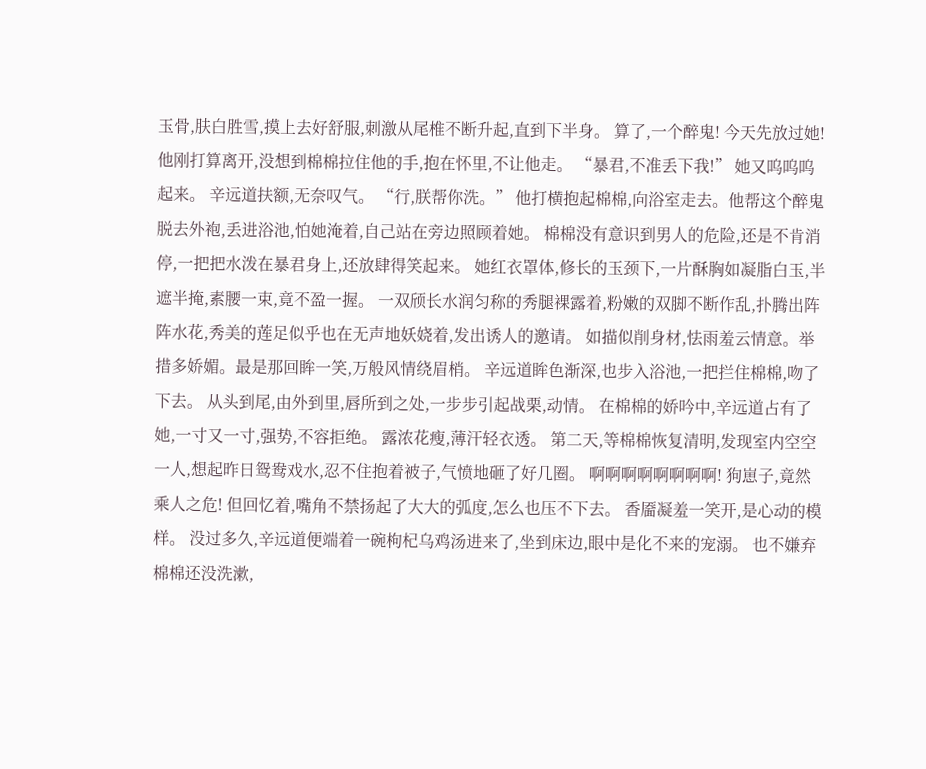玉骨,肤白胜雪,摸上去好舒服,刺激从尾椎不断升起,直到下半身。 算了,一个醉鬼! 今天先放过她! 他刚打算离开,没想到棉棉拉住他的手,抱在怀里,不让他走。 “暴君,不准丢下我!” 她又呜呜呜起来。 辛远道扶额,无奈叹气。 “行,朕帮你洗。” 他打横抱起棉棉,向浴室走去。他帮这个醉鬼脱去外袍,丢进浴池,怕她淹着,自己站在旁边照顾着她。 棉棉没有意识到男人的危险,还是不肯消停,一把把水泼在暴君身上,还放肆得笑起来。 她红衣罩体,修长的玉颈下,一片酥胸如凝脂白玉,半遮半掩,素腰一束,竟不盈一握。 一双颀长水润匀称的秀腿裸露着,粉嫩的双脚不断作乱,扑腾出阵阵水花,秀美的莲足似乎也在无声地妖娆着,发出诱人的邀请。 如描似削身材,怯雨羞云情意。举措多娇媚。最是那回眸一笑,万般风情绕眉梢。 辛远道眸色渐深,也步入浴池,一把拦住棉棉,吻了下去。 从头到尾,由外到里,唇所到之处,一步步引起战栗,动情。 在棉棉的娇吟中,辛远道占有了她,一寸又一寸,强势,不容拒绝。 露浓花瘦,薄汗轻衣透。 第二天,等棉棉恢复清明,发现室内空空一人,想起昨日鸳鸯戏水,忍不住抱着被子,气愤地砸了好几圈。 啊啊啊啊啊啊啊啊! 狗崽子,竟然乘人之危! 但回忆着,嘴角不禁扬起了大大的弧度,怎么也压不下去。 香靥凝羞一笑开,是心动的模样。 没过多久,辛远道便端着一碗枸杞乌鸡汤进来了,坐到床边,眼中是化不来的宠溺。 也不嫌弃棉棉还没洗漱,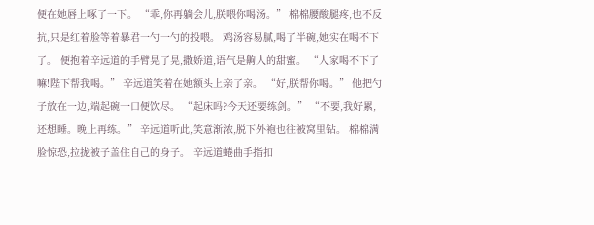便在她唇上啄了一下。 “乖,你再躺会儿,朕喂你喝汤。” 棉棉腰酸腿疼,也不反抗,只是红着脸等着暴君一勺一勺的投喂。 鸡汤容易腻,喝了半碗,她实在喝不下了。 便抱着辛远道的手臂晃了晃,撒娇道,语气是齁人的甜蜜。 “人家喝不下了嘛!陛下帮我喝。” 辛远道笑着在她额头上亲了亲。 “好,朕帮你喝。” 他把勺子放在一边,端起碗一口便饮尽。 “起床吗?今天还要练剑。” “不要,我好累,还想睡。晚上再练。” 辛远道听此,笑意渐浓,脱下外袍也往被窝里钻。 棉棉满脸惊恐,拉拢被子盖住自己的身子。 辛远道蜷曲手指扣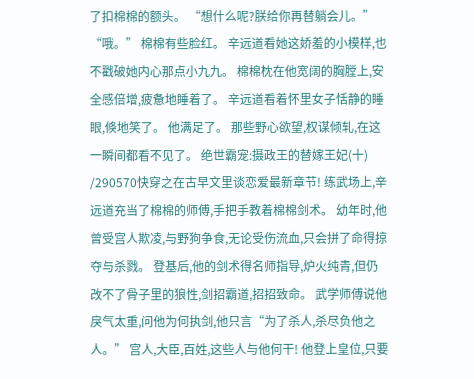了扣棉棉的额头。 “想什么呢?朕给你再替躺会儿。” “哦。” 棉棉有些脸红。 辛远道看她这娇羞的小模样,也不戳破她内心那点小九九。 棉棉枕在他宽阔的胸膛上,安全感倍增,疲惫地睡着了。 辛远道看着怀里女子恬静的睡眼,倏地笑了。 他满足了。 那些野心欲望,权谋倾轧,在这一瞬间都看不见了。 绝世霸宠:摄政王的替嫁王妃(十) /290570快穿之在古早文里谈恋爱最新章节! 练武场上,辛远道充当了棉棉的师傅,手把手教着棉棉剑术。 幼年时,他曾受宫人欺凌,与野狗争食,无论受伤流血,只会拼了命得掠夺与杀戮。 登基后,他的剑术得名师指导,炉火纯青,但仍改不了骨子里的狼性,剑招霸道,招招致命。 武学师傅说他戾气太重,问他为何执剑,他只言“为了杀人,杀尽负他之人。” 宫人,大臣,百姓,这些人与他何干! 他登上皇位,只要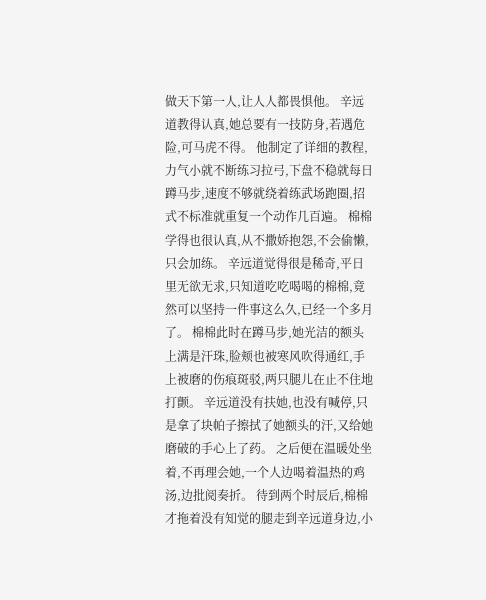做天下第一人,让人人都畏惧他。 辛远道教得认真,她总要有一技防身,若遇危险,可马虎不得。 他制定了详细的教程,力气小就不断练习拉弓,下盘不稳就每日蹲马步,速度不够就绕着练武场跑圈,招式不标准就重复一个动作几百遍。 棉棉学得也很认真,从不撒娇抱怨,不会偷懒,只会加练。 辛远道觉得很是稀奇,平日里无欲无求,只知道吃吃喝喝的棉棉,竟然可以坚持一件事这么久,已经一个多月了。 棉棉此时在蹲马步,她光洁的额头上满是汗珠,脸颊也被寒风吹得通红,手上被磨的伤痕斑驳,两只腿儿在止不住地打颤。 辛远道没有扶她,也没有喊停,只是拿了块帕子擦拭了她额头的汗,又给她磨破的手心上了药。 之后便在温暖处坐着,不再理会她,一个人边喝着温热的鸡汤,边批阅奏折。 待到两个时辰后,棉棉才拖着没有知觉的腿走到辛远道身边,小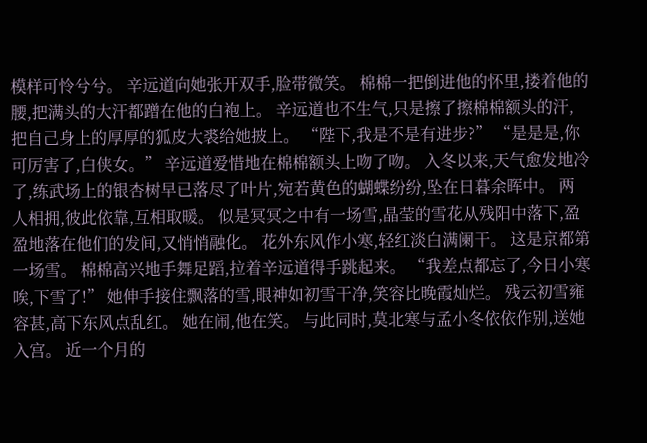模样可怜兮兮。 辛远道向她张开双手,脸带微笑。 棉棉一把倒进他的怀里,搂着他的腰,把满头的大汗都蹭在他的白袍上。 辛远道也不生气,只是擦了擦棉棉额头的汗,把自己身上的厚厚的狐皮大裘给她披上。 “陛下,我是不是有进步?” “是是是,你可厉害了,白侠女。” 辛远道爱惜地在棉棉额头上吻了吻。 入冬以来,天气愈发地冷了,练武场上的银杏树早已落尽了叶片,宛若黄色的蝴蝶纷纷,坠在日暮余晖中。 两人相拥,彼此依靠,互相取暖。 似是冥冥之中有一场雪,晶莹的雪花从残阳中落下,盈盈地落在他们的发间,又悄悄融化。 花外东风作小寒,轻红淡白满阑干。 这是京都第一场雪。 棉棉高兴地手舞足蹈,拉着辛远道得手跳起来。 “我差点都忘了,今日小寒唉,下雪了!” 她伸手接住飘落的雪,眼神如初雪干净,笑容比晚霞灿烂。 残云初雪雍容甚,高下东风点乱红。 她在闹,他在笑。 与此同时,莫北寒与孟小冬依依作别,送她入宫。 近一个月的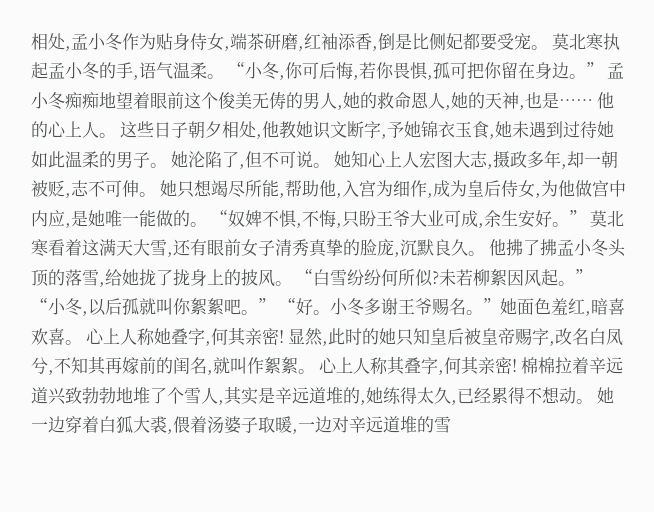相处,孟小冬作为贴身侍女,端茶研磨,红袖添香,倒是比侧妃都要受宠。 莫北寒执起孟小冬的手,语气温柔。 “小冬,你可后悔,若你畏惧,孤可把你留在身边。” 孟小冬痴痴地望着眼前这个俊美无俦的男人,她的救命恩人,她的天神,也是…… 他的心上人。 这些日子朝夕相处,他教她识文断字,予她锦衣玉食,她未遇到过待她如此温柔的男子。 她沦陷了,但不可说。 她知心上人宏图大志,摄政多年,却一朝被贬,志不可伸。 她只想竭尽所能,帮助他,入宫为细作,成为皇后侍女,为他做宫中内应,是她唯一能做的。 “奴婢不惧,不悔,只盼王爷大业可成,余生安好。” 莫北寒看着这满天大雪,还有眼前女子清秀真挚的脸庞,沉默良久。 他拂了拂孟小冬头顶的落雪,给她拢了拢身上的披风。 “白雪纷纷何所似?未若柳絮因风起。” “小冬,以后孤就叫你絮絮吧。” “好。小冬多谢王爷赐名。”她面色羞红,暗喜欢喜。 心上人称她叠字,何其亲密! 显然,此时的她只知皇后被皇帝赐字,改名白凤兮,不知其再嫁前的闺名,就叫作絮絮。 心上人称其叠字,何其亲密! 棉棉拉着辛远道兴致勃勃地堆了个雪人,其实是辛远道堆的,她练得太久,已经累得不想动。 她一边穿着白狐大裘,偎着汤婆子取暖,一边对辛远道堆的雪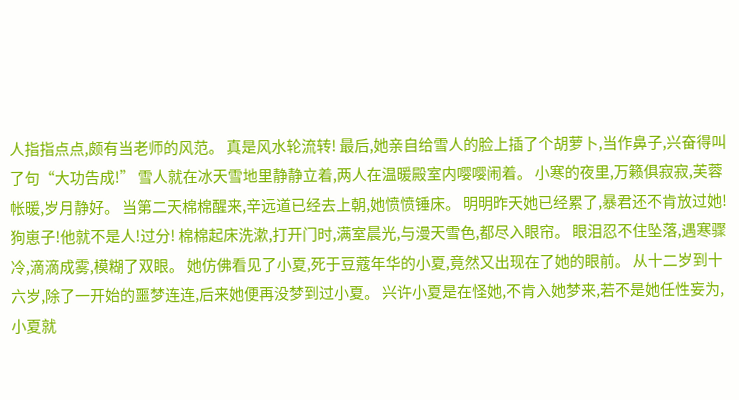人指指点点,颇有当老师的风范。 真是风水轮流转! 最后,她亲自给雪人的脸上插了个胡萝卜,当作鼻子,兴奋得叫了句“大功告成!” 雪人就在冰天雪地里静静立着,两人在温暖殿室内嘤嘤闹着。 小寒的夜里,万籁俱寂寂,芙蓉帐暖,岁月静好。 当第二天棉棉醒来,辛远道已经去上朝,她愤愤锤床。 明明昨天她已经累了,暴君还不肯放过她! 狗崽子!他就不是人!过分! 棉棉起床洗漱,打开门时,满室晨光,与漫天雪色,都尽入眼帘。 眼泪忍不住坠落,遇寒骤冷,滴滴成雾,模糊了双眼。 她仿佛看见了小夏,死于豆蔻年华的小夏,竟然又出现在了她的眼前。 从十二岁到十六岁,除了一开始的噩梦连连,后来她便再没梦到过小夏。 兴许小夏是在怪她,不肯入她梦来,若不是她任性妄为,小夏就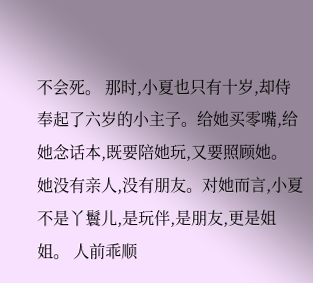不会死。 那时,小夏也只有十岁,却侍奉起了六岁的小主子。给她买零嘴,给她念话本,既要陪她玩,又要照顾她。 她没有亲人,没有朋友。对她而言,小夏不是丫鬟儿,是玩伴,是朋友,更是姐姐。 人前乖顺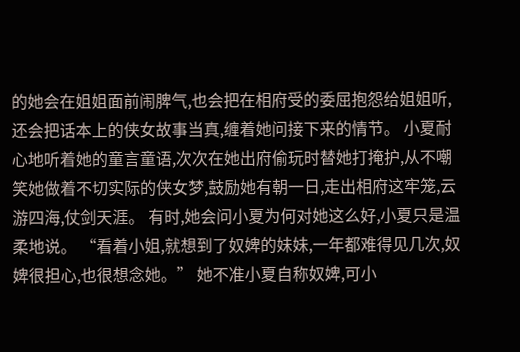的她会在姐姐面前闹脾气,也会把在相府受的委屈抱怨给姐姐听,还会把话本上的侠女故事当真,缠着她问接下来的情节。 小夏耐心地听着她的童言童语,次次在她出府偷玩时替她打掩护,从不嘲笑她做着不切实际的侠女梦,鼓励她有朝一日,走出相府这牢笼,云游四海,仗剑天涯。 有时,她会问小夏为何对她这么好,小夏只是温柔地说。 “看着小姐,就想到了奴婢的妹妹,一年都难得见几次,奴婢很担心,也很想念她。” 她不准小夏自称奴婢,可小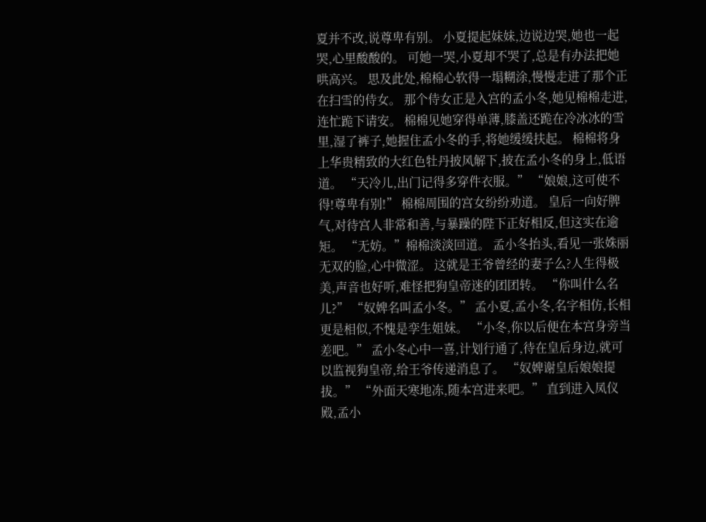夏并不改,说尊卑有别。 小夏提起妹妹,边说边哭,她也一起哭,心里酸酸的。 可她一哭,小夏却不哭了,总是有办法把她哄高兴。 思及此处,棉棉心软得一塌糊涂,慢慢走进了那个正在扫雪的侍女。 那个侍女正是入宫的孟小冬,她见棉棉走进,连忙跪下请安。 棉棉见她穿得单薄,膝盖还跪在冷冰冰的雪里,湿了裤子,她握住孟小冬的手,将她缓缓扶起。 棉棉将身上华贵精致的大红色牡丹披风解下,披在孟小冬的身上,低语道。 “天冷儿,出门记得多穿件衣服。” “娘娘,这可使不得!尊卑有别!” 棉棉周围的宫女纷纷劝道。 皇后一向好脾气,对待宫人非常和善,与暴躁的陛下正好相反,但这实在逾矩。 “无妨。”棉棉淡淡回道。 孟小冬抬头,看见一张姝丽无双的脸,心中微涩。 这就是王爷曾经的妻子么?人生得极美,声音也好听,难怪把狗皇帝迷的团团转。 “你叫什么名儿?” “奴婢名叫孟小冬。” 孟小夏,孟小冬,名字相仿,长相更是相似,不愧是孪生姐妹。 “小冬,你以后便在本宫身旁当差吧。” 孟小冬心中一喜,计划行通了,待在皇后身边,就可以监视狗皇帝,给王爷传递消息了。 “奴婢谢皇后娘娘提拔。” “外面天寒地冻,随本宫进来吧。” 直到进入凤仪殿,孟小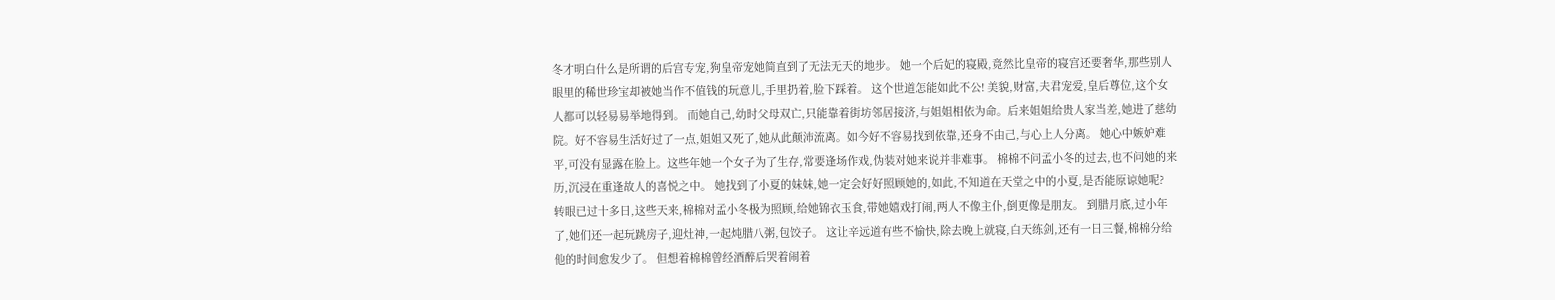冬才明白什么是所谓的后宫专宠,狗皇帝宠她简直到了无法无天的地步。 她一个后妃的寝殿,竟然比皇帝的寝宫还要奢华,那些别人眼里的稀世珍宝却被她当作不值钱的玩意儿,手里扔着,脸下踩着。 这个世道怎能如此不公! 美貌,财富,夫君宠爱,皇后尊位,这个女人都可以轻易易举地得到。 而她自己,幼时父母双亡,只能靠着街坊邻居接济,与姐姐相依为命。后来姐姐给贵人家当差,她进了慈幼院。好不容易生活好过了一点,姐姐又死了,她从此颠沛流离。如今好不容易找到依靠,还身不由己,与心上人分离。 她心中嫉妒难平,可没有显露在脸上。这些年她一个女子为了生存,常要逢场作戏,伪装对她来说并非难事。 棉棉不问孟小冬的过去,也不问她的来历,沉浸在重逢故人的喜悦之中。 她找到了小夏的妹妹,她一定会好好照顾她的,如此,不知道在天堂之中的小夏,是否能原谅她呢? 转眼已过十多日,这些天来,棉棉对孟小冬极为照顾,给她锦衣玉食,带她嬉戏打闹,两人不像主仆,倒更像是朋友。 到腊月底,过小年了,她们还一起玩跳房子,迎灶神,一起炖腊八粥,包饺子。 这让辛远道有些不愉快,除去晚上就寝,白天练剑,还有一日三餐,棉棉分给他的时间愈发少了。 但想着棉棉曾经酒醉后哭着闹着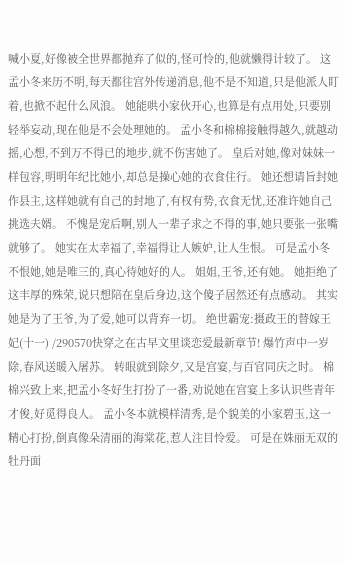喊小夏,好像被全世界都抛弃了似的,怪可怜的,他就懒得计较了。 这孟小冬来历不明,每天都往宫外传递消息,他不是不知道,只是他派人盯着,也掀不起什么风浪。 她能哄小家伙开心,也算是有点用处,只要别轻举妄动,现在他是不会处理她的。 孟小冬和棉棉接触得越久,就越动摇,心想,不到万不得已的地步,就不伤害她了。 皇后对她,像对妹妹一样包容,明明年纪比她小,却总是操心她的衣食住行。 她还想请旨封她作县主,这样她就有自己的封地了,有权有势,衣食无忧,还准许她自己挑选夫婿。 不愧是宠后啊,别人一辈子求之不得的事,她只要张一张嘴就够了。 她实在太幸福了,幸福得让人嫉妒,让人生恨。 可是孟小冬不恨她,她是唯三的,真心待她好的人。 姐姐,王爷,还有她。 她拒绝了这丰厚的殊荣,说只想陪在皇后身边,这个傻子居然还有点感动。 其实她是为了王爷,为了爱,她可以背弃一切。 绝世霸宠:摄政王的替嫁王妃(十一) /290570快穿之在古早文里谈恋爱最新章节! 爆竹声中一岁除,春风送暖入屠苏。 转眼就到除夕,又是宫宴,与百官同庆之时。 棉棉兴致上来,把孟小冬好生打扮了一番,劝说她在宫宴上多认识些青年才俊,好觅得良人。 孟小冬本就模样清秀,是个貌美的小家碧玉,这一精心打扮,倒真像朵清丽的海棠花,惹人注目怜爱。 可是在姝丽无双的牡丹面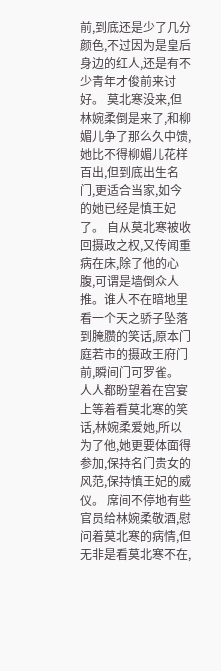前,到底还是少了几分颜色,不过因为是皇后身边的红人,还是有不少青年才俊前来讨好。 莫北寒没来,但林婉柔倒是来了,和柳媚儿争了那么久中馈,她比不得柳媚儿花样百出,但到底出生名门,更适合当家,如今的她已经是慎王妃了。 自从莫北寒被收回摄政之权,又传闻重病在床,除了他的心腹,可谓是墙倒众人推。谁人不在暗地里看一个天之骄子坠落到腌臜的笑话,原本门庭若市的摄政王府门前,瞬间门可罗雀。 人人都盼望着在宫宴上等着看莫北寒的笑话,林婉柔爱她,所以为了他,她更要体面得参加,保持名门贵女的风范,保持慎王妃的威仪。 席间不停地有些官员给林婉柔敬酒,慰问着莫北寒的病情,但无非是看莫北寒不在,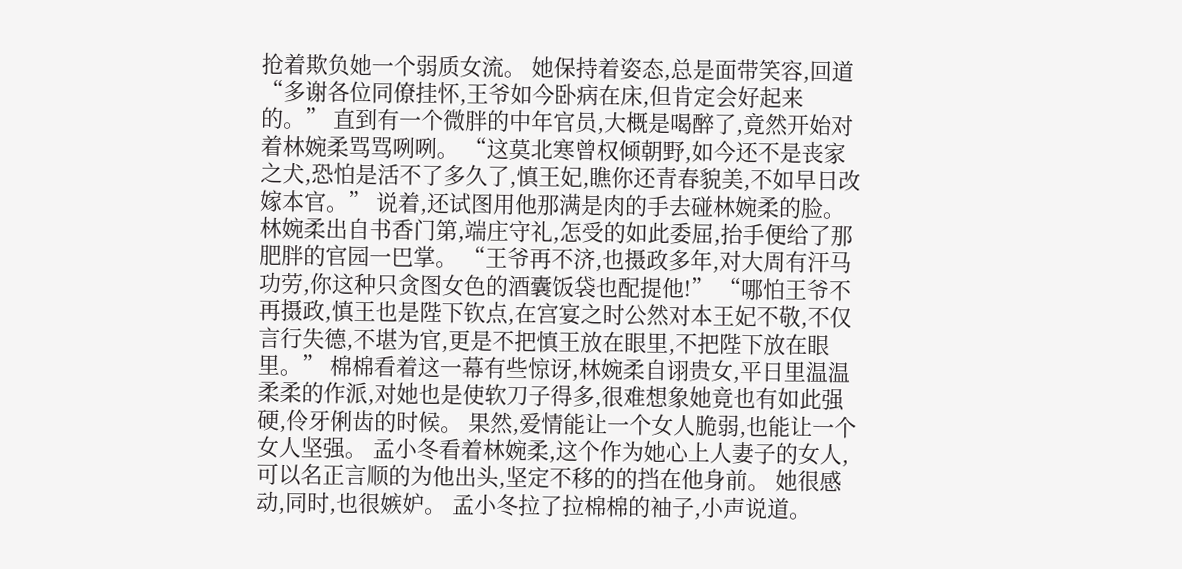抢着欺负她一个弱质女流。 她保持着姿态,总是面带笑容,回道“多谢各位同僚挂怀,王爷如今卧病在床,但肯定会好起来的。” 直到有一个微胖的中年官员,大概是喝醉了,竟然开始对着林婉柔骂骂咧咧。 “这莫北寒曾权倾朝野,如今还不是丧家之犬,恐怕是活不了多久了,慎王妃,瞧你还青春貌美,不如早日改嫁本官。” 说着,还试图用他那满是肉的手去碰林婉柔的脸。 林婉柔出自书香门第,端庄守礼,怎受的如此委屈,抬手便给了那肥胖的官园一巴掌。 “王爷再不济,也摄政多年,对大周有汗马功劳,你这种只贪图女色的酒囊饭袋也配提他!” “哪怕王爷不再摄政,慎王也是陛下钦点,在宫宴之时公然对本王妃不敬,不仅言行失德,不堪为官,更是不把慎王放在眼里,不把陛下放在眼里。” 棉棉看着这一幕有些惊讶,林婉柔自诩贵女,平日里温温柔柔的作派,对她也是使软刀子得多,很难想象她竟也有如此强硬,伶牙俐齿的时候。 果然,爱情能让一个女人脆弱,也能让一个女人坚强。 孟小冬看着林婉柔,这个作为她心上人妻子的女人,可以名正言顺的为他出头,坚定不移的的挡在他身前。 她很感动,同时,也很嫉妒。 孟小冬拉了拉棉棉的袖子,小声说道。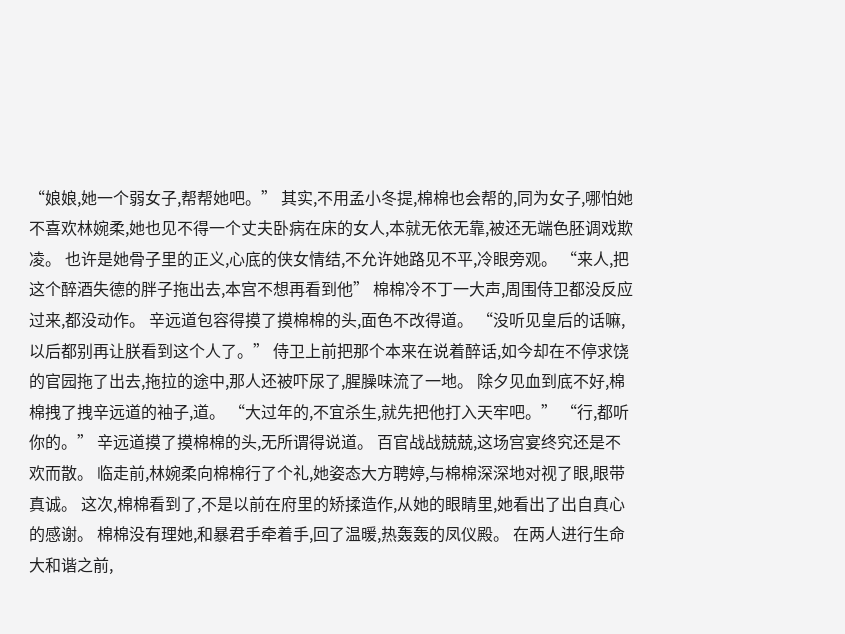“娘娘,她一个弱女子,帮帮她吧。” 其实,不用孟小冬提,棉棉也会帮的,同为女子,哪怕她不喜欢林婉柔,她也见不得一个丈夫卧病在床的女人,本就无依无靠,被还无端色胚调戏欺凌。 也许是她骨子里的正义,心底的侠女情结,不允许她路见不平,冷眼旁观。 “来人,把这个醉酒失德的胖子拖出去,本宫不想再看到他” 棉棉冷不丁一大声,周围侍卫都没反应过来,都没动作。 辛远道包容得摸了摸棉棉的头,面色不改得道。 “没听见皇后的话嘛,以后都别再让朕看到这个人了。” 侍卫上前把那个本来在说着醉话,如今却在不停求饶的官园拖了出去,拖拉的途中,那人还被吓尿了,腥臊味流了一地。 除夕见血到底不好,棉棉拽了拽辛远道的袖子,道。 “大过年的,不宜杀生,就先把他打入天牢吧。” “行,都听你的。” 辛远道摸了摸棉棉的头,无所谓得说道。 百官战战兢兢,这场宫宴终究还是不欢而散。 临走前,林婉柔向棉棉行了个礼,她姿态大方聘婷,与棉棉深深地对视了眼,眼带真诚。 这次,棉棉看到了,不是以前在府里的矫揉造作,从她的眼睛里,她看出了出自真心的感谢。 棉棉没有理她,和暴君手牵着手,回了温暖,热轰轰的凤仪殿。 在两人进行生命大和谐之前,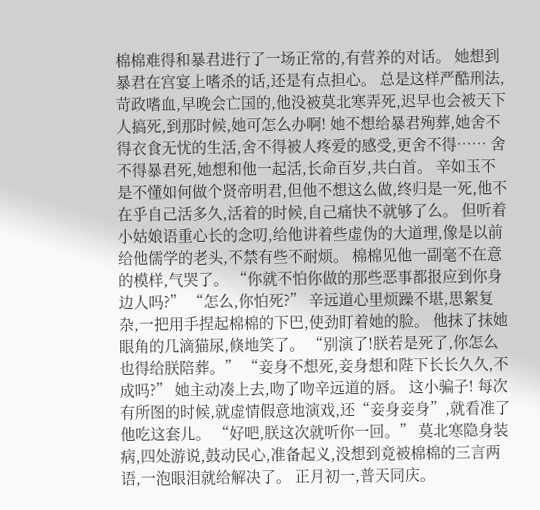棉棉难得和暴君进行了一场正常的,有营养的对话。 她想到暴君在宫宴上嗜杀的话,还是有点担心。 总是这样严酷刑法,苛政嗜血,早晚会亡国的,他没被莫北寒弄死,迟早也会被天下人搞死,到那时候,她可怎么办啊! 她不想给暴君殉葬,她舍不得衣食无忧的生活,舍不得被人疼爱的感受,更舍不得…… 舍不得暴君死,她想和他一起活,长命百岁,共白首。 辛如玉不是不懂如何做个贤帝明君,但他不想这么做,终归是一死,他不在乎自己活多久,活着的时候,自己痛快不就够了么。 但听着小姑娘语重心长的念叨,给他讲着些虚伪的大道理,像是以前给他儒学的老头,不禁有些不耐烦。 棉棉见他一副毫不在意的模样,气哭了。 “你就不怕你做的那些恶事都报应到你身边人吗?” “怎么,你怕死?” 辛远道心里烦躁不堪,思絮复杂,一把用手捏起棉棉的下巴,使劲盯着她的脸。 他抹了抹她眼角的几滴猫尿,倏地笑了。 “别演了!朕若是死了,你怎么也得给朕陪葬。” “妾身不想死,妾身想和陛下长长久久,不成吗?” 她主动凑上去,吻了吻辛远道的唇。 这小骗子! 每次有所图的时候,就虚情假意地演戏,还“妾身妾身”,就看准了他吃这套儿。 “好吧,朕这次就听你一回。” 莫北寒隐身装病,四处游说,鼓动民心,准备起义,没想到竟被棉棉的三言两语,一泡眼泪就给解决了。 正月初一,普天同庆。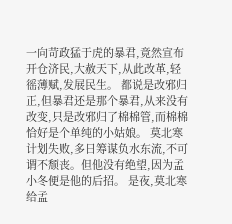一向苛政猛于虎的暴君,竟然宣布开仓济民,大赦天下,从此改革,轻徭薄赋,发展民生。 都说是改邪归正,但暴君还是那个暴君,从来没有改变,只是改邪归了棉棉管,而棉棉恰好是个单纯的小姑娘。 莫北寒计划失败,多日筹谋负水东流,不可谓不颓丧。但他没有绝望,因为孟小冬便是他的后招。 是夜,莫北寒给孟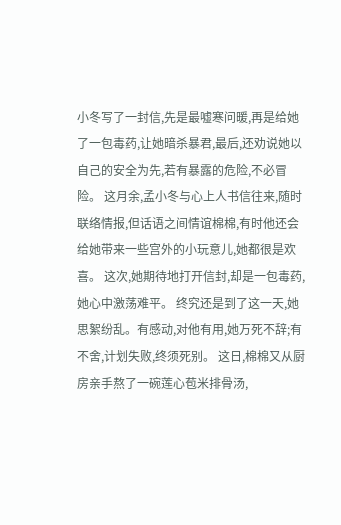小冬写了一封信,先是最嘘寒问暖,再是给她了一包毒药,让她暗杀暴君,最后,还劝说她以自己的安全为先,若有暴露的危险,不必冒险。 这月余,孟小冬与心上人书信往来,随时联络情报,但话语之间情谊棉棉,有时他还会给她带来一些宫外的小玩意儿,她都很是欢喜。 这次,她期待地打开信封,却是一包毒药,她心中激荡难平。 终究还是到了这一天,她思絮纷乱。有感动,对他有用,她万死不辞;有不舍,计划失败,终须死别。 这日,棉棉又从厨房亲手熬了一碗莲心苞米排骨汤,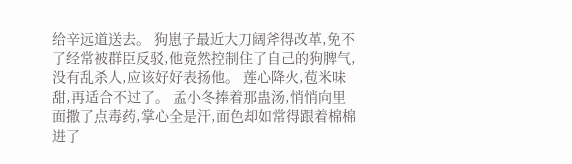给辛远道送去。 狗崽子最近大刀阔斧得改革,免不了经常被群臣反驳,他竟然控制住了自己的狗脾气,没有乱杀人,应该好好表扬他。 莲心降火,苞米味甜,再适合不过了。 孟小冬捧着那蛊汤,悄悄向里面撒了点毒药,掌心全是汗,面色却如常得跟着棉棉进了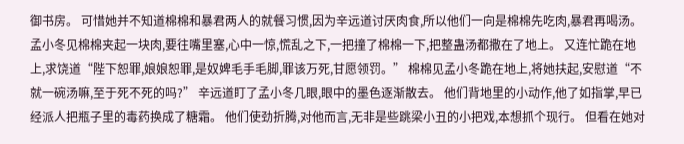御书房。 可惜她并不知道棉棉和暴君两人的就餐习惯,因为辛远道讨厌肉食,所以他们一向是棉棉先吃肉,暴君再喝汤。 孟小冬见棉棉夹起一块肉,要往嘴里塞,心中一惊,慌乱之下,一把撞了棉棉一下,把整蛊汤都撒在了地上。 又连忙跪在地上,求饶道“陛下恕罪,娘娘恕罪,是奴婢毛手毛脚,罪该万死,甘愿领罚。” 棉棉见孟小冬跪在地上,将她扶起,安慰道“不就一碗汤嘛,至于死不死的吗?” 辛远道盯了孟小冬几眼,眼中的墨色逐渐散去。 他们背地里的小动作,他了如指掌,早已经派人把瓶子里的毒药换成了糖霜。 他们使劲折腾,对他而言,无非是些跳梁小丑的小把戏,本想抓个现行。 但看在她对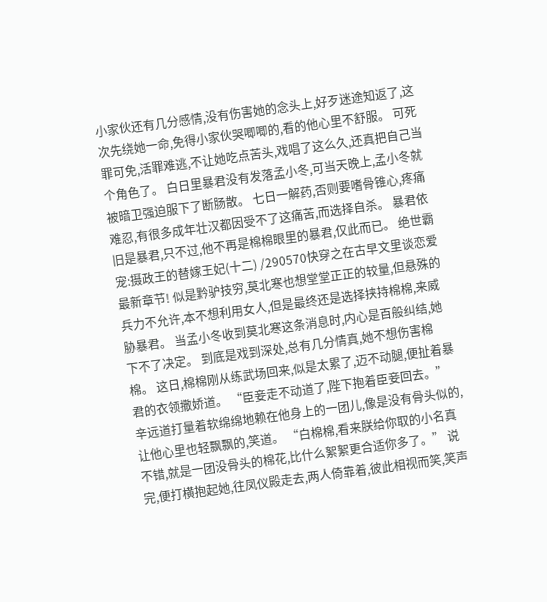小家伙还有几分感情,没有伤害她的念头上,好歹迷途知返了,这次先绕她一命,免得小家伙哭唧唧的,看的他心里不舒服。 可死罪可免,活罪难逃,不让她吃点苦头,戏唱了这么久,还真把自己当个角色了。 白日里暴君没有发落孟小冬,可当天晚上,孟小冬就被暗卫强迫服下了断肠散。 七日一解药,否则要嗜骨锥心,疼痛难忍,有很多成年壮汉都因受不了这痛苦,而选择自杀。 暴君依旧是暴君,只不过,他不再是棉棉眼里的暴君,仅此而已。 绝世霸宠:摄政王的替嫁王妃(十二) /290570快穿之在古早文里谈恋爱最新章节! 似是黔驴技穷,莫北寒也想堂堂正正的较量,但悬殊的兵力不允许,本不想利用女人,但是最终还是选择挟持棉棉,来威胁暴君。 当孟小冬收到莫北寒这条消息时,内心是百般纠结,她下不了决定。 到底是戏到深处,总有几分情真,她不想伤害棉棉。 这日,棉棉刚从练武场回来,似是太累了,迈不动腿,便扯着暴君的衣领撒娇道。 “臣妾走不动道了,陛下抱着臣妾回去。” 辛远道打量着软绵绵地赖在他身上的一团儿,像是没有骨头似的,让他心里也轻飘飘的,笑道。 “白棉棉,看来朕给你取的小名真不错,就是一团没骨头的棉花,比什么絮絮更合适你多了。” 说完,便打横抱起她,往凤仪殿走去,两人倚靠着,彼此相视而笑,笑声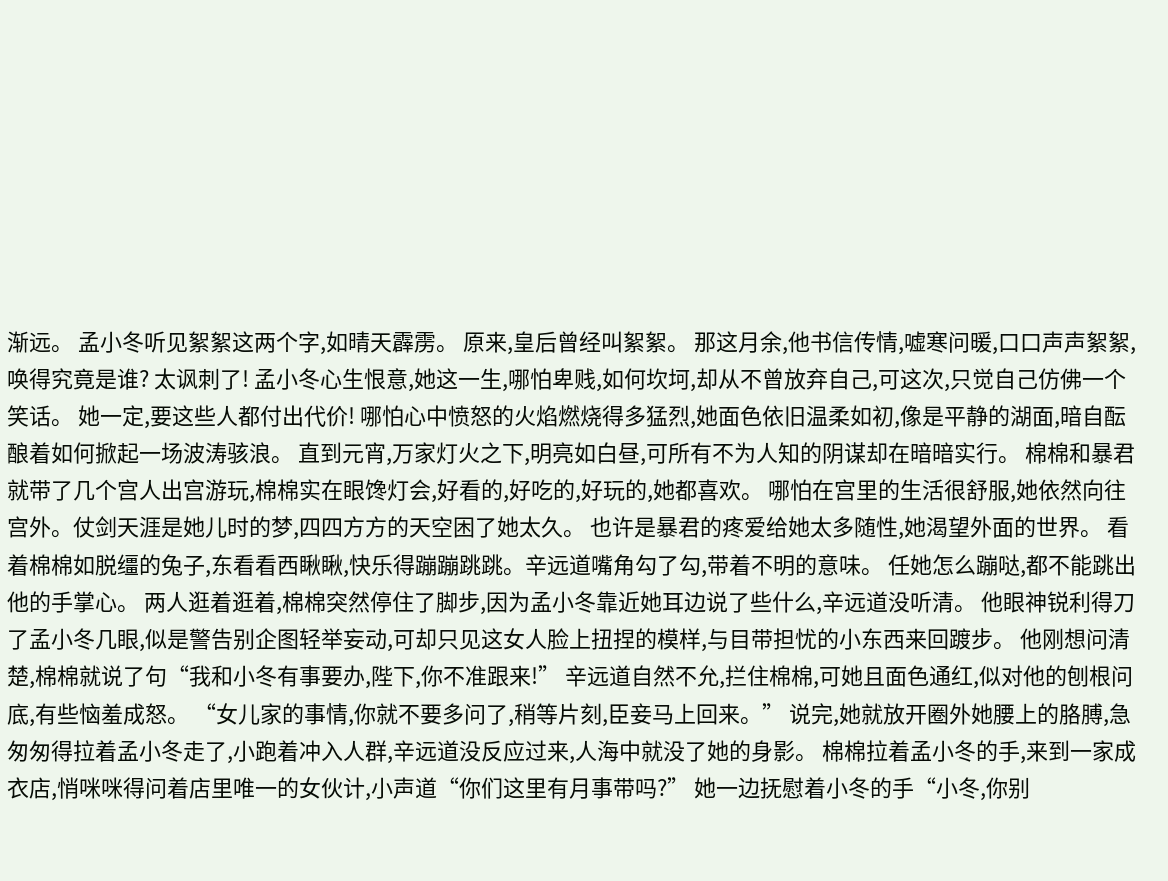渐远。 孟小冬听见絮絮这两个字,如晴天霹雳。 原来,皇后曾经叫絮絮。 那这月余,他书信传情,嘘寒问暖,口口声声絮絮,唤得究竟是谁? 太讽刺了! 孟小冬心生恨意,她这一生,哪怕卑贱,如何坎坷,却从不曾放弃自己,可这次,只觉自己仿佛一个笑话。 她一定,要这些人都付出代价! 哪怕心中愤怒的火焰燃烧得多猛烈,她面色依旧温柔如初,像是平静的湖面,暗自酝酿着如何掀起一场波涛骇浪。 直到元宵,万家灯火之下,明亮如白昼,可所有不为人知的阴谋却在暗暗实行。 棉棉和暴君就带了几个宫人出宫游玩,棉棉实在眼馋灯会,好看的,好吃的,好玩的,她都喜欢。 哪怕在宫里的生活很舒服,她依然向往宫外。仗剑天涯是她儿时的梦,四四方方的天空困了她太久。 也许是暴君的疼爱给她太多随性,她渴望外面的世界。 看着棉棉如脱缰的兔子,东看看西瞅瞅,快乐得蹦蹦跳跳。辛远道嘴角勾了勾,带着不明的意味。 任她怎么蹦哒,都不能跳出他的手掌心。 两人逛着逛着,棉棉突然停住了脚步,因为孟小冬靠近她耳边说了些什么,辛远道没听清。 他眼神锐利得刀了孟小冬几眼,似是警告别企图轻举妄动,可却只见这女人脸上扭捏的模样,与目带担忧的小东西来回踱步。 他刚想问清楚,棉棉就说了句“我和小冬有事要办,陛下,你不准跟来!” 辛远道自然不允,拦住棉棉,可她且面色通红,似对他的刨根问底,有些恼羞成怒。 “女儿家的事情,你就不要多问了,稍等片刻,臣妾马上回来。” 说完,她就放开圈外她腰上的胳膊,急匆匆得拉着孟小冬走了,小跑着冲入人群,辛远道没反应过来,人海中就没了她的身影。 棉棉拉着孟小冬的手,来到一家成衣店,悄咪咪得问着店里唯一的女伙计,小声道“你们这里有月事带吗?” 她一边抚慰着小冬的手“小冬,你别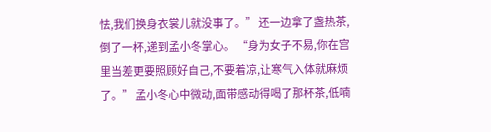怯,我们换身衣裳儿就没事了。” 还一边拿了盏热茶,倒了一杯,递到孟小冬掌心。 “身为女子不易,你在宫里当差更要照顾好自己,不要着凉,让寒气入体就麻烦了。” 孟小冬心中微动,面带感动得喝了那杯茶,低喃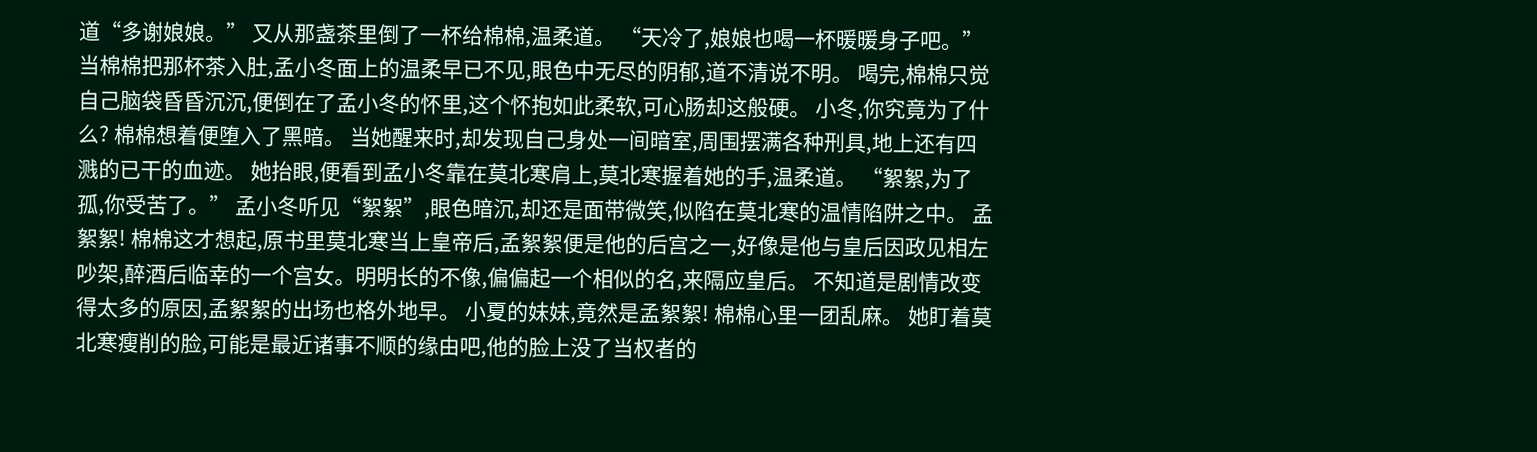道“多谢娘娘。” 又从那盏茶里倒了一杯给棉棉,温柔道。 “天冷了,娘娘也喝一杯暖暖身子吧。” 当棉棉把那杯茶入肚,孟小冬面上的温柔早已不见,眼色中无尽的阴郁,道不清说不明。 喝完,棉棉只觉自己脑袋昏昏沉沉,便倒在了孟小冬的怀里,这个怀抱如此柔软,可心肠却这般硬。 小冬,你究竟为了什么? 棉棉想着便堕入了黑暗。 当她醒来时,却发现自己身处一间暗室,周围摆满各种刑具,地上还有四溅的已干的血迹。 她抬眼,便看到孟小冬靠在莫北寒肩上,莫北寒握着她的手,温柔道。 “絮絮,为了孤,你受苦了。” 孟小冬听见“絮絮”,眼色暗沉,却还是面带微笑,似陷在莫北寒的温情陷阱之中。 孟絮絮! 棉棉这才想起,原书里莫北寒当上皇帝后,孟絮絮便是他的后宫之一,好像是他与皇后因政见相左吵架,醉酒后临幸的一个宫女。明明长的不像,偏偏起一个相似的名,来隔应皇后。 不知道是剧情改变得太多的原因,孟絮絮的出场也格外地早。 小夏的妹妹,竟然是孟絮絮! 棉棉心里一团乱麻。 她盯着莫北寒瘦削的脸,可能是最近诸事不顺的缘由吧,他的脸上没了当权者的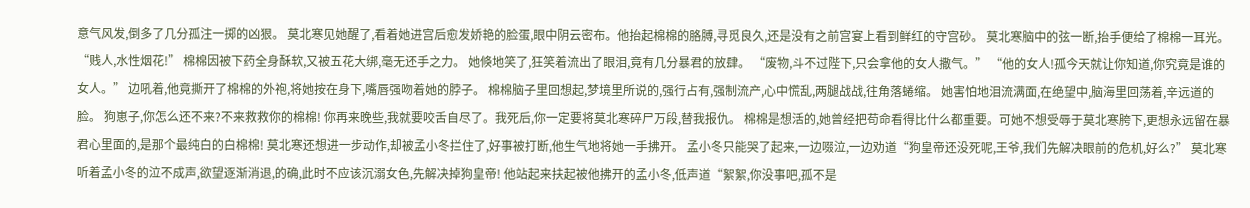意气风发,倒多了几分孤注一掷的凶狠。 莫北寒见她醒了,看着她进宫后愈发娇艳的脸蛋,眼中阴云密布。他抬起棉棉的胳膊,寻觅良久,还是没有之前宫宴上看到鲜红的守宫砂。 莫北寒脑中的弦一断,抬手便给了棉棉一耳光。 “贱人,水性烟花!” 棉棉因被下药全身酥软,又被五花大绑,毫无还手之力。 她倏地笑了,狂笑着流出了眼泪,竟有几分暴君的放肆。 “废物,斗不过陛下,只会拿他的女人撒气。” “他的女人!孤今天就让你知道,你究竟是谁的女人。” 边吼着,他竟撕开了棉棉的外袍,将她按在身下,嘴唇强吻着她的脖子。 棉棉脑子里回想起,梦境里所说的,强行占有,强制流产,心中慌乱,两腿战战,往角落蜷缩。 她害怕地泪流满面,在绝望中,脑海里回荡着,辛远道的脸。 狗崽子,你怎么还不来?不来救救你的棉棉! 你再来晚些,我就要咬舌自尽了。我死后,你一定要将莫北寒碎尸万段,替我报仇。 棉棉是想活的,她曾经把苟命看得比什么都重要。可她不想受辱于莫北寒胯下,更想永远留在暴君心里面的,是那个最纯白的白棉棉! 莫北寒还想进一步动作,却被孟小冬拦住了,好事被打断,他生气地将她一手拂开。 孟小冬只能哭了起来,一边啜泣,一边劝道“狗皇帝还没死呢,王爷,我们先解决眼前的危机,好么?” 莫北寒听着孟小冬的泣不成声,欲望逐渐消退,的确,此时不应该沉溺女色,先解决掉狗皇帝! 他站起来扶起被他拂开的孟小冬,低声道“絮絮,你没事吧,孤不是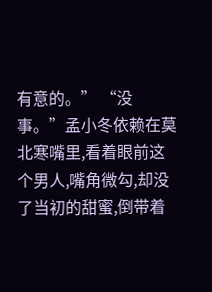有意的。” “没事。”孟小冬依赖在莫北寒嘴里,看着眼前这个男人,嘴角微勾,却没了当初的甜蜜,倒带着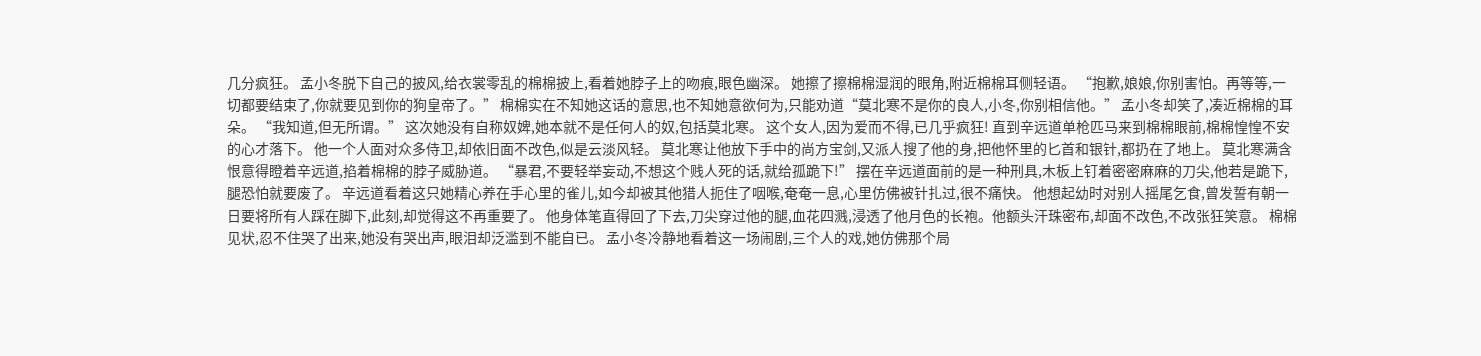几分疯狂。 孟小冬脱下自己的披风,给衣裳零乱的棉棉披上,看着她脖子上的吻痕,眼色幽深。 她擦了擦棉棉湿润的眼角,附近棉棉耳侧轻语。 “抱歉,娘娘,你别害怕。再等等,一切都要结束了,你就要见到你的狗皇帝了。” 棉棉实在不知她这话的意思,也不知她意欲何为,只能劝道“莫北寒不是你的良人,小冬,你别相信他。” 孟小冬却笑了,凑近棉棉的耳朵。 “我知道,但无所谓。” 这次她没有自称奴婢,她本就不是任何人的奴,包括莫北寒。 这个女人,因为爱而不得,已几乎疯狂! 直到辛远道单枪匹马来到棉棉眼前,棉棉惶惶不安的心才落下。 他一个人面对众多侍卫,却依旧面不改色,似是云淡风轻。 莫北寒让他放下手中的尚方宝剑,又派人搜了他的身,把他怀里的匕首和银针,都扔在了地上。 莫北寒满含恨意得瞪着辛远道,掐着棉棉的脖子威胁道。 “暴君,不要轻举妄动,不想这个贱人死的话,就给孤跪下!” 摆在辛远道面前的是一种刑具,木板上钉着密密麻麻的刀尖,他若是跪下,腿恐怕就要废了。 辛远道看着这只她精心养在手心里的雀儿,如今却被其他猎人扼住了咽喉,奄奄一息,心里仿佛被针扎过,很不痛快。 他想起幼时对别人摇尾乞食,曾发誓有朝一日要将所有人踩在脚下,此刻,却觉得这不再重要了。 他身体笔直得回了下去,刀尖穿过他的腿,血花四溅,浸透了他月色的长袍。他额头汗珠密布,却面不改色,不改张狂笑意。 棉棉见状,忍不住哭了出来,她没有哭出声,眼泪却泛滥到不能自已。 孟小冬冷静地看着这一场闹剧,三个人的戏,她仿佛那个局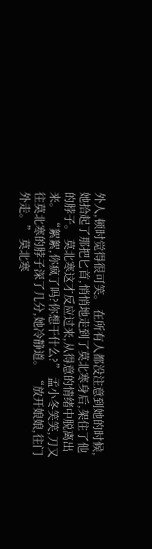外人,顿时觉得很可笑。 在所有人都没注意到她的时候,她拾起了那把匕首,悄悄地走到了莫北寒身后,架住了他的脖子。 莫北寒这才反应过来,从得意的情绪中脱离出来。 “絮絮,你疯了吗?你想干什么?” 孟小冬笑笑,刀又往莫北寒的脖子深了几分,她冷静道。 “放开娘娘,往门外走。” 莫北寒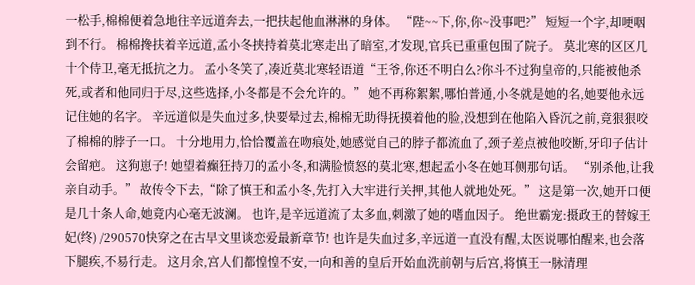一松手,棉棉便着急地往辛远道奔去,一把扶起他血淋淋的身体。 “陛~~下,你,你~没事吧?” 短短一个字,却哽咽到不行。 棉棉搀扶着辛远道,孟小冬挟持着莫北寒走出了暗室,才发现,官兵已重重包围了院子。 莫北寒的区区几十个侍卫,毫无抵抗之力。 孟小冬笑了,凑近莫北寒轻语道“王爷,你还不明白么?你斗不过狗皇帝的,只能被他杀死,或者和他同归于尽,这些选择,小冬都是不会允许的。” 她不再称絮絮,哪怕普通,小冬就是她的名,她要他永远记住她的名字。 辛远道似是失血过多,快要晕过去,棉棉无助得抚摸着他的脸,没想到在他陷入昏沉之前,竟狠狠咬了棉棉的脖子一口。 十分地用力,恰恰覆盖在吻痕处,她感觉自己的脖子都流血了,颈子差点被他咬断,牙印子估计会留疤。 这狗崽子! 她望着癫狂持刀的孟小冬,和满脸愤怒的莫北寒,想起孟小冬在她耳侧那句话。 “别杀他,让我亲自动手。” 故传令下去,“除了慎王和孟小冬,先打入大牢进行关押,其他人就地处死。” 这是第一次,她开口便是几十条人命,她竟内心毫无波澜。 也许,是辛远道流了太多血,刺激了她的嗜血因子。 绝世霸宠:摄政王的替嫁王妃(终) /290570快穿之在古早文里谈恋爱最新章节! 也许是失血过多,辛远道一直没有醒,太医说哪怕醒来,也会落下腿疾,不易行走。 这月余,宫人们都惶惶不安,一向和善的皇后开始血洗前朝与后宫,将慎王一脉清理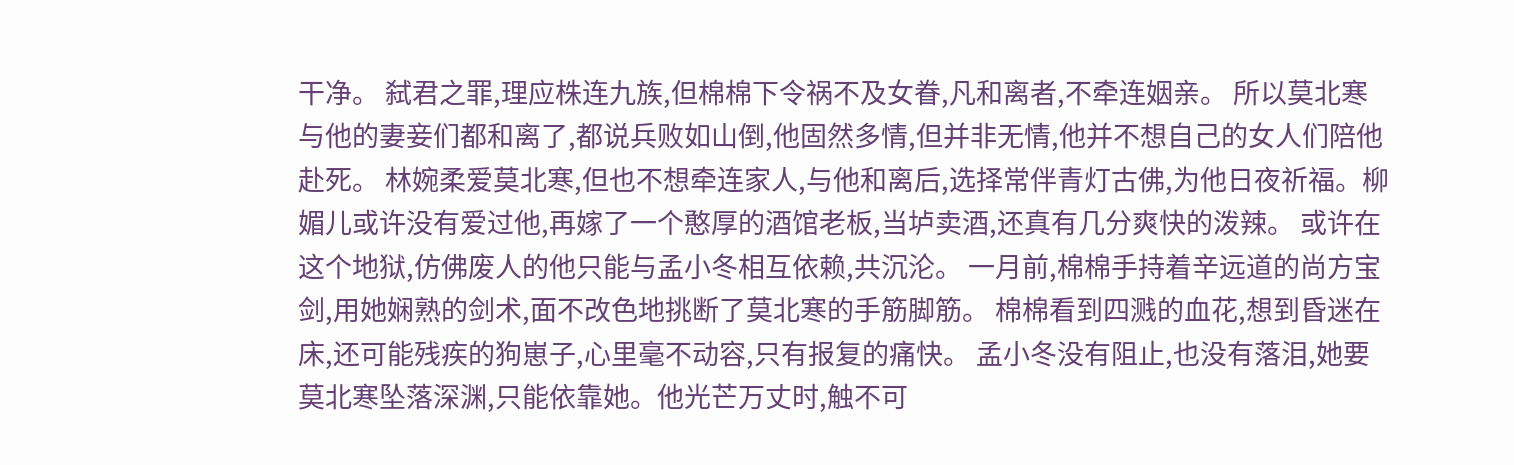干净。 弑君之罪,理应株连九族,但棉棉下令祸不及女眷,凡和离者,不牵连姻亲。 所以莫北寒与他的妻妾们都和离了,都说兵败如山倒,他固然多情,但并非无情,他并不想自己的女人们陪他赴死。 林婉柔爱莫北寒,但也不想牵连家人,与他和离后,选择常伴青灯古佛,为他日夜祈福。柳媚儿或许没有爱过他,再嫁了一个憨厚的酒馆老板,当垆卖酒,还真有几分爽快的泼辣。 或许在这个地狱,仿佛废人的他只能与孟小冬相互依赖,共沉沦。 一月前,棉棉手持着辛远道的尚方宝剑,用她娴熟的剑术,面不改色地挑断了莫北寒的手筋脚筋。 棉棉看到四溅的血花,想到昏迷在床,还可能残疾的狗崽子,心里毫不动容,只有报复的痛快。 孟小冬没有阻止,也没有落泪,她要莫北寒坠落深渊,只能依靠她。他光芒万丈时,触不可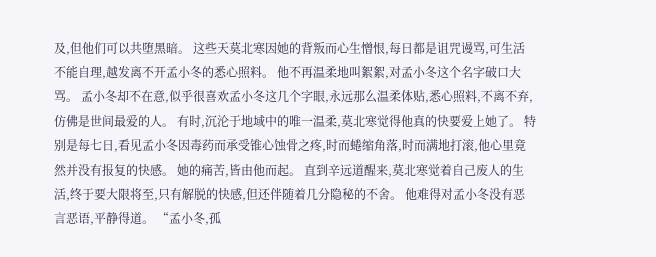及,但他们可以共堕黑暗。 这些天莫北寒因她的背叛而心生憎恨,每日都是诅咒谩骂,可生活不能自理,越发离不开孟小冬的悉心照料。 他不再温柔地叫絮絮,对孟小冬这个名字破口大骂。 孟小冬却不在意,似乎很喜欢孟小冬这几个字眼,永远那么温柔体贴,悉心照料,不离不弃,仿佛是世间最爱的人。 有时,沉沦于地域中的唯一温柔,莫北寒觉得他真的快要爱上她了。 特别是每七日,看见孟小冬因毒药而承受锥心蚀骨之疼,时而蜷缩角落,时而满地打滚,他心里竟然并没有报复的快感。 她的痛苦,皆由他而起。 直到辛远道醒来,莫北寒觉着自己废人的生活,终于要大限将至,只有解脱的快感,但还伴随着几分隐秘的不舍。 他难得对孟小冬没有恶言恶语,平静得道。 “孟小冬,孤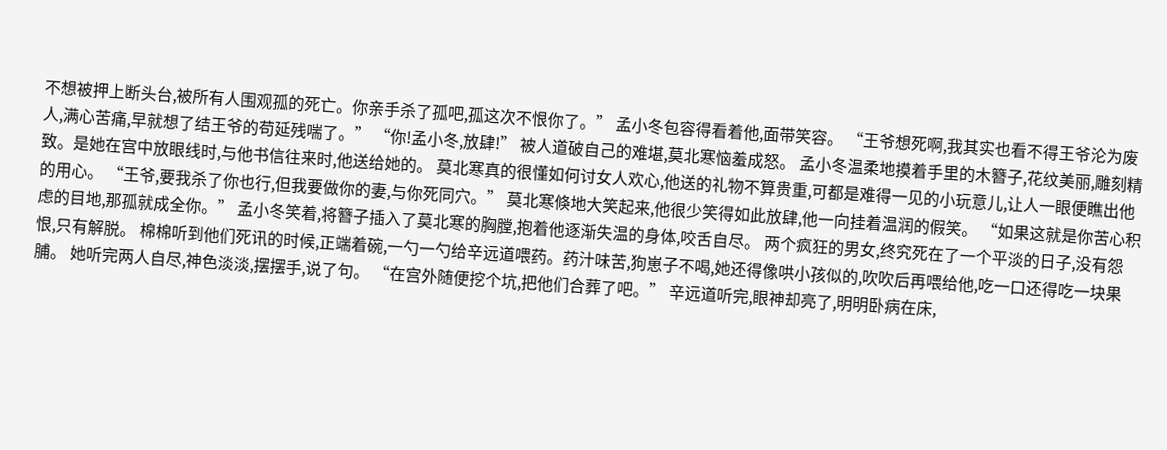不想被押上断头台,被所有人围观孤的死亡。你亲手杀了孤吧,孤这次不恨你了。” 孟小冬包容得看着他,面带笑容。 “王爷想死啊,我其实也看不得王爷沦为废人,满心苦痛,早就想了结王爷的苟延残喘了。” “你!孟小冬,放肆!” 被人道破自己的难堪,莫北寒恼羞成怒。 孟小冬温柔地摸着手里的木簪子,花纹美丽,雕刻精致。是她在宫中放眼线时,与他书信往来时,他送给她的。 莫北寒真的很懂如何讨女人欢心,他送的礼物不算贵重,可都是难得一见的小玩意儿,让人一眼便瞧出他的用心。 “王爷,要我杀了你也行,但我要做你的妻,与你死同穴。” 莫北寒倏地大笑起来,他很少笑得如此放肆,他一向挂着温润的假笑。 “如果这就是你苦心积虑的目地,那孤就成全你。” 孟小冬笑着,将簪子插入了莫北寒的胸膛,抱着他逐渐失温的身体,咬舌自尽。 两个疯狂的男女,终究死在了一个平淡的日子,没有怨恨,只有解脱。 棉棉听到他们死讯的时候,正端着碗,一勺一勺给辛远道喂药。药汁味苦,狗崽子不喝,她还得像哄小孩似的,吹吹后再喂给他,吃一口还得吃一块果脯。 她听完两人自尽,神色淡淡,摆摆手,说了句。 “在宫外随便挖个坑,把他们合葬了吧。” 辛远道听完,眼神却亮了,明明卧病在床,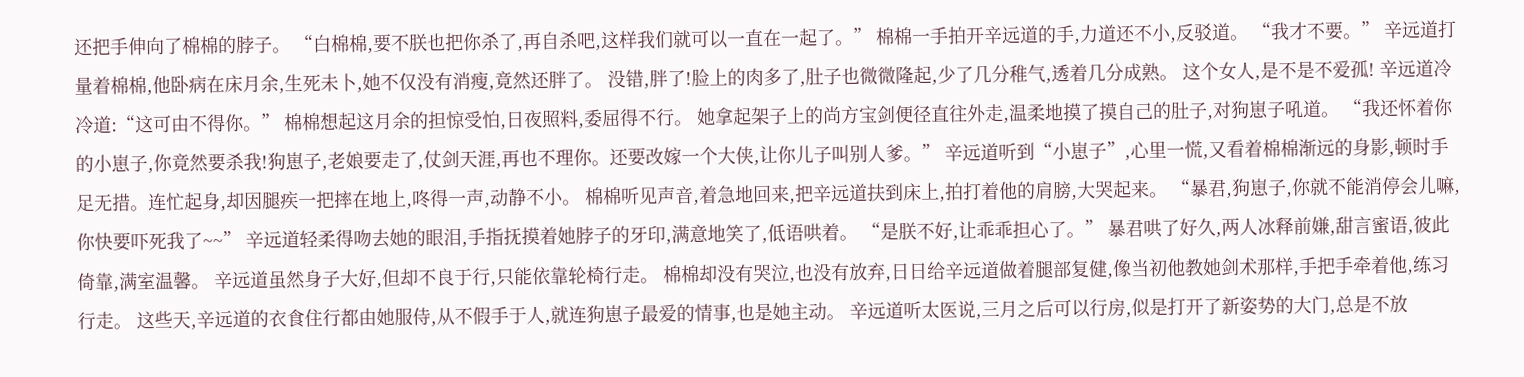还把手伸向了棉棉的脖子。 “白棉棉,要不朕也把你杀了,再自杀吧,这样我们就可以一直在一起了。” 棉棉一手拍开辛远道的手,力道还不小,反驳道。 “我才不要。” 辛远道打量着棉棉,他卧病在床月余,生死未卜,她不仅没有消瘦,竟然还胖了。 没错,胖了!脸上的肉多了,肚子也微微隆起,少了几分稚气,透着几分成熟。 这个女人,是不是不爱孤! 辛远道冷冷道:“这可由不得你。” 棉棉想起这月余的担惊受怕,日夜照料,委屈得不行。 她拿起架子上的尚方宝剑便径直往外走,温柔地摸了摸自己的肚子,对狗崽子吼道。 “我还怀着你的小崽子,你竟然要杀我!狗崽子,老娘要走了,仗剑天涯,再也不理你。还要改嫁一个大侠,让你儿子叫别人爹。” 辛远道听到“小崽子”,心里一慌,又看着棉棉渐远的身影,顿时手足无措。连忙起身,却因腿疾一把摔在地上,咚得一声,动静不小。 棉棉听见声音,着急地回来,把辛远道扶到床上,拍打着他的肩膀,大哭起来。 “暴君,狗崽子,你就不能消停会儿嘛,你快要吓死我了~~” 辛远道轻柔得吻去她的眼泪,手指抚摸着她脖子的牙印,满意地笑了,低语哄着。 “是朕不好,让乖乖担心了。” 暴君哄了好久,两人冰释前嫌,甜言蜜语,彼此倚靠,满室温馨。 辛远道虽然身子大好,但却不良于行,只能依靠轮椅行走。 棉棉却没有哭泣,也没有放弃,日日给辛远道做着腿部复健,像当初他教她剑术那样,手把手牵着他,练习行走。 这些天,辛远道的衣食住行都由她服侍,从不假手于人,就连狗崽子最爱的情事,也是她主动。 辛远道听太医说,三月之后可以行房,似是打开了新姿势的大门,总是不放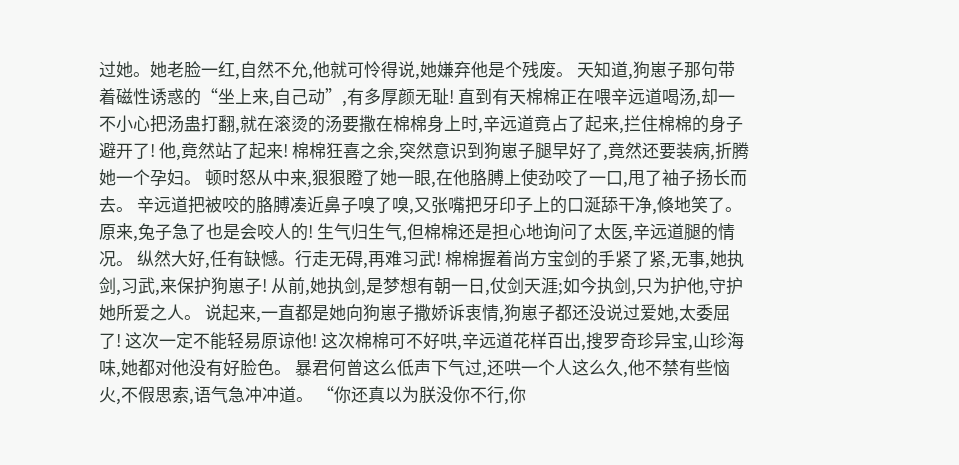过她。她老脸一红,自然不允,他就可怜得说,她嫌弃他是个残废。 天知道,狗崽子那句带着磁性诱惑的“坐上来,自己动”,有多厚颜无耻! 直到有天棉棉正在喂辛远道喝汤,却一不小心把汤蛊打翻,就在滚烫的汤要撒在棉棉身上时,辛远道竟占了起来,拦住棉棉的身子避开了! 他,竟然站了起来! 棉棉狂喜之余,突然意识到狗崽子腿早好了,竟然还要装病,折腾她一个孕妇。 顿时怒从中来,狠狠瞪了她一眼,在他胳膊上使劲咬了一口,甩了袖子扬长而去。 辛远道把被咬的胳膊凑近鼻子嗅了嗅,又张嘴把牙印子上的口涎舔干净,倏地笑了。 原来,兔子急了也是会咬人的! 生气归生气,但棉棉还是担心地询问了太医,辛远道腿的情况。 纵然大好,任有缺憾。行走无碍,再难习武! 棉棉握着尚方宝剑的手紧了紧,无事,她执剑,习武,来保护狗崽子! 从前,她执剑,是梦想有朝一日,仗剑天涯;如今执剑,只为护他,守护她所爱之人。 说起来,一直都是她向狗崽子撒娇诉衷情,狗崽子都还没说过爱她,太委屈了! 这次一定不能轻易原谅他! 这次棉棉可不好哄,辛远道花样百出,搜罗奇珍异宝,山珍海味,她都对他没有好脸色。 暴君何曾这么低声下气过,还哄一个人这么久,他不禁有些恼火,不假思索,语气急冲冲道。 “你还真以为朕没你不行,你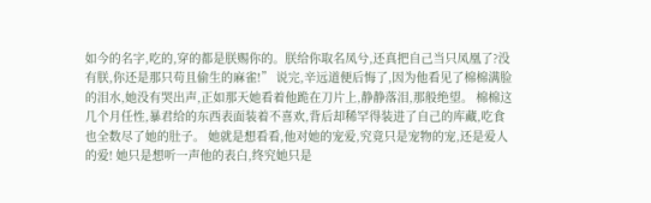如今的名字,吃的,穿的都是朕赐你的。朕给你取名凤兮,还真把自己当只凤凰了?没有朕,你还是那只苟且偷生的麻雀!” 说完,辛远道便后悔了,因为他看见了棉棉满脸的泪水,她没有哭出声,正如那天她看着他跪在刀片上,静静落泪,那般绝望。 棉棉这几个月任性,暴君给的东西表面装着不喜欢,背后却稀罕得装进了自己的库藏,吃食也全数尽了她的肚子。 她就是想看看,他对她的宠爱,究竟只是宠物的宠,还是爱人的爱! 她只是想听一声他的表白,终究她只是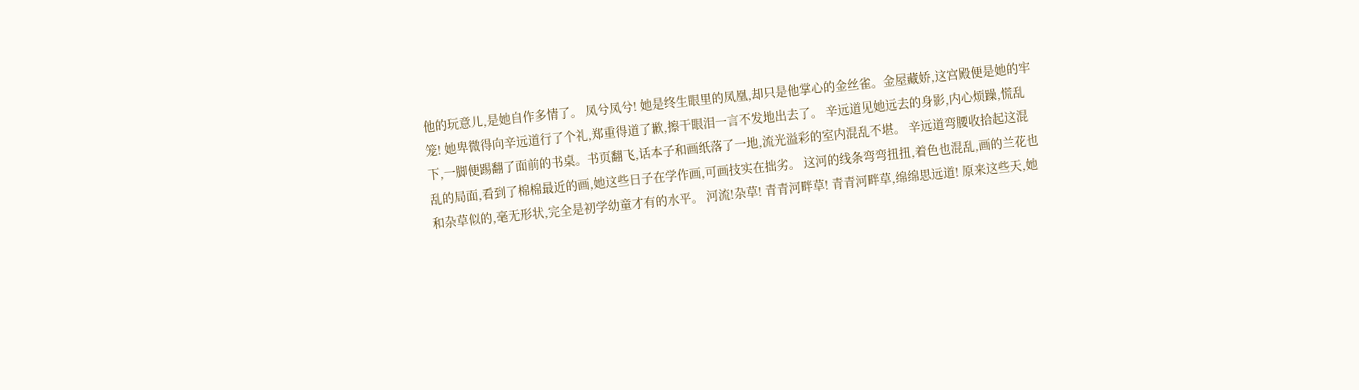他的玩意儿,是她自作多情了。 凤兮凤兮! 她是终生眼里的凤凰,却只是他掌心的金丝雀。金屋藏娇,这宫殿便是她的牢笼! 她卑微得向辛远道行了个礼,郑重得道了歉,擦干眼泪一言不发地出去了。 辛远道见她远去的身影,内心烦躁,慌乱下,一脚便踢翻了面前的书桌。书页翻飞,话本子和画纸落了一地,流光溢彩的室内混乱不堪。 辛远道弯腰收拾起这混乱的局面,看到了棉棉最近的画,她这些日子在学作画,可画技实在拙劣。 这河的线条弯弯扭扭,着色也混乱,画的兰花也和杂草似的,毫无形状,完全是初学幼童才有的水平。 河流!杂草! 青青河畔草! 青青河畔草,绵绵思远道! 原来这些天,她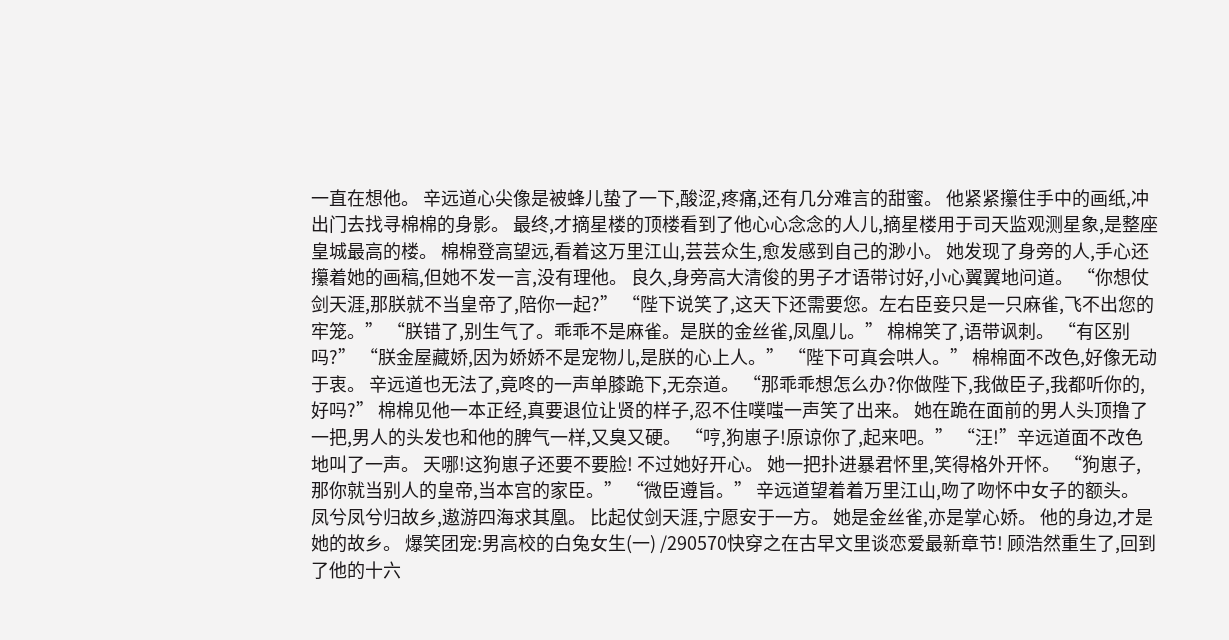一直在想他。 辛远道心尖像是被蜂儿蛰了一下,酸涩,疼痛,还有几分难言的甜蜜。 他紧紧攥住手中的画纸,冲出门去找寻棉棉的身影。 最终,才摘星楼的顶楼看到了他心心念念的人儿,摘星楼用于司天监观测星象,是整座皇城最高的楼。 棉棉登高望远,看着这万里江山,芸芸众生,愈发感到自己的渺小。 她发现了身旁的人,手心还攥着她的画稿,但她不发一言,没有理他。 良久,身旁高大清俊的男子才语带讨好,小心翼翼地问道。 “你想仗剑天涯,那朕就不当皇帝了,陪你一起?” “陛下说笑了,这天下还需要您。左右臣妾只是一只麻雀,飞不出您的牢笼。” “朕错了,别生气了。乖乖不是麻雀。是朕的金丝雀,凤凰儿。” 棉棉笑了,语带讽刺。 “有区别吗?” “朕金屋藏娇,因为娇娇不是宠物儿,是朕的心上人。” “陛下可真会哄人。” 棉棉面不改色,好像无动于衷。 辛远道也无法了,竟咚的一声单膝跪下,无奈道。 “那乖乖想怎么办?你做陛下,我做臣子,我都听你的,好吗?” 棉棉见他一本正经,真要退位让贤的样子,忍不住噗嗤一声笑了出来。 她在跪在面前的男人头顶撸了一把,男人的头发也和他的脾气一样,又臭又硬。 “哼,狗崽子!原谅你了,起来吧。” “汪!”辛远道面不改色地叫了一声。 天哪!这狗崽子还要不要脸! 不过她好开心。 她一把扑进暴君怀里,笑得格外开怀。 “狗崽子,那你就当别人的皇帝,当本宫的家臣。” “微臣遵旨。” 辛远道望着着万里江山,吻了吻怀中女子的额头。 凤兮凤兮归故乡,遨游四海求其凰。 比起仗剑天涯,宁愿安于一方。 她是金丝雀,亦是掌心娇。 他的身边,才是她的故乡。 爆笑团宠:男高校的白兔女生(一) /290570快穿之在古早文里谈恋爱最新章节! 顾浩然重生了,回到了他的十六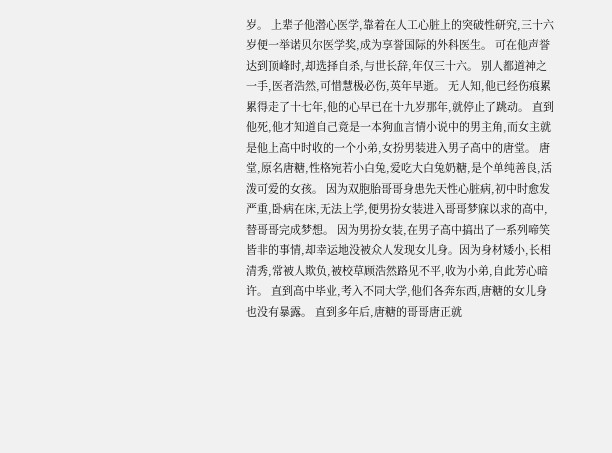岁。 上辈子他潜心医学,靠着在人工心脏上的突破性研究,三十六岁便一举诺贝尔医学奖,成为享誉国际的外科医生。 可在他声誉达到顶峰时,却选择自杀,与世长辞,年仅三十六。 别人都道神之一手,医者浩然,可惜慧极必伤,英年早逝。 无人知,他已经伤痕累累得走了十七年,他的心早已在十九岁那年,就停止了跳动。 直到他死,他才知道自己竟是一本狗血言情小说中的男主角,而女主就是他上高中时收的一个小弟,女扮男装进入男子高中的唐堂。 唐堂,原名唐糖,性格宛若小白兔,爱吃大白兔奶糖,是个单纯善良,活泼可爱的女孩。 因为双胞胎哥哥身患先天性心脏病,初中时愈发严重,卧病在床,无法上学,便男扮女装进入哥哥梦寐以求的高中,替哥哥完成梦想。 因为男扮女装,在男子高中搞出了一系列啼笑皆非的事情,却幸运地没被众人发现女儿身。因为身材矮小,长相清秀,常被人欺负,被校草顾浩然路见不平,收为小弟,自此芳心暗许。 直到高中毕业,考入不同大学,他们各奔东西,唐糖的女儿身也没有暴露。 直到多年后,唐糖的哥哥唐正就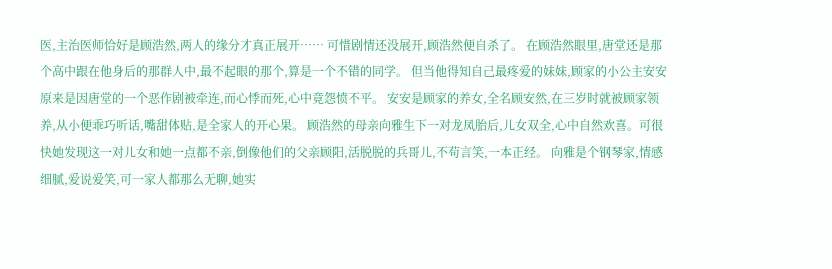医,主治医师恰好是顾浩然,两人的缘分才真正展开…… 可惜剧情还没展开,顾浩然便自杀了。 在顾浩然眼里,唐堂还是那个高中跟在他身后的那群人中,最不起眼的那个,算是一个不错的同学。 但当他得知自己最疼爱的妹妹,顾家的小公主安安原来是因唐堂的一个恶作剧被牵连,而心悸而死,心中竟怨愤不平。 安安是顾家的养女,全名顾安然,在三岁时就被顾家领养,从小便乖巧听话,嘴甜体贴,是全家人的开心果。 顾浩然的母亲向雅生下一对龙凤胎后,儿女双全,心中自然欢喜。可很快她发现这一对儿女和她一点都不亲,倒像他们的父亲顾阳,活脱脱的兵哥儿,不苟言笑,一本正经。 向雅是个钢琴家,情感细腻,爱说爱笑,可一家人都那么无聊,她实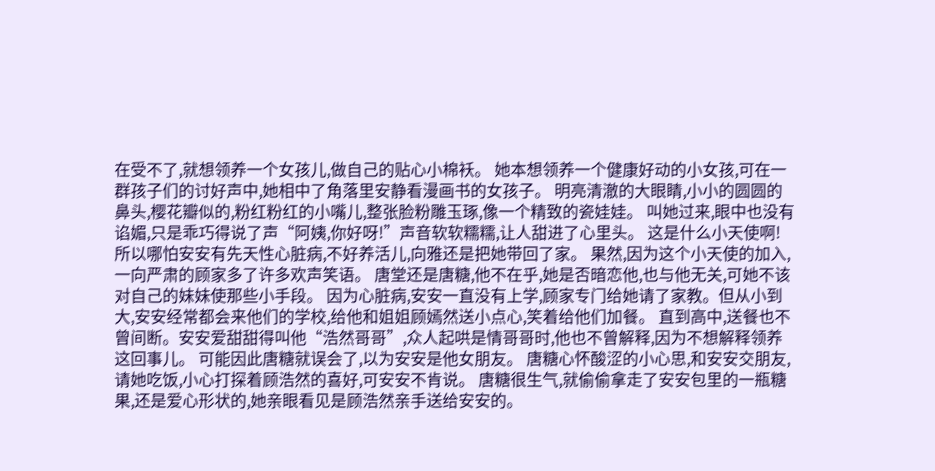在受不了,就想领养一个女孩儿,做自己的贴心小棉袄。 她本想领养一个健康好动的小女孩,可在一群孩子们的讨好声中,她相中了角落里安静看漫画书的女孩子。 明亮清澈的大眼睛,小小的圆圆的鼻头,樱花瓣似的,粉红粉红的小嘴儿,整张脸粉雕玉琢,像一个精致的瓷娃娃。 叫她过来,眼中也没有谄媚,只是乖巧得说了声“阿姨,你好呀!”声音软软糯糯,让人甜进了心里头。 这是什么小天使啊! 所以哪怕安安有先天性心脏病,不好养活儿,向雅还是把她带回了家。 果然,因为这个小天使的加入,一向严肃的顾家多了许多欢声笑语。 唐堂还是唐糖,他不在乎,她是否暗恋他,也与他无关,可她不该对自己的妹妹使那些小手段。 因为心脏病,安安一直没有上学,顾家专门给她请了家教。但从小到大,安安经常都会来他们的学校,给他和姐姐顾嫣然送小点心,笑着给他们加餐。 直到高中,送餐也不曾间断。安安爱甜甜得叫他“浩然哥哥”,众人起哄是情哥哥时,他也不曾解释,因为不想解释领养这回事儿。 可能因此唐糖就误会了,以为安安是他女朋友。 唐糖心怀酸涩的小心思,和安安交朋友,请她吃饭,小心打探着顾浩然的喜好,可安安不肯说。 唐糖很生气,就偷偷拿走了安安包里的一瓶糖果,还是爱心形状的,她亲眼看见是顾浩然亲手送给安安的。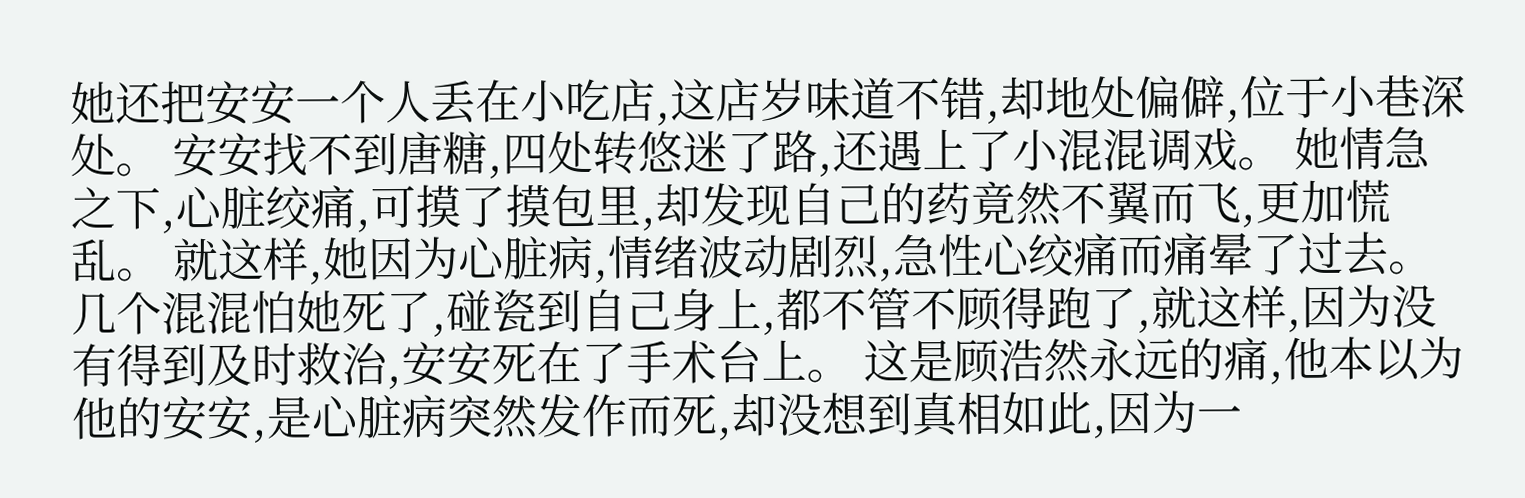她还把安安一个人丢在小吃店,这店岁味道不错,却地处偏僻,位于小巷深处。 安安找不到唐糖,四处转悠迷了路,还遇上了小混混调戏。 她情急之下,心脏绞痛,可摸了摸包里,却发现自己的药竟然不翼而飞,更加慌乱。 就这样,她因为心脏病,情绪波动剧烈,急性心绞痛而痛晕了过去。几个混混怕她死了,碰瓷到自己身上,都不管不顾得跑了,就这样,因为没有得到及时救治,安安死在了手术台上。 这是顾浩然永远的痛,他本以为他的安安,是心脏病突然发作而死,却没想到真相如此,因为一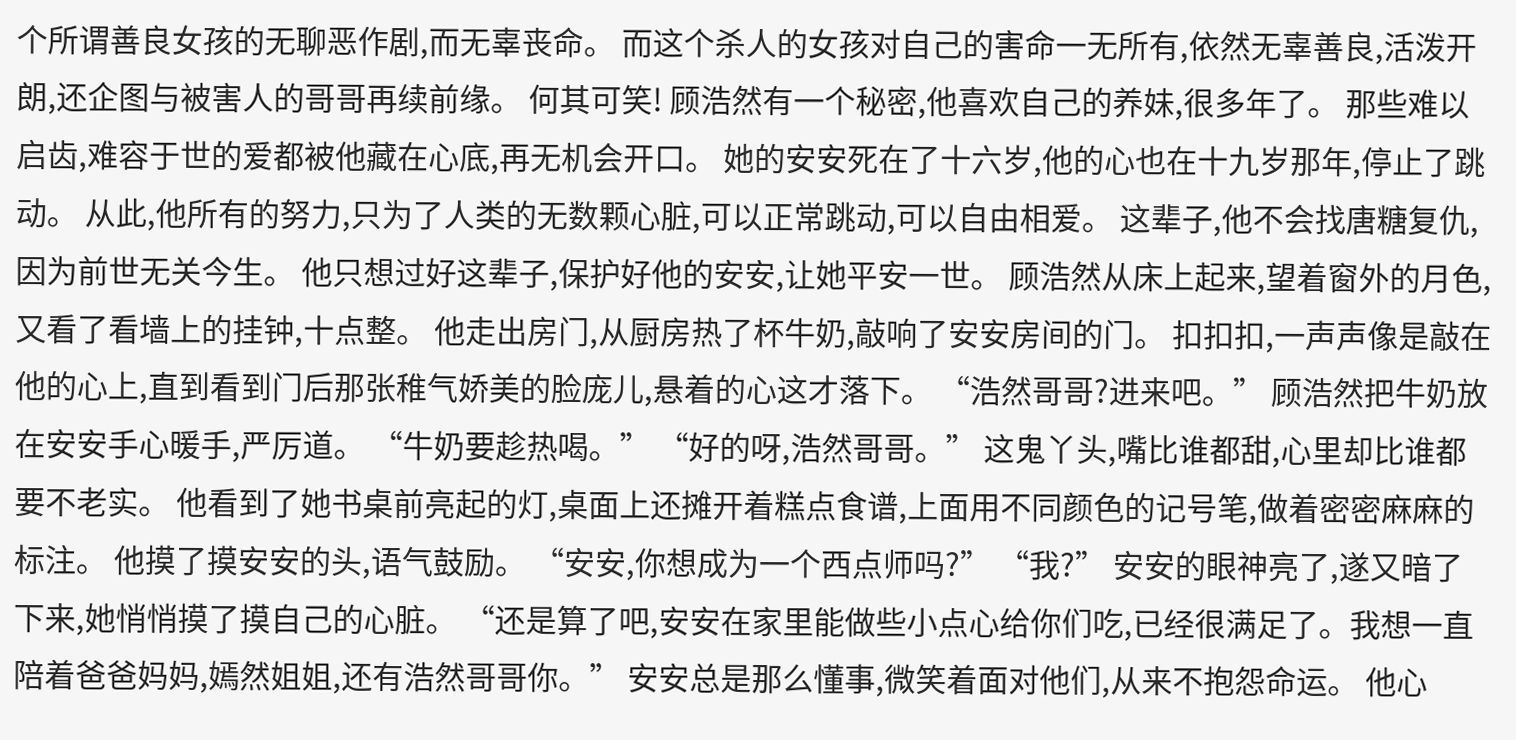个所谓善良女孩的无聊恶作剧,而无辜丧命。 而这个杀人的女孩对自己的害命一无所有,依然无辜善良,活泼开朗,还企图与被害人的哥哥再续前缘。 何其可笑! 顾浩然有一个秘密,他喜欢自己的养妹,很多年了。 那些难以启齿,难容于世的爱都被他藏在心底,再无机会开口。 她的安安死在了十六岁,他的心也在十九岁那年,停止了跳动。 从此,他所有的努力,只为了人类的无数颗心脏,可以正常跳动,可以自由相爱。 这辈子,他不会找唐糖复仇,因为前世无关今生。 他只想过好这辈子,保护好他的安安,让她平安一世。 顾浩然从床上起来,望着窗外的月色,又看了看墙上的挂钟,十点整。 他走出房门,从厨房热了杯牛奶,敲响了安安房间的门。 扣扣扣,一声声像是敲在他的心上,直到看到门后那张稚气娇美的脸庞儿,悬着的心这才落下。 “浩然哥哥?进来吧。” 顾浩然把牛奶放在安安手心暖手,严厉道。 “牛奶要趁热喝。” “好的呀,浩然哥哥。” 这鬼丫头,嘴比谁都甜,心里却比谁都要不老实。 他看到了她书桌前亮起的灯,桌面上还摊开着糕点食谱,上面用不同颜色的记号笔,做着密密麻麻的标注。 他摸了摸安安的头,语气鼓励。 “安安,你想成为一个西点师吗?” “我?” 安安的眼神亮了,遂又暗了下来,她悄悄摸了摸自己的心脏。 “还是算了吧,安安在家里能做些小点心给你们吃,已经很满足了。我想一直陪着爸爸妈妈,嫣然姐姐,还有浩然哥哥你。” 安安总是那么懂事,微笑着面对他们,从来不抱怨命运。 他心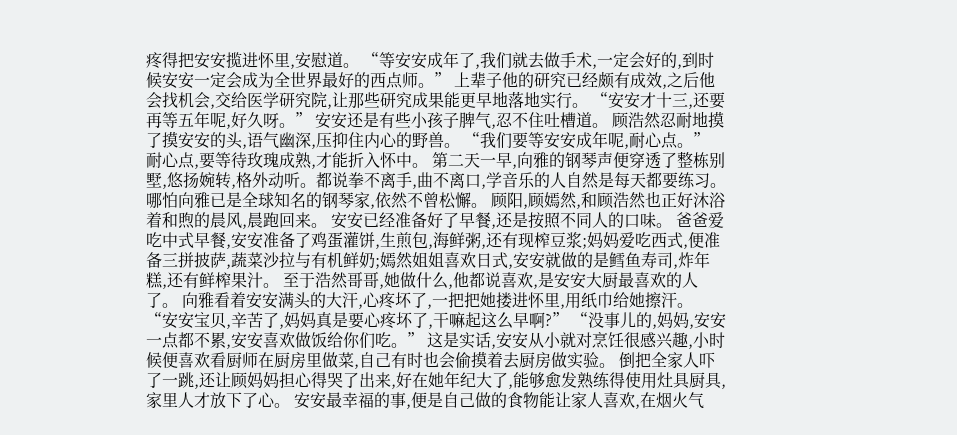疼得把安安揽进怀里,安慰道。 “等安安成年了,我们就去做手术,一定会好的,到时候安安一定会成为全世界最好的西点师。” 上辈子他的研究已经颇有成效,之后他会找机会,交给医学研究院,让那些研究成果能更早地落地实行。 “安安才十三,还要再等五年呢,好久呀。” 安安还是有些小孩子脾气,忍不住吐槽道。 顾浩然忍耐地摸了摸安安的头,语气幽深,压抑住内心的野兽。 “我们要等安安成年呢,耐心点。” 耐心点,要等待玫瑰成熟,才能折入怀中。 第二天一早,向雅的钢琴声便穿透了整栋别墅,悠扬婉转,格外动听。都说拳不离手,曲不离口,学音乐的人自然是每天都要练习。哪怕向雅已是全球知名的钢琴家,依然不曾松懈。 顾阳,顾嫣然,和顾浩然也正好沐浴着和煦的晨风,晨跑回来。 安安已经准备好了早餐,还是按照不同人的口味。 爸爸爱吃中式早餐,安安准备了鸡蛋灌饼,生煎包,海鲜粥,还有现榨豆浆;妈妈爱吃西式,便准备三拼披萨,蔬菜沙拉与有机鲜奶;嫣然姐姐喜欢日式,安安就做的是鳕鱼寿司,炸年糕,还有鲜榨果汁。 至于浩然哥哥,她做什么,他都说喜欢,是安安大厨最喜欢的人了。 向雅看着安安满头的大汗,心疼坏了,一把把她搂进怀里,用纸巾给她擦汗。 “安安宝贝,辛苦了,妈妈真是要心疼坏了,干嘛起这么早啊?” “没事儿的,妈妈,安安一点都不累,安安喜欢做饭给你们吃。” 这是实话,安安从小就对烹饪很感兴趣,小时候便喜欢看厨师在厨房里做菜,自己有时也会偷摸着去厨房做实验。 倒把全家人吓了一跳,还让顾妈妈担心得哭了出来,好在她年纪大了,能够愈发熟练得使用灶具厨具,家里人才放下了心。 安安最幸福的事,便是自己做的食物能让家人喜欢,在烟火气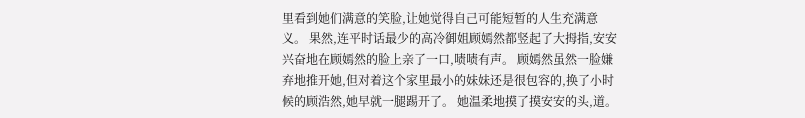里看到她们满意的笑脸,让她觉得自己可能短暂的人生充满意义。 果然,连平时话最少的高冷御姐顾嫣然都竖起了大拇指,安安兴奋地在顾嫣然的脸上亲了一口,啧啧有声。 顾嫣然虽然一脸嫌弃地推开她,但对着这个家里最小的妹妹还是很包容的,换了小时候的顾浩然,她早就一腿踢开了。 她温柔地摸了摸安安的头,道。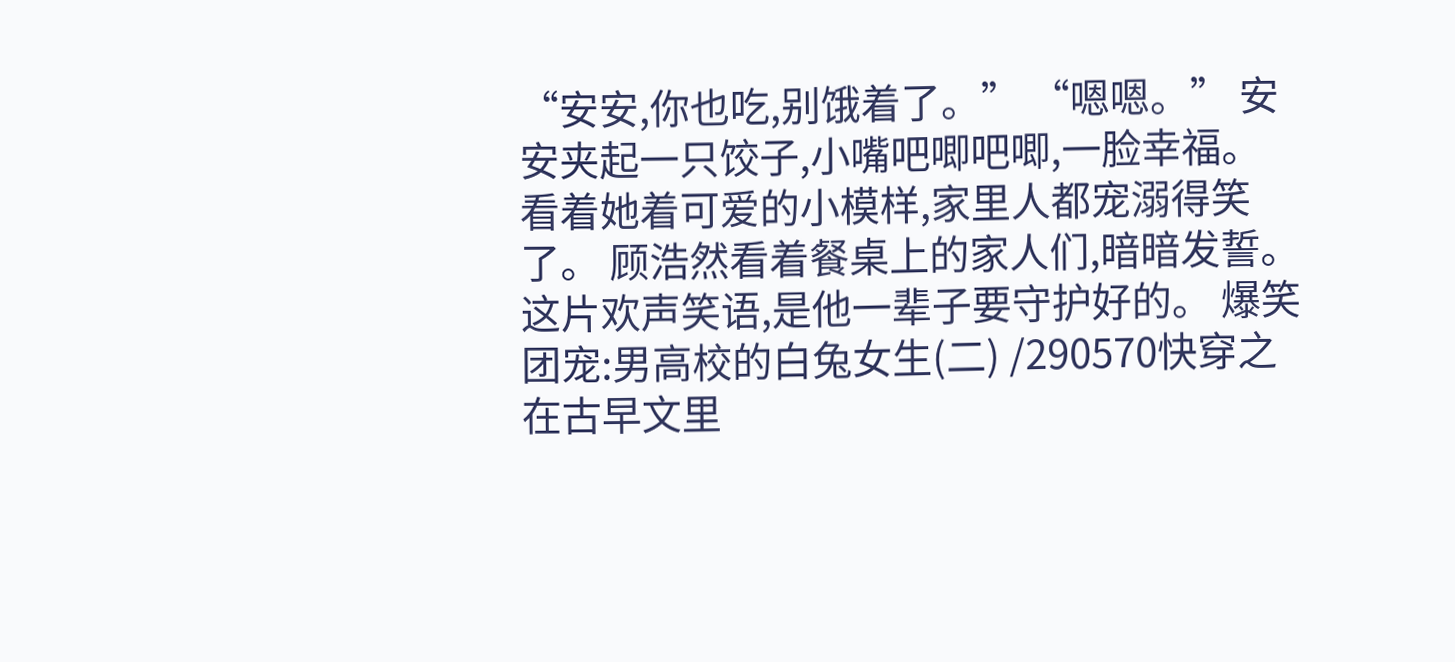“安安,你也吃,别饿着了。” “嗯嗯。” 安安夹起一只饺子,小嘴吧唧吧唧,一脸幸福。 看着她着可爱的小模样,家里人都宠溺得笑了。 顾浩然看着餐桌上的家人们,暗暗发誓。 这片欢声笑语,是他一辈子要守护好的。 爆笑团宠:男高校的白兔女生(二) /290570快穿之在古早文里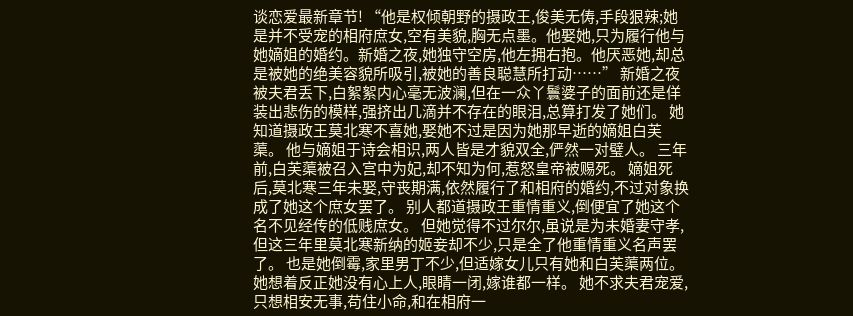谈恋爱最新章节! “他是权倾朝野的摄政王,俊美无俦,手段狠辣;她是并不受宠的相府庶女,空有美貌,胸无点墨。他娶她,只为履行他与她嫡姐的婚约。新婚之夜,她独守空房,他左拥右抱。他厌恶她,却总是被她的绝美容貌所吸引,被她的善良聪慧所打动……” 新婚之夜被夫君丢下,白絮絮内心毫无波澜,但在一众丫鬟婆子的面前还是佯装出悲伤的模样,强挤出几滴并不存在的眼泪,总算打发了她们。 她知道摄政王莫北寒不喜她,娶她不过是因为她那早逝的嫡姐白芙蕖。 他与嫡姐于诗会相识,两人皆是才貌双全,俨然一对璧人。 三年前,白芙蕖被召入宫中为妃,却不知为何,惹怒皇帝被赐死。 嫡姐死后,莫北寒三年未娶,守丧期满,依然履行了和相府的婚约,不过对象换成了她这个庶女罢了。 别人都道摄政王重情重义,倒便宜了她这个名不见经传的低贱庶女。 但她觉得不过尔尔,虽说是为未婚妻守孝,但这三年里莫北寒新纳的姬妾却不少,只是全了他重情重义名声罢了。 也是她倒霉,家里男丁不少,但适嫁女儿只有她和白芙蕖两位。 她想着反正她没有心上人,眼睛一闭,嫁谁都一样。 她不求夫君宠爱,只想相安无事,苟住小命,和在相府一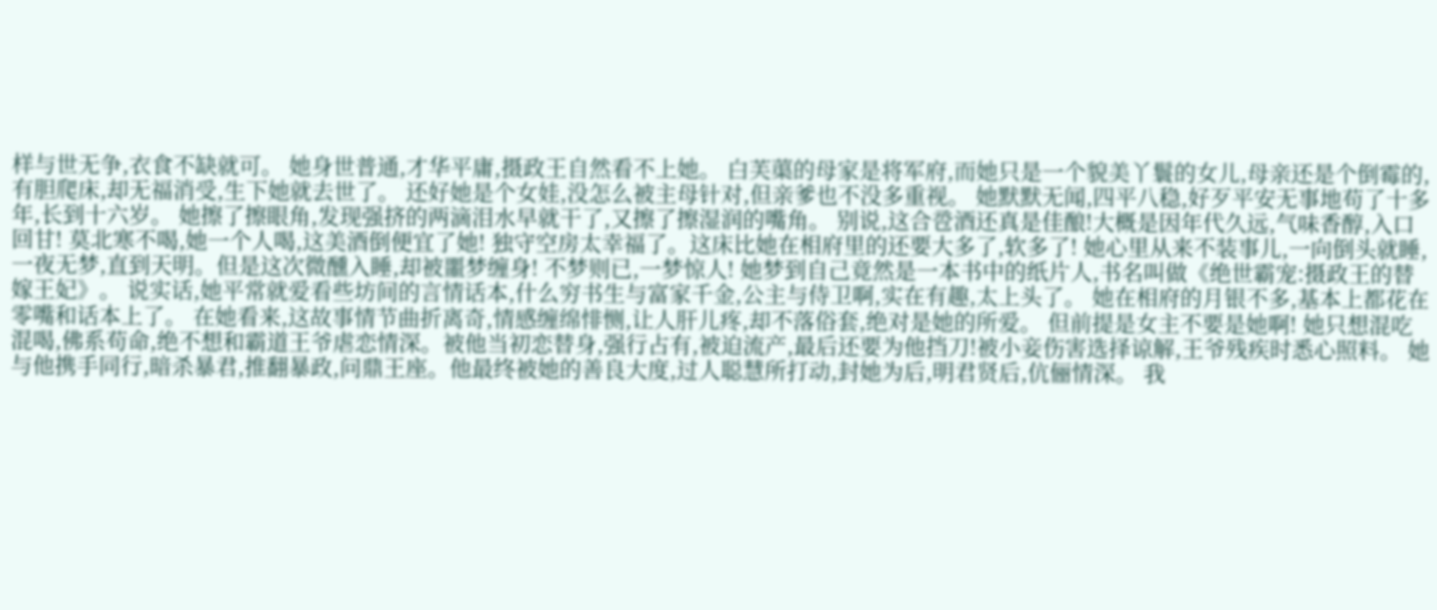样与世无争,衣食不缺就可。 她身世普通,才华平庸,摄政王自然看不上她。 白芙蕖的母家是将军府,而她只是一个貌美丫鬟的女儿,母亲还是个倒霉的,有胆爬床,却无福消受,生下她就去世了。 还好她是个女娃,没怎么被主母针对,但亲爹也不没多重视。 她默默无闻,四平八稳,好歹平安无事地苟了十多年,长到十六岁。 她擦了擦眼角,发现强挤的两滴泪水早就干了,又擦了擦湿润的嘴角。 别说,这合卺酒还真是佳酿!大概是因年代久远,气味香醇,入口回甘! 莫北寒不喝,她一个人喝,这美酒倒便宜了她! 独守空房太幸福了。这床比她在相府里的还要大多了,软多了! 她心里从来不装事儿,一向倒头就睡,一夜无梦,直到天明。但是这次微醺入睡,却被噩梦缠身! 不梦则已,一梦惊人! 她梦到自己竟然是一本书中的纸片人,书名叫做《绝世霸宠:摄政王的替嫁王妃》。 说实话,她平常就爱看些坊间的言情话本,什么穷书生与富家千金,公主与侍卫啊,实在有趣,太上头了。 她在相府的月银不多,基本上都花在零嘴和话本上了。 在她看来,这故事情节曲折离奇,情感缠绵悱恻,让人肝儿疼,却不落俗套,绝对是她的所爱。 但前提是女主不要是她啊! 她只想混吃混喝,佛系苟命,绝不想和霸道王爷虐恋情深。被他当初恋替身,强行占有,被迫流产,最后还要为他挡刀!被小妾伤害选择谅解,王爷残疾时悉心照料。 她与他携手同行,暗杀暴君,推翻暴政,问鼎王座。他最终被她的善良大度,过人聪慧所打动,封她为后,明君贤后,伉俪情深。 我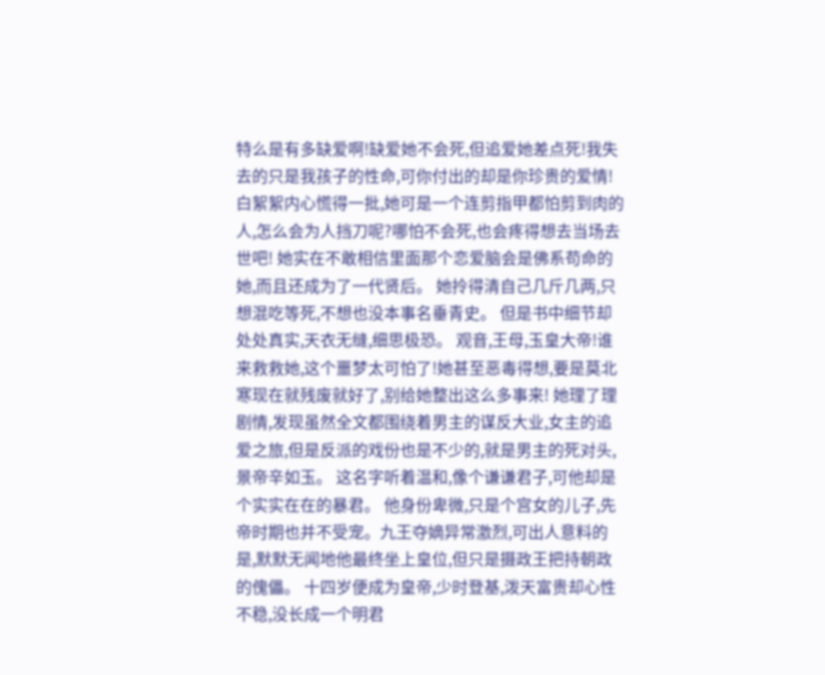特么是有多缺爱啊!缺爱她不会死,但追爱她差点死!我失去的只是我孩子的性命,可你付出的却是你珍贵的爱情! 白絮絮内心慌得一批,她可是一个连剪指甲都怕剪到肉的人,怎么会为人挡刀呢?哪怕不会死,也会疼得想去当场去世吧! 她实在不敢相信里面那个恋爱脑会是佛系苟命的她,而且还成为了一代贤后。 她拎得清自己几斤几两,只想混吃等死,不想也没本事名垂青史。 但是书中细节却处处真实,天衣无缝,细思极恐。 观音,王母,玉皇大帝!谁来救救她,这个噩梦太可怕了!她甚至恶毒得想,要是莫北寒现在就残废就好了,别给她整出这么多事来! 她理了理剧情,发现虽然全文都围绕着男主的谋反大业,女主的追爱之旅,但是反派的戏份也是不少的,就是男主的死对头,景帝辛如玉。 这名字听着温和,像个谦谦君子,可他却是个实实在在的暴君。 他身份卑微,只是个宫女的儿子,先帝时期也并不受宠。九王夺嫡异常激烈,可出人意料的是,默默无闻地他最终坐上皇位,但只是摄政王把持朝政的傀儡。 十四岁便成为皇帝,少时登基,泼天富贵却心性不稳,没长成一个明君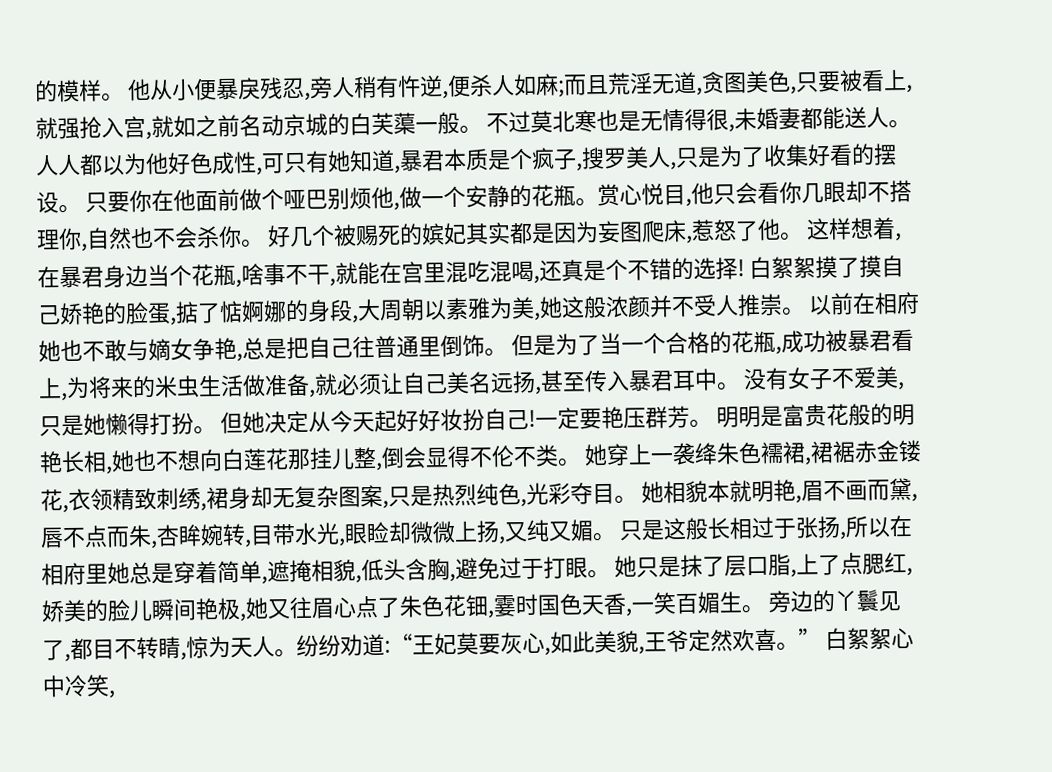的模样。 他从小便暴戾残忍,旁人稍有忤逆,便杀人如麻;而且荒淫无道,贪图美色,只要被看上,就强抢入宫,就如之前名动京城的白芙蕖一般。 不过莫北寒也是无情得很,未婚妻都能送人。 人人都以为他好色成性,可只有她知道,暴君本质是个疯子,搜罗美人,只是为了收集好看的摆设。 只要你在他面前做个哑巴别烦他,做一个安静的花瓶。赏心悦目,他只会看你几眼却不搭理你,自然也不会杀你。 好几个被赐死的嫔妃其实都是因为妄图爬床,惹怒了他。 这样想着,在暴君身边当个花瓶,啥事不干,就能在宫里混吃混喝,还真是个不错的选择! 白絮絮摸了摸自己娇艳的脸蛋,掂了惦婀娜的身段,大周朝以素雅为美,她这般浓颜并不受人推崇。 以前在相府她也不敢与嫡女争艳,总是把自己往普通里倒饰。 但是为了当一个合格的花瓶,成功被暴君看上,为将来的米虫生活做准备,就必须让自己美名远扬,甚至传入暴君耳中。 没有女子不爱美,只是她懒得打扮。 但她决定从今天起好好妆扮自己!一定要艳压群芳。 明明是富贵花般的明艳长相,她也不想向白莲花那挂儿整,倒会显得不伦不类。 她穿上一袭绛朱色襦裙,裙裾赤金镂花,衣领精致刺绣,裙身却无复杂图案,只是热烈纯色,光彩夺目。 她相貌本就明艳,眉不画而黛,唇不点而朱,杏眸婉转,目带水光,眼睑却微微上扬,又纯又媚。 只是这般长相过于张扬,所以在相府里她总是穿着简单,遮掩相貌,低头含胸,避免过于打眼。 她只是抹了层口脂,上了点腮红,娇美的脸儿瞬间艳极,她又往眉心点了朱色花钿,霎时国色天香,一笑百媚生。 旁边的丫鬟见了,都目不转睛,惊为天人。纷纷劝道:“王妃莫要灰心,如此美貌,王爷定然欢喜。” 白絮絮心中冷笑,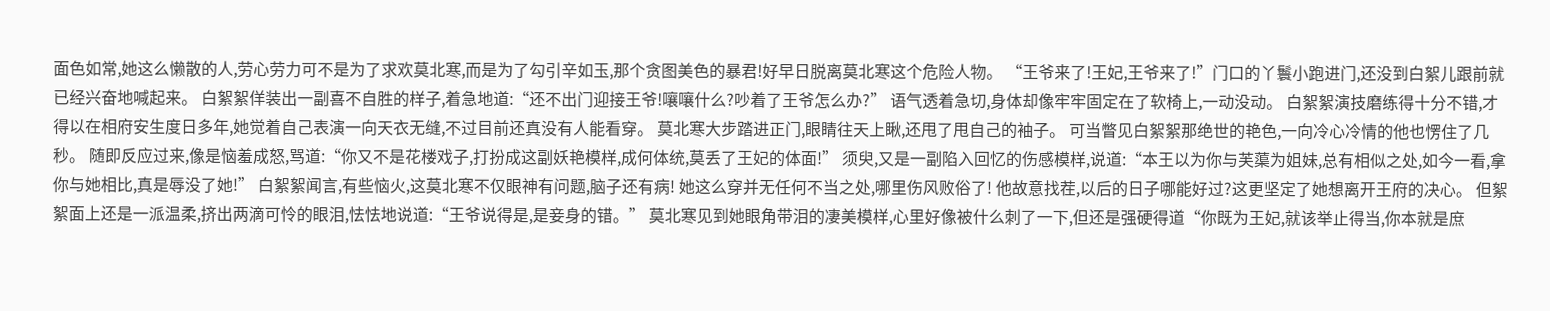面色如常,她这么懒散的人,劳心劳力可不是为了求欢莫北寒,而是为了勾引辛如玉,那个贪图美色的暴君!好早日脱离莫北寒这个危险人物。 “王爷来了!王妃,王爷来了!”门口的丫鬟小跑进门,还没到白絮儿跟前就已经兴奋地喊起来。 白絮絮佯装出一副喜不自胜的样子,着急地道:“还不出门迎接王爷!嚷嚷什么?吵着了王爷怎么办?” 语气透着急切,身体却像牢牢固定在了软椅上,一动没动。 白絮絮演技磨练得十分不错,才得以在相府安生度日多年,她觉着自己表演一向天衣无缝,不过目前还真没有人能看穿。 莫北寒大步踏进正门,眼睛往天上瞅,还甩了甩自己的袖子。 可当瞥见白絮絮那绝世的艳色,一向冷心冷情的他也愣住了几秒。 随即反应过来,像是恼羞成怒,骂道:“你又不是花楼戏子,打扮成这副妖艳模样,成何体统,莫丢了王妃的体面!” 须臾,又是一副陷入回忆的伤感模样,说道:“本王以为你与芙蕖为姐妹,总有相似之处,如今一看,拿你与她相比,真是辱没了她!” 白絮絮闻言,有些恼火,这莫北寒不仅眼神有问题,脑子还有病! 她这么穿并无任何不当之处,哪里伤风败俗了! 他故意找茬,以后的日子哪能好过?这更坚定了她想离开王府的决心。 但絮絮面上还是一派温柔,挤出两滴可怜的眼泪,怯怯地说道:“王爷说得是,是妾身的错。” 莫北寒见到她眼角带泪的凄美模样,心里好像被什么刺了一下,但还是强硬得道“你既为王妃,就该举止得当,你本就是庶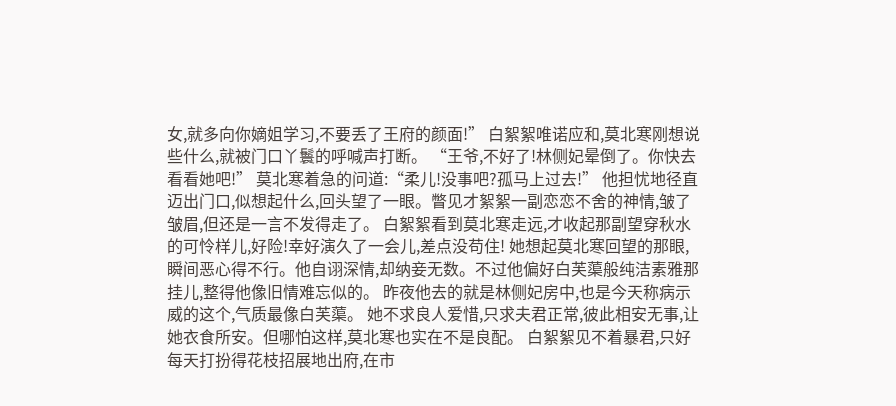女,就多向你嫡姐学习,不要丢了王府的颜面!” 白絮絮唯诺应和,莫北寒刚想说些什么,就被门口丫鬟的呼喊声打断。 “王爷,不好了!林侧妃晕倒了。你快去看看她吧!” 莫北寒着急的问道:“柔儿!没事吧?孤马上过去!” 他担忧地径直迈出门口,似想起什么,回头望了一眼。瞥见才絮絮一副恋恋不舍的神情,皱了皱眉,但还是一言不发得走了。 白絮絮看到莫北寒走远,才收起那副望穿秋水的可怜样儿,好险!幸好演久了一会儿,差点没苟住! 她想起莫北寒回望的那眼,瞬间恶心得不行。他自诩深情,却纳妾无数。不过他偏好白芙蕖般纯洁素雅那挂儿,整得他像旧情难忘似的。 昨夜他去的就是林侧妃房中,也是今天称病示威的这个,气质最像白芙蕖。 她不求良人爱惜,只求夫君正常,彼此相安无事,让她衣食所安。但哪怕这样,莫北寒也实在不是良配。 白絮絮见不着暴君,只好每天打扮得花枝招展地出府,在市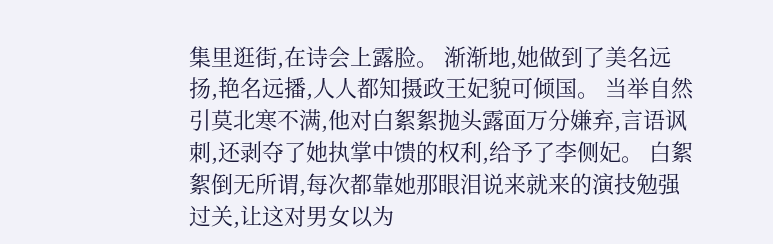集里逛街,在诗会上露脸。 渐渐地,她做到了美名远扬,艳名远播,人人都知摄政王妃貌可倾国。 当举自然引莫北寒不满,他对白絮絮抛头露面万分嫌弃,言语讽刺,还剥夺了她执掌中馈的权利,给予了李侧妃。 白絮絮倒无所谓,每次都靠她那眼泪说来就来的演技勉强过关,让这对男女以为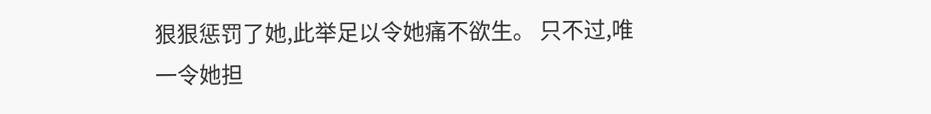狠狠惩罚了她,此举足以令她痛不欲生。 只不过,唯一令她担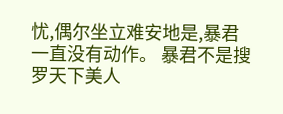忧,偶尔坐立难安地是,暴君一直没有动作。 暴君不是搜罗天下美人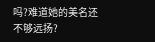吗?难道她的美名还不够远扬?